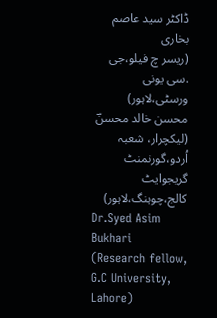ڈاکٹر سید عاصم بخاری
(ریسر چ فیلو،جی .سی یونی ورسٹی،لاہور)
محسن خالد محسنؔ
(لیکچرار، شعبہ اُردو،گورنمنٹ گریجوایٹ کالج،چوہنگ،لاہور)
Dr.Syed Asim Bukhari
(Research fellow, G.C University, Lahore)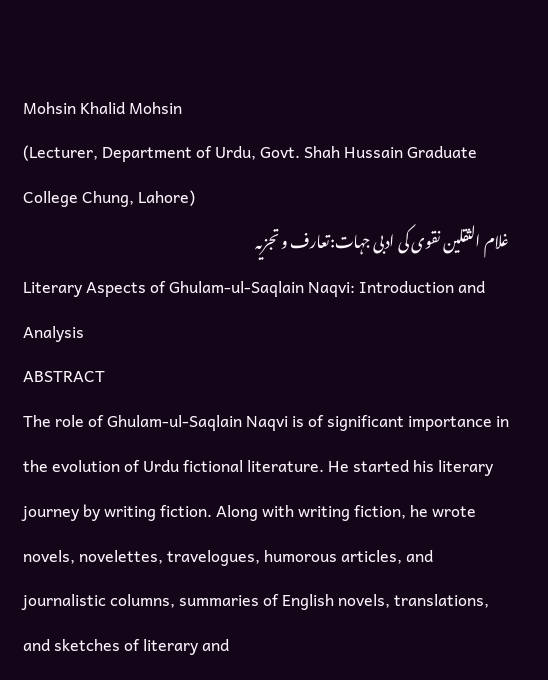Mohsin Khalid Mohsin
(Lecturer, Department of Urdu, Govt. Shah Hussain Graduate College Chung, Lahore)
غلام الثقلین نقوی کی ادبی جہات:تعارف و تجزیہ
Literary Aspects of Ghulam-ul-Saqlain Naqvi: Introduction and Analysis
ABSTRACT
The role of Ghulam-ul-Saqlain Naqvi is of significant importance in the evolution of Urdu fictional literature. He started his literary journey by writing fiction. Along with writing fiction, he wrote novels, novelettes, travelogues, humorous articles, and journalistic columns, summaries of English novels, translations, and sketches of literary and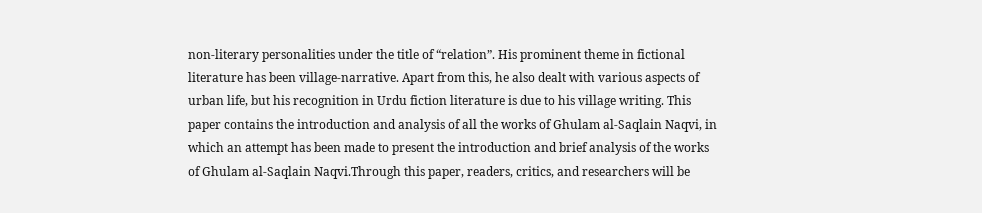non-literary personalities under the title of “relation”. His prominent theme in fictional literature has been village-narrative. Apart from this, he also dealt with various aspects of urban life, but his recognition in Urdu fiction literature is due to his village writing. This paper contains the introduction and analysis of all the works of Ghulam al-Saqlain Naqvi, in which an attempt has been made to present the introduction and brief analysis of the works of Ghulam al-Saqlain Naqvi.Through this paper, readers, critics, and researchers will be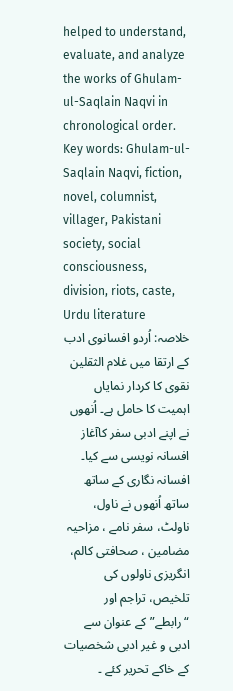helped to understand, evaluate, and analyze the works of Ghulam-ul-Saqlain Naqvi in chronological order.
Key words: Ghulam-ul-Saqlain Naqvi, fiction, novel, columnist, villager, Pakistani society, social consciousness, division, riots, caste, Urdu literature
خلاصہ: اُردو افسانوی ادب کے ارتقا میں غلام الثقلین نقوی کا کردار نمایاں اہمیت کا حامل ہے۔ اُنھوں نے اپنے ادبی سفر کاآغاز افسانہ نویسی سے کیا۔ افسانہ نگاری کے ساتھ ساتھ اُنھوں نے ناول، ناولٹ، سفر نامے ، مزاحیہ مضامین ، صحافتی کالم، انگریزی ناولوں کی تلخیص، تراجم اور “رابطے”کے عنوان سے ادبی و غیر ادبی شخصیات کے خاکے تحریر کئے ۔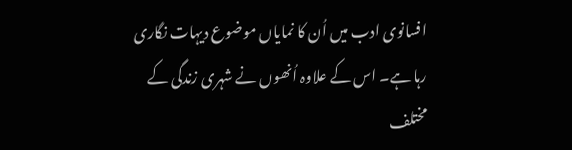افسانوی ادب میں اُن کا نمایاں موضوع دیہات نگاری رہا ہے۔ اس کے علاوہ اُنھوں نے شہری زندگی کے مختلف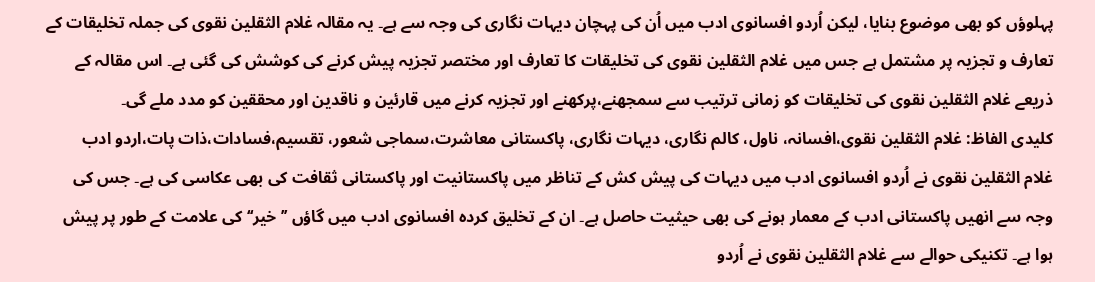پہلوؤں کو بھی موضوع بنایا، لیکن اُردو افسانوی ادب میں اُن کی پہچان دیہات نگاری کی وجہ سے ہے۔ یہ مقالہ غلام الثقلین نقوی کی جملہ تخلیقات کے تعارف و تجزیہ پر مشتمل ہے جس میں غلام الثقلین نقوی کی تخلیقات کا تعارف اور مختصر تجزیہ پیش کرنے کی کوشش کی گئی ہے۔ اس مقالہ کے ذریعے غلام الثقلین نقوی کی تخلیقات کو زمانی ترتیب سے سمجھنے،پرکھنے اور تجزیہ کرنے میں قارئین و ناقدین اور محققین کو مدد ملے گی۔
کلیدی الفاظ: غلام الثقلین نقوی،افسانہ، ناول، کالم نگاری، دیہات نگاری، پاکستانی معاشرت،سماجی شعور، تقسیم،فسادات،ذات پات،اردو ادب
غلام الثقلین نقوی نے اُردو افسانوی ادب میں دیہات کی پیش کش کے تناظر میں پاکستانیت اور پاکستانی ثقافت کی بھی عکاسی کی ہے۔ جس کی وجہ سے انھیں پاکستانی ادب کے معمار ہونے کی بھی حیثیت حاصل ہے۔ ان کے تخلیق کردہ افسانوی ادب میں گاؤں ’’خیر‘‘ کی علامت کے طور پر پیش ہوا ہے۔ تکنیکی حوالے سے غلام الثقلین نقوی نے اُردو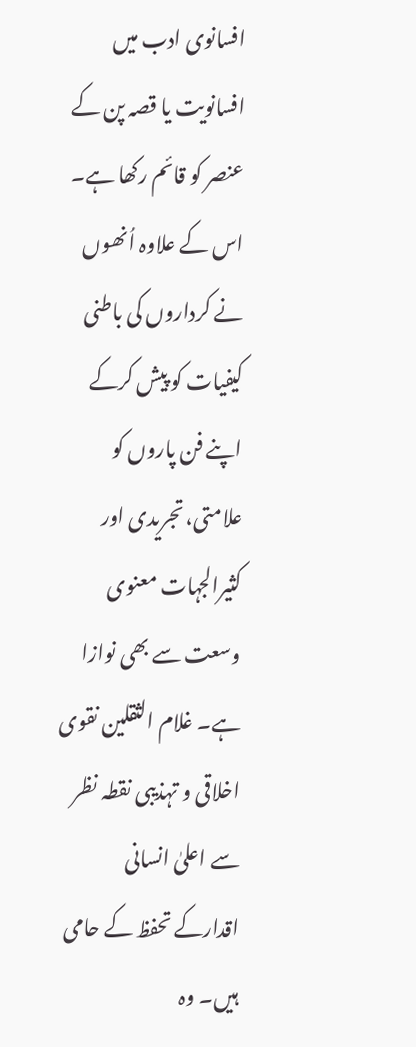افسانوی ادب میں افسانویت یا قصہ پن کے عنصر کو قائم رکھا ہے۔ اس کے علاوہ اُنھوں نے کرداروں کی باطنی کیفیات کو پیش کرکے اپنے فن پاروں کو علامتی، تجریدی اور کثیرالجہات معنوی وسعت سے بھی نوازا ہے۔ غلام الثقلین نقوی اخلاقی و تہذیبی نقطہ نظر سے اعلیٰ انسانی اقدارکے تحفظ کے حامی ہیں۔ وہ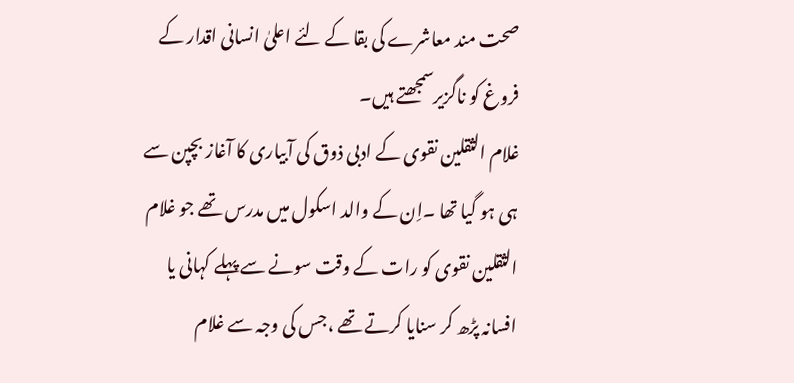صحت مند معاشرے کی بقا کے لئے اعلیٰ انسانی اقدار کے فروغ کو ناگزیرسمجھتے ہیں۔
غلام الثقلین نقوی کے ادبی ذوق کی آبیاری کا آغاز بچپن سے ہی ہو گیا تھا ۔اِن کے والد اسکول میں مدرس تھے جو غلام الثقلین نقوی کو رات کے وقت سونے سے پہلے کہانی یا افسانہ پڑھ کر سنایا کرتے تھے ،جس کی وجہ سے غلام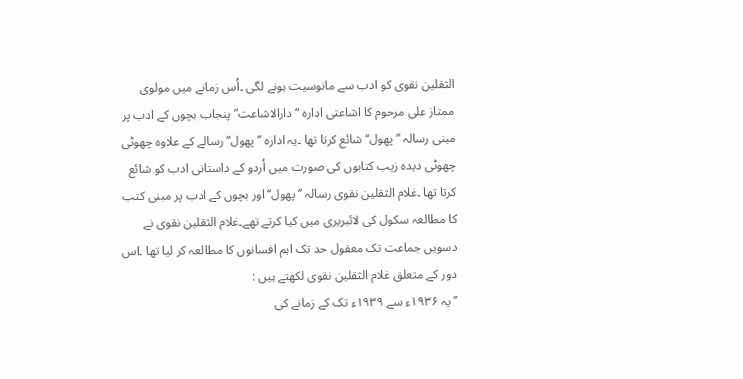الثقلین نقوی کو ادب سے مانوسیت ہونے لگی ۔اُس زمانے میں مولوی ممتاز علی مرحوم کا اشاعتی ادارہ “دارالاشاعت” پنجاب بچوں کے ادب پر مبنی رسالہ ’’پھول‘‘ شائع کرتا تھا ۔یہ ادارہ ’’پھول‘‘ رسالے کے علاوہ چھوٹی چھوٹی دیدہ زیب کتابوں کی صورت میں اُردو کے داستانی ادب کو شائع کرتا تھا ۔غلام الثقلین نقوی رسالہ ’’پھول‘‘ اور بچوں کے ادب پر مبنی کتب کا مطالعہ سکول کی لائبریری میں کیا کرتے تھے۔غلام الثقلین نقوی نے دسویں جماعت تک معقول حد تک اہم افسانوں کا مطالعہ کر لیا تھا ۔اس دور کے متعلق غلام الثقلین نقوی لکھتے ہیں :
’’یہ ۱۹۳۶ء سے ۱۹۳۹ء تک کے زمانے کی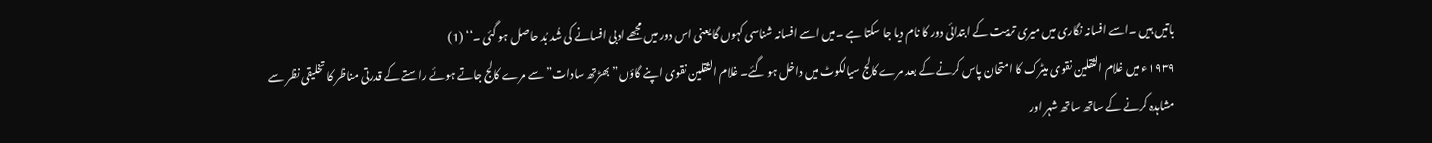باتیں ہیں ۔اسے افسانہ نگاری میں میری تربیت کے ابتدائی دور کا نام دیا جا سکتا ہے ۔میں اسے افسانہ شناسی کہوں گا یعنی اس دور میں مجھے ادبی افسانے کی شُد بُد حاصل ہو گئی ۔‘‘ (1)
۱۹۳۹ء میں غلام الثقلین نقوی میٹرک کا امتحان پاس کرنے کے بعد مرے کالج سیالکوٹ میں داخل ہو گئے۔ غلام الثقلین نقوی اپنے گاؤں” بھڑتھ سادات” سے مرے کالج جاتے ہوئے راستے کے قدرتی مناظر کا تخلیقی نظر سے مشاہدہ کرنے کے ساتھ ساتھ شہر اور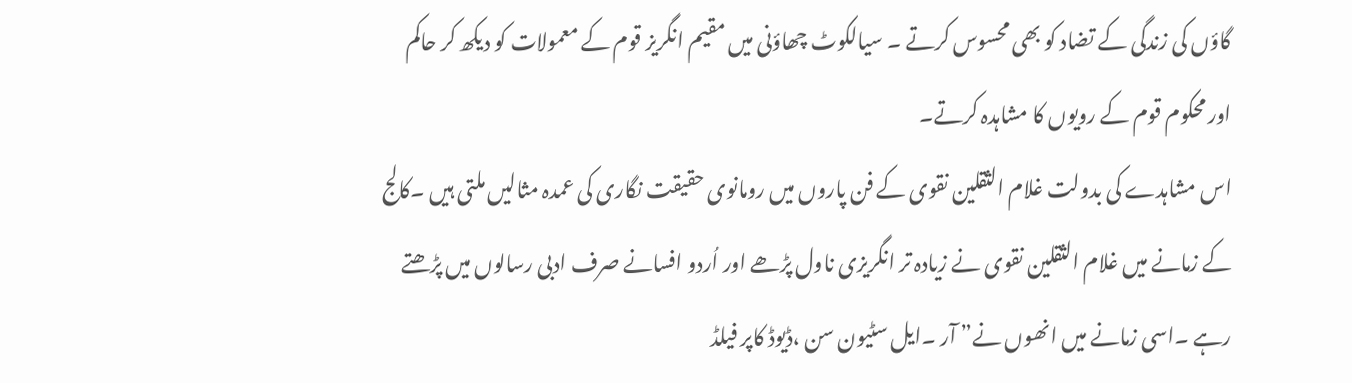گاؤں کی زندگی کے تضاد کو بھی محسوس کرتے ۔ سیالکوٹ چھاؤنی میں مقیم انگریز قوم کے معمولات کو دیکھ کر حاکم اور محکوم قوم کے رویوں کا مشاہدہ کرتے۔
اس مشاہدے کی بدولت غلام الثقلین نقوی کے فن پاروں میں رومانوی حقیقت نگاری کی عمدہ مثالیں ملتی ہیں ۔کالج کے زمانے میں غلام الثقلین نقوی نے زیادہ تر انگریزی ناول پڑھے اور اُردو افسانے صرف ادبی رسالوں میں پڑھتے رہے ۔اسی زمانے میں انھوں نے” آر ۔ایل سٹیون سن ،ڈیوڈ کاپر فیلڈ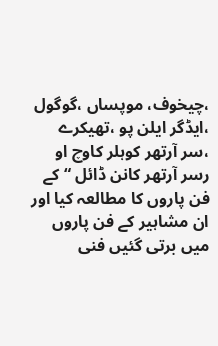،چیخوف، موپساں ،گوگول ،ایڈگر ایلن پو ،تھیکرے ،سر آرتھر کوہلر کاوچ او رسر آرتھر کانن ڈائل “کے فن پاروں کا مطالعہ کیا اور ان مشاہیر کے فن پاروں میں برتی گئیں فنی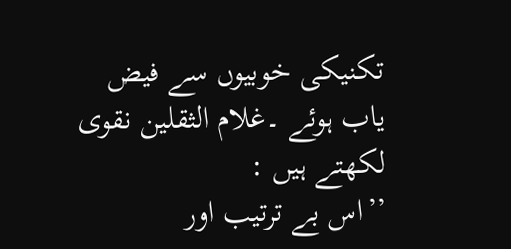تکنیکی خوبیوں سے فیض یاب ہوئے ۔غلام الثقلین نقوی لکھتے ہیں :
’’اس بے ترتیب اور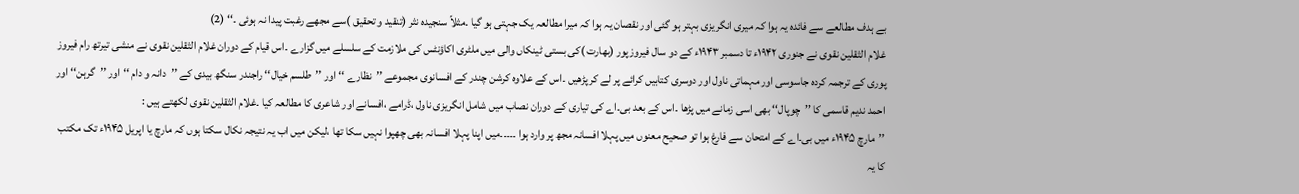بے ہدف مطالعے سے فائدہ یہ ہوا کہ میری انگریزی بہتر ہو گئی اور نقصان یہ ہوا کہ میرا مطالعہ یک جہتی ہو گیا ۔مثلاً سنجیدہ نثر (تنقید و تحقیق )سے مجھے رغبت پیدا نہ ہوئی ۔‘‘ (2)
غلام الثقلین نقوی نے جنوری ۱۹۴۲ء تا دسمبر ۱۹۴۳ء کے دو سال فیروزپور (بھارت )کی بستی ٹینکاں والی میں ملٹری اکاؤنٹس کی ملازمت کے سلسلے میں گزارے ۔اس قیام کے دوران غلام الثقلین نقوی نے منشی تیرتھ رام فیروز پوری کے ترجمہ کردہ جاسوسی اور مہماتی ناول اور دوسری کتابیں کرائے پر لے کر پڑھیں ۔اس کے علاوہ کرشن چندر کے افسانوی مجموعے ’’نظارے ‘‘اور ’’طلسم خیال‘‘ راجندر سنگھ بیدی کے ’’دانہ و دام ‘‘اور ’’گرہن‘‘ اور احمد ندیم قاسمی کا ’’چوپال‘‘ بھی اسی زمانے میں پڑھا ۔اس کے بعد بی۔اے کی تیاری کے دوران نصاب میں شامل انگریزی ناول ،ڈرامے ،افسانے اور شاعری کا مطالعہ کیا ۔غلام الثقلین نقوی لکھتے ہیں :
’’مارچ ۱۹۴۵ء میں بی۔اے کے امتحان سے فارغ ہوا تو صحیح معنوں میں پہلا افسانہ مجھ پر وارد ہوا ۔۔۔۔۔میں اپنا پہلا افسانہ بھی چھپوا نہیں سکا تھا ،لیکن میں اب یہ نتیجہ نکال سکتا ہوں کہ مارچ یا اپریل ۱۹۴۵ء تک مکتب کا یہ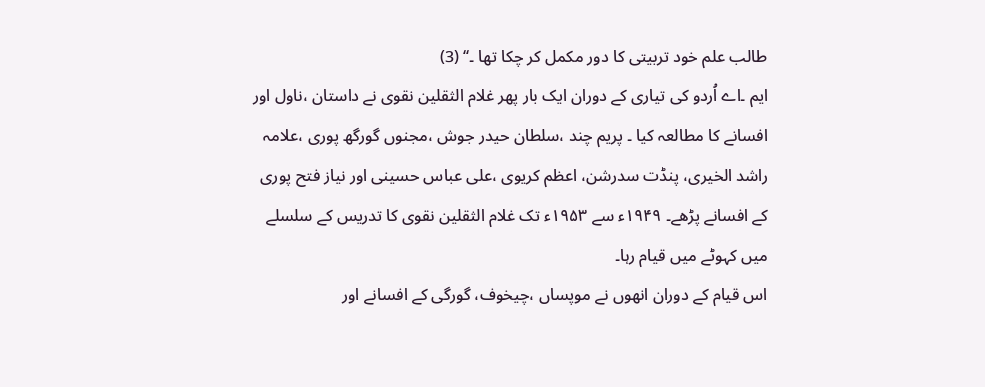طالب علم خود تربیتی کا دور مکمل کر چکا تھا ۔‘‘ (3)
ایم ۔اے اُردو کی تیاری کے دوران ایک بار پھر غلام الثقلین نقوی نے داستان ،ناول اور افسانے کا مطالعہ کیا ۔ پریم چند ،سلطان حیدر جوش ،مجنوں گورگھ پوری ،علامہ راشد الخیری، پنڈت سدرشن، اعظم کریوی ،علی عباس حسینی اور نیاز فتح پوری کے افسانے پڑھے۔ ۱۹۴۹ء سے ۱۹۵۳ء تک غلام الثقلین نقوی کا تدریس کے سلسلے میں کہوٹے میں قیام رہا۔
اس قیام کے دوران انھوں نے موپساں ،چیخوف، گورگی کے افسانے اور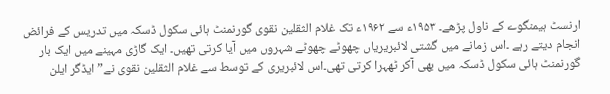ارنسٹ ہیمنگوے کے ناول پڑھے۔ ۱۹۵۳ء سے ۱۹۶۲ء تک غلام الثقلین نقوی گورنمنٹ ہائی سکول ڈسکہ میں تدریس کے فرائض انجام دیتے رہے ۔اس زمانے میں گشتی لائبریریاں چھوٹے چھوٹے شہروں میں آیا کرتی تھیں۔ ایک گاڑی مہینے میں ایک بار گورنمنٹ ہائی سکول ڈسکہ میں بھی آکر ٹھہرا کرتی تھی۔اس لائبریری کے توسط سے غلام الثقلین نقوی نے” ایڈگر ایلن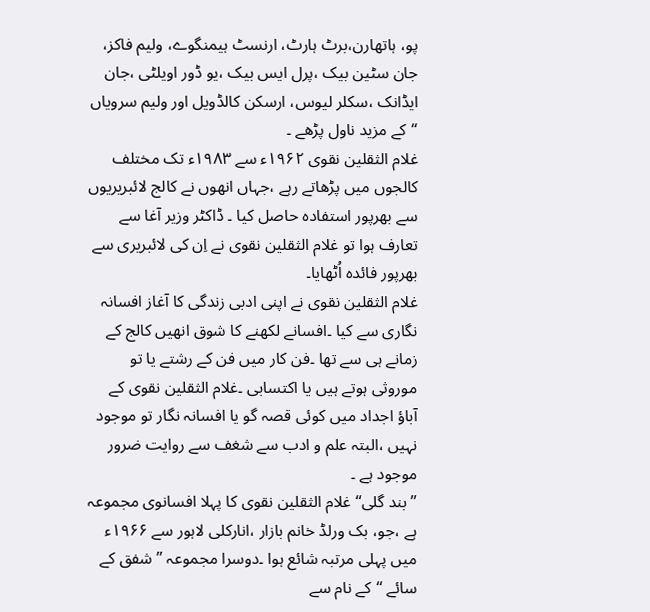پو، ہاتھارن،برٹ ہارٹ، ارنسٹ ہیمنگوے، ولیم فاکز، جان سٹین بیک ،پرل ایس بیک ،یو ڈور اویلٹی ،جان ایڈانک ،سکلر لیوس، ارسکن کالڈویل اور ولیم سرویاں “کے مزید ناول پڑھے ۔
غلام الثقلین نقوی ۱۹۶۲ء سے ۱۹۸۳ء تک مختلف کالجوں میں پڑھاتے رہے ،جہاں انھوں نے کالج لائبریریوں سے بھرپور استفادہ حاصل کیا ۔ ڈاکٹر وزیر آغا سے تعارف ہوا تو غلام الثقلین نقوی نے اِن کی لائبریری سے بھرپور فائدہ اُٹھایا۔
غلام الثقلین نقوی نے اپنی ادبی زندگی کا آغاز افسانہ نگاری سے کیا ۔افسانے لکھنے کا شوق انھیں کالج کے زمانے ہی سے تھا ۔فن کار میں فن کے رشتے یا تو موروثی ہوتے ہیں یا اکتسابی ۔غلام الثقلین نقوی کے آباؤ اجداد میں کوئی قصہ گو یا افسانہ نگار تو موجود نہیں ،البتہ علم و ادب سے شغف سے روایت ضرور موجود ہے ۔
’’بند گلی‘‘ غلام الثقلین نقوی کا پہلا افسانوی مجموعہ ہے ،جو، بک ورلڈ خانم بازار ،انارکلی لاہور سے ۱۹۶۶ء میں پہلی مرتبہ شائع ہوا ۔دوسرا مجموعہ ’’شفق کے سائے ‘‘کے نام سے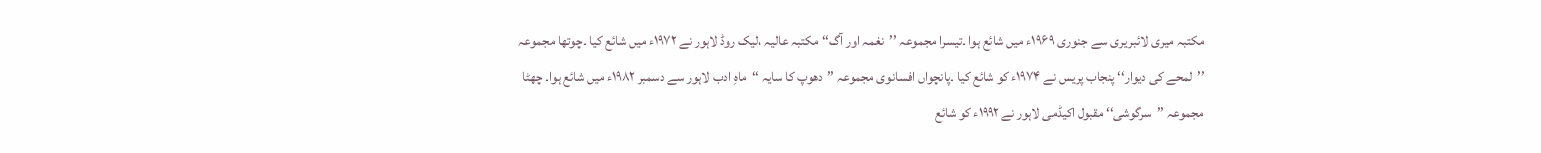مکتبہ میری لائبریری سے جنوری ۱۹۶۹ء میں شائع ہوا ۔تیسرا مجموعہ ’’نغمہ اور آگ‘‘ مکتبہ عالیہ ،لیک روڈ لاہور نے ۱۹۷۲ء میں شائع کیا ۔چوتھا مجموعہ ’’لمحے کی دیوار‘‘ پنجاب پریس نے ۱۹۷۴ء کو شائع کیا ۔پانچواں افسانوی مجموعہ ’’دھوپ کا سایہ ‘‘ماہِ ادب لاہور سے دسمبر ۱۹۸۲ء میں شائع ہوا۔ چھٹا مجموعہ ’’سرگوشی‘‘ مقبول اکیڈمی لاہور نے ۱۹۹۲ء کو شائع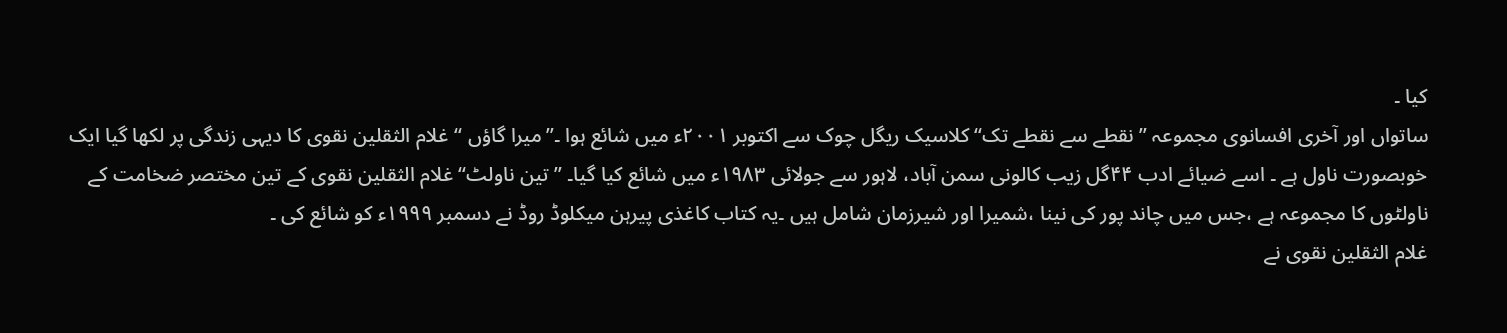کیا ۔
ساتواں اور آخری افسانوی مجموعہ ’’نقطے سے نقطے تک‘‘ کلاسیک ریگل چوک سے اکتوبر ۲۰۰۱ء میں شائع ہوا ۔’’میرا گاؤں ‘‘غلام الثقلین نقوی کا دیہی زندگی پر لکھا گیا ایک خوبصورت ناول ہے ۔ اسے ضیائے ادب ۴۴گل زیب کالونی سمن آباد، لاہور سے جولائی ۱۹۸۳ء میں شائع کیا گیا۔ ’’تین ناولٹ‘‘ غلام الثقلین نقوی کے تین مختصر ضخامت کے ناولٹوں کا مجموعہ ہے ،جس میں چاند پور کی نینا ،شمیرا اور شیرزمان شامل ہیں ۔یہ کتاب کاغذی پیرہن میکلوڈ روڈ نے دسمبر ۱۹۹۹ء کو شائع کی ۔
غلام الثقلین نقوی نے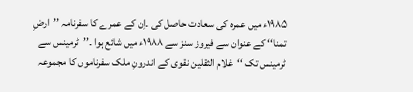۱۹۸۵ء میں عمرہ کی سعادت حاصل کی ۔اِن کے عمرے کا سفرنامہ ’’ارضِ تمنا‘‘ کے عنوان سے فیروز سنز سے ۱۹۸۸ء میں شائع ہوا ۔’’ٹرمینس سے ٹرمینس تک ‘‘غلام الثقلین نقوی کے اندرونِ ملک سفرناموں کا مجموعہ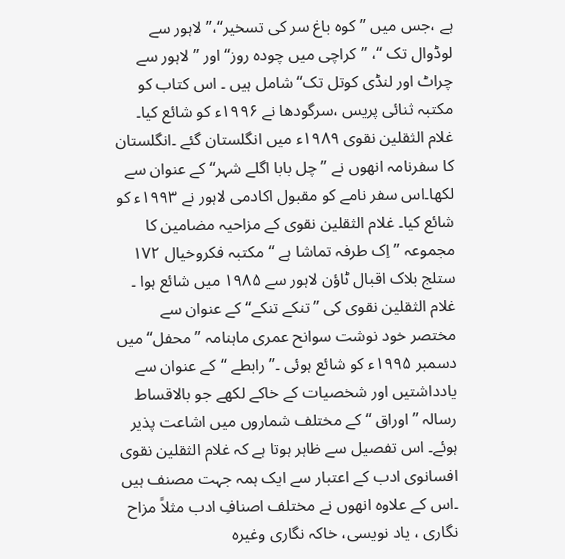ہے ،جس میں ’’کوہ باغ سر کی تسخیر‘‘،’’لاہور سے لوڈوال تک ‘‘، ’’کراچی میں چودہ روز‘‘ اور ’’لاہور سے چراٹ اور لنڈی کوتل تک‘‘ شامل ہیں ۔ اس کتاب کو مکتبہ ثنائی پریس ،سرگودھا نے ۱۹۹۶ء کو شائع کیا۔
غلام الثقلین نقوی ۱۹۸۹ء میں انگلستان گئے ۔انگلستان کا سفرنامہ انھوں نے ’’چل بابا اگلے شہر‘‘ کے عنوان سے لکھا۔اس سفر نامے کو مقبول اکادمی لاہور نے ۱۹۹۳ء کو شائع کیا۔ غلام الثقلین نقوی کے مزاحیہ مضامین کا مجموعہ ’’اِک طرفہ تماشا ہے ‘‘ مکتبہ فکروخیال ۱۷۲ ستلج بلاک اقبال ٹاؤن لاہور سے ۱۹۸۵ میں شائع ہوا ۔
غلام الثقلین نقوی کی ’’تنکے تنکے‘‘ کے عنوان سے مختصر خود نوشت سوانح عمری ماہنامہ ’’محفل‘‘ میں دسمبر ۱۹۹۵ء کو شائع ہوئی ۔’’رابطے ‘‘کے عنوان سے یادداشتیں اور شخصیات کے خاکے لکھے جو بالاقساط رسالہ ’’اوراق ‘‘ کے مختلف شماروں میں اشاعت پذیر ہوئے۔ اس تفصیل سے ظاہر ہوتا ہے کہ غلام الثقلین نقوی افسانوی ادب کے اعتبار سے ایک ہمہ جہت مصنف ہیں ۔اس کے علاوہ انھوں نے مختلف اصنافِ ادب مثلاً مزاح نگاری ، یاد نویسی، خاکہ نگاری وغیرہ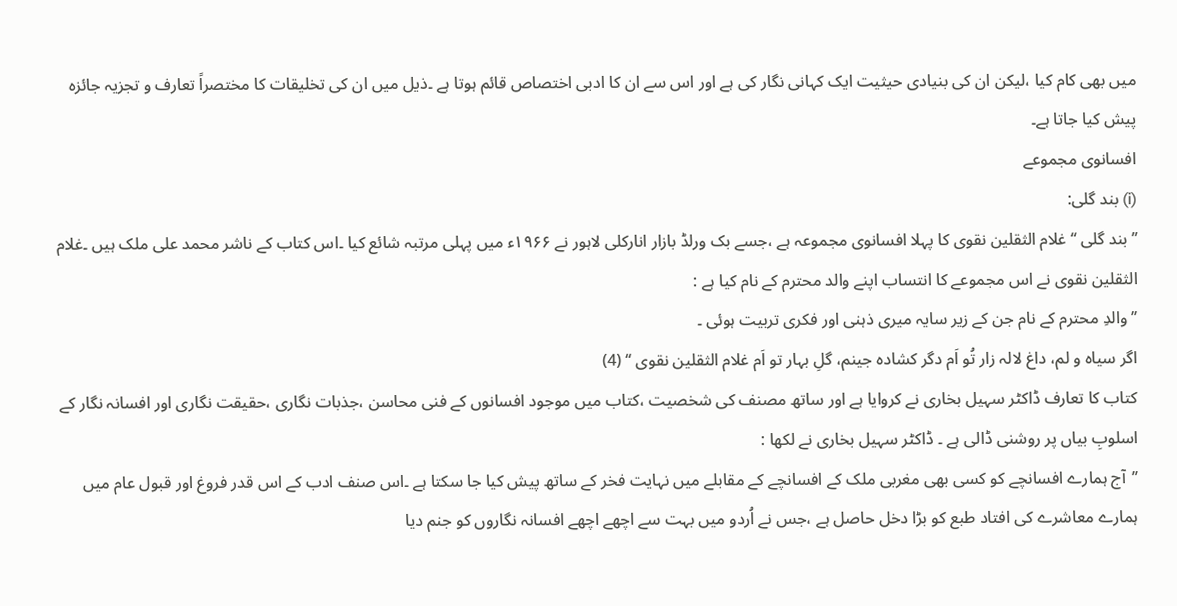میں بھی کام کیا ،لیکن ان کی بنیادی حیثیت ایک کہانی نگار کی ہے اور اس سے ان کا ادبی اختصاص قائم ہوتا ہے ۔ذیل میں ان کی تخلیقات کا مختصراً تعارف و تجزیہ جائزہ پیش کیا جاتا ہے۔
افسانوی مجموعے
(i) بند گلی:
’’بند گلی ‘‘غلام الثقلین نقوی کا پہلا افسانوی مجموعہ ہے ،جسے بک ورلڈ بازار انارکلی لاہور نے ۱۹۶۶ء میں پہلی مرتبہ شائع کیا ۔اس کتاب کے ناشر محمد علی ملک ہیں ۔غلام الثقلین نقوی نے اس مجموعے کا انتساب اپنے والد محترم کے نام کیا ہے :
’’والدِ محترم کے نام جن کے زیر سایہ میری ذہنی اور فکری تربیت ہوئی ۔
اگر سیاہ و لم، داغ لالہ زار تُو اَم دگر کشادہ جینم، گلِ بہار تو اَم غلام الثقلین نقوی ‘‘ (4)
کتاب کا تعارف ڈاکٹر سہیل بخاری نے کروایا ہے اور ساتھ مصنف کی شخصیت ،کتاب میں موجود افسانوں کے فنی محاسن ،جذبات نگاری ،حقیقت نگاری اور افسانہ نگار کے اسلوبِ بیاں پر روشنی ڈالی ہے ۔ ڈاکٹر سہیل بخاری نے لکھا :
’’آج ہمارے افسانچے کو کسی بھی مغربی ملک کے افسانچے کے مقابلے میں نہایت فخر کے ساتھ پیش کیا جا سکتا ہے ۔اس صنف ادب کے اس قدر فروغ اور قبول عام میں ہمارے معاشرے کی افتاد طبع کو بڑا دخل حاصل ہے ،جس نے اُردو میں بہت سے اچھے اچھے افسانہ نگاروں کو جنم دیا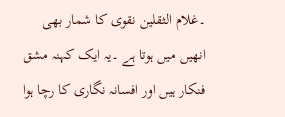۔غلام الثقلین نقوی کا شمار بھی انھیں میں ہوتا ہے ۔یہ ایک کہنہ مشق فنکار ہیں اور افسانہ نگاری کا رچا ہوا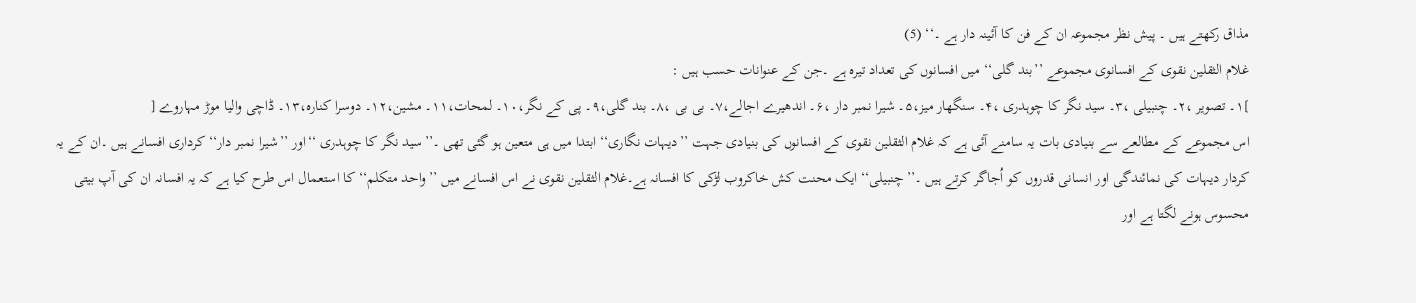مذاق رکھتے ہیں ۔ پیش نظر مجموعہ ان کے فن کا آئینہ دار ہے ۔‘‘ (5)
غلام الثقلین نقوی کے افسانوی مجموعے ’’بند گلی‘‘ میں افسانوں کی تعداد تیرہ ہے ۔جن کے عنوانات حسب ہیں :
]۱۔ تصویر ،۲۔ چنبیلی ،۳۔ سید نگر کا چوہدری ،۴۔ سنگھار میز،۵۔ شیرا نمبر دار ،۶۔ اندھیرے اجالے،۷۔ بی بی ،۸۔ بند گلی،۹۔ پی کے نگر،۱۰۔ لمحات،۱۱۔ مشین،۱۲۔ دوسرا کنارہ،۱۳۔ ڈاچی والیا موڑ مہاروے [
اس مجموعے کے مطالعے سے بنیادی بات یہ سامنے آئی ہے کہ غلام الثقلین نقوی کے افسانوں کی بنیادی جہت ’’دیہات نگاری‘‘ ابتدا میں ہی متعین ہو گئی تھی ۔’’سید نگر کا چوہدری ‘‘اور ’’شیرا نمبر دار‘‘ کرداری افسانے ہیں ۔ان کے یہ کردار دیہات کی نمائندگی اور انسانی قدروں کو اُجاگر کرتے ہیں ۔’’چنبیلی‘‘ ایک محنت کش خاکروب لڑکی کا افسانہ ہے۔غلام الثقلین نقوی نے اس افسانے میں ’’واحد متکلم‘‘ کا استعمال اس طرح کیا ہے کہ یہ افسانہ ان کی آپ بیتی محسوس ہونے لگتا ہے اور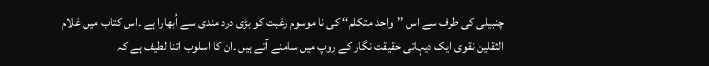چنبیلی کی طرف سے اس ’’واحد متکلم‘‘ کی نا موسوم رغبت کو بڑی درد مندی سے اُبھارا ہے ۔اس کتاب میں غلام الثقلین نقوی ایک دیہاتی حقیقت نگار کے روپ میں سامنے آتے ہیں ۔ان کا اسلوب اتنا لطیف ہے کہ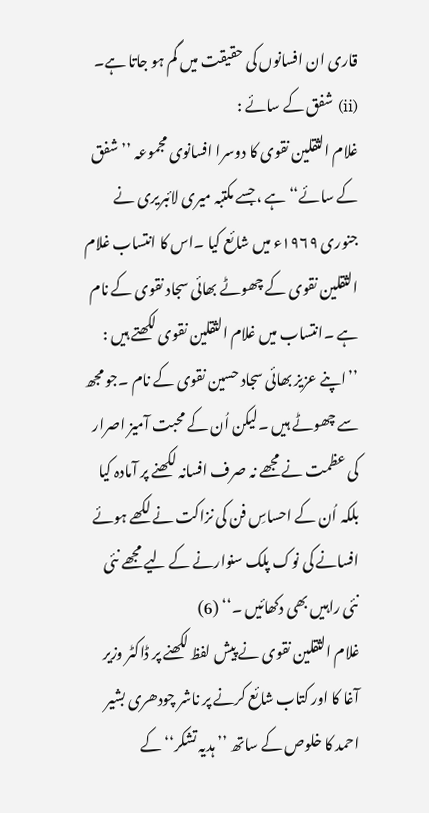قاری ان افسانوں کی حقیقت میں گم ہو جاتا ہے۔
(ii) شفق کے سائے :
غلام الثقلین نقوی کا دوسرا افسانوی مجموعہ ’’شفق کے سائے‘‘ ہے ،جسے مکتبہ میری لائبریری نے جنوری ۱۹۶۹ء میں شائع کیا ۔اس کا انتساب غلام الثقلین نقوی کے چھوٹے بھائی سجاد نقوی کے نام ہے ۔انتساب میں غلام الثقلین نقوی لکھتے ہیں :
’’اپنے عزیز بھائی سجاد حسین نقوی کے نام ۔جو مجھ سے چھوٹے ہیں ۔لیکن اُن کے محبت آمیز اصرار کی عظمت نے مجھے نہ صرف افسانہ لکھنے پر آمادہ کیا بلکہ اُن کے احساسِ فن کی نزاکت نے لکھے ہوئے افسانے کی نوک پلک سنوارنے کے لیے مجھے نئی نئی راہیں بھی دکھائیں ۔‘‘ (6)
غلام الثقلین نقوی نے پیش لفظ لکھنے پر ڈاکٹر وزیر آغا کا اور کتاب شائع کرنے پر ناشر چودھری بشیر احمد کا خلوص کے ساتھ ’’ہدیہ تشکر‘‘ کے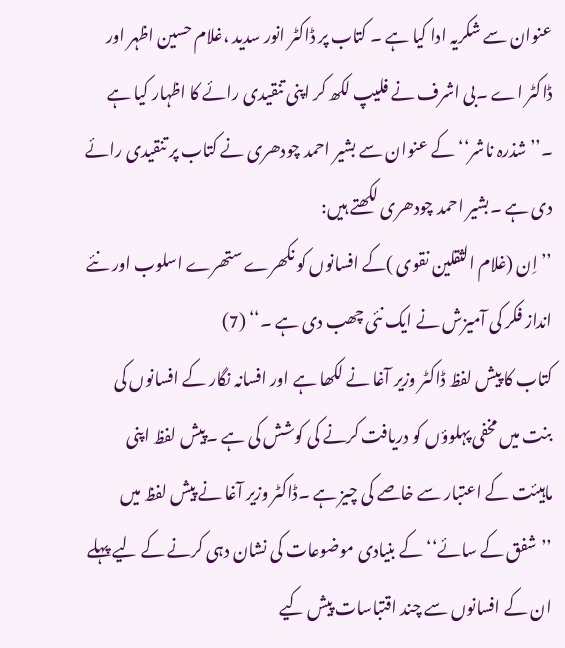عنوان سے شکریہ ادا کیا ہے ۔ کتاب پر ڈاکٹر انور سدید ،غلام حسین اظہر اور ڈاکٹر اے ۔بی اشرف نے فلیپ لکھ کر اپنی تنقیدی رائے کا اظہار کیا ہے ۔’’شذرہ ناشر‘‘ کے عنوان سے بشیر احمد چودھری نے کتاب پر تنقیدی رائے دی ہے ۔بشیر احمد چودھری لکھتے ہیں:
’’اِن (غلام الثقلین نقوی )کے افسانوں کو نکھرے ستھرے اسلوب اور نئے انداز فکر کی آمیزش نے ایک نئی چھب دی ہے ۔‘‘ (7)
کتاب کا پیش لفظ ڈاکٹر وزیر آغا نے لکھا ہے اور افسانہ نگار کے افسانوں کی بنت میں مخفی پہلوؤں کو دریافت کرنے کی کوشش کی ہے ۔پیش لفظ اپنی ماہیئت کے اعتبار سے خاصے کی چیز ہے ۔ڈاکٹر وزیر آغا نے پیش لفظ میں ’’شفق کے سائے‘‘ کے بنیادی موضوعات کی نشان دہی کرنے کے لیے پہلے ان کے افسانوں سے چند اقتباسات پیش کیے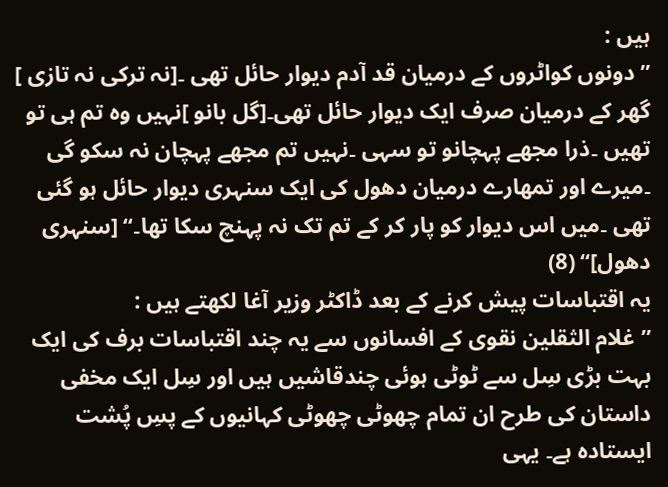ہیں :
’’دونوں کواٹروں کے درمیان قد آدم دیوار حائل تھی ۔[نہ ترکی نہ تازی ] گھر کے درمیان صرف ایک دیوار حائل تھی۔[گل بانو ]نہیں وہ تم ہی تو تھیں ۔ذرا مجھے پہچانو تو سہی ۔نہیں تم مجھے پہچان نہ سکو گی ۔میرے اور تمھارے درمیان دھول کی ایک سنہری دیوار حائل ہو گئی تھی ۔میں اس دیوار کو پار کر کے تم تک نہ پہنچ سکا تھا۔‘‘ [سنہری دھول]‘‘ (8)
یہ اقتباسات پیش کرنے کے بعد ڈاکٹر وزیر آغا لکھتے ہیں :
’’غلام الثقلین نقوی کے افسانوں سے یہ چند اقتباسات برف کی ایک بہت بڑی سِل سے ٹوٹی ہوئی چندقاشیں ہیں اور سِل ایک مخفی داستان کی طرح ان تمام چھوٹی چھوٹی کہانیوں کے پسِ پُشت ایستادہ ہے۔ یہی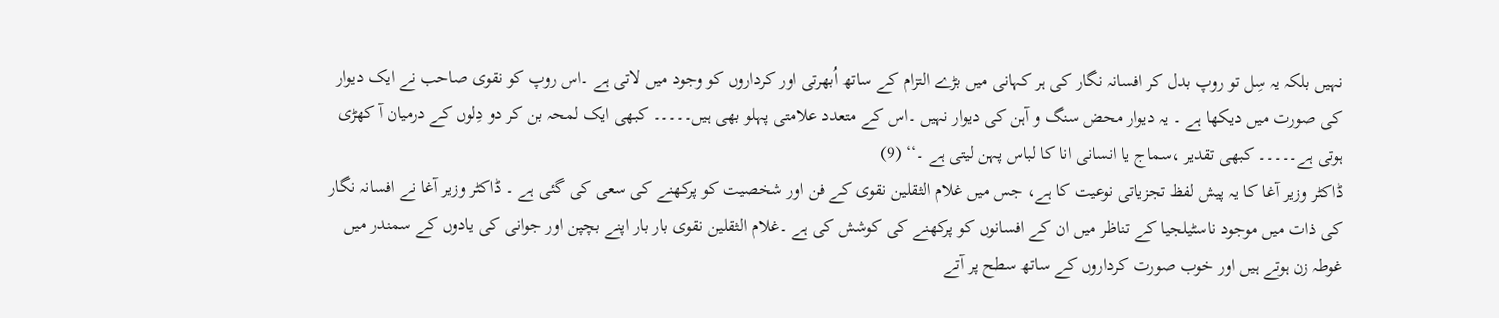نہیں بلکہ یہ سِل تو روپ بدل کر افسانہ نگار کی ہر کہانی میں بڑے التزام کے ساتھ اُبھرتی اور کرداروں کو وجود میں لاتی ہے ۔اس روپ کو نقوی صاحب نے ایک دیوار کی صورت میں دیکھا ہے ۔ یہ دیوار محض سنگ و آہن کی دیوار نہیں ۔اس کے متعدد علامتی پہلو بھی ہیں۔۔۔۔۔ کبھی ایک لمحہ بن کر دو دِلوں کے درمیان آ کھڑی ہوتی ہے۔۔۔۔۔ کبھی تقدیر ،سماج یا انسانی انا کا لباس پہن لیتی ہے ۔‘‘ (9)
ڈاکٹر وزیر آغا کا یہ پیش لفظ تجزیاتی نوعیت کا ہے، جس میں غلام الثقلین نقوی کے فن اور شخصیت کو پرکھنے کی سعی کی گئی ہے ۔ ڈاکٹر وزیر آغا نے افسانہ نگار کی ذات میں موجود ناسٹیلجیا کے تناظر میں ان کے افسانوں کو پرکھنے کی کوشش کی ہے ۔غلام الثقلین نقوی بار بار اپنے بچپن اور جوانی کی یادوں کے سمندر میں غوطہ زن ہوتے ہیں اور خوب صورت کرداروں کے ساتھ سطح پر آتے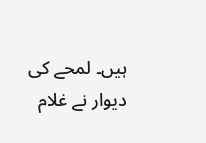ہیں۔ لمحے کی دیوار نے غلام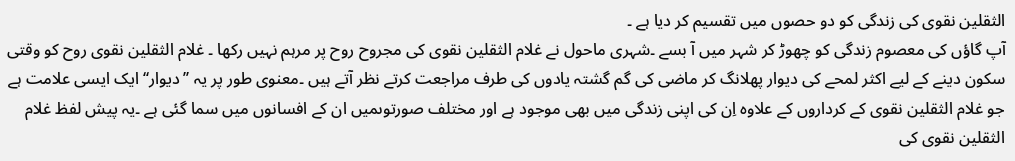الثقلین نقوی کی زندگی کو دو حصوں میں تقسیم کر دیا ہے ۔
آپ گاؤں کی معصوم زندگی کو چھوڑ کر شہر میں آ بسے ۔شہری ماحول نے غلام الثقلین نقوی کی مجروح روح پر مرہم نہیں رکھا ۔ غلام الثقلین نقوی روح کو وقتی سکون دینے کے لیے اکثر لمحے کی دیوار پھلانگ کر ماضی کی گم گشتہ یادوں کی طرف مراجعت کرتے نظر آتے ہیں ۔معنوی طور پر یہ ’’دیوار‘‘ ایک ایسی علامت ہے جو غلام الثقلین نقوی کے کرداروں کے علاوہ اِن کی اپنی زندگی میں بھی موجود ہے اور مختلف صورتوںمیں ان کے افسانوں میں سما گئی ہے ۔یہ پیش لفظ غلام الثقلین نقوی کی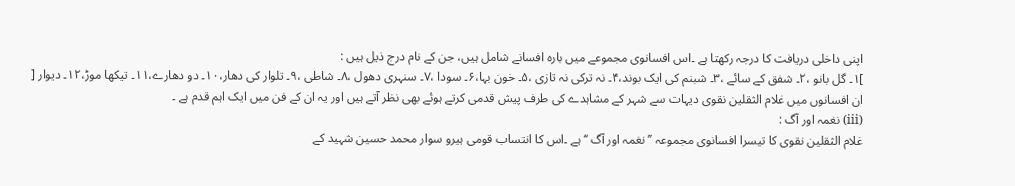اپنی داخلی دریافت کا درجہ رکھتا ہے ۔اس افسانوی مجموعے میں بارہ افسانے شامل ہیں، جن کے نام درج ذیل ہیں :
]۱۔ گل بانو ،۲۔ شفق کے سائے ،۳۔ شبنم کی ایک بوند،۴۔ نہ ترکی نہ تازی ،۵۔ خون بہا،۶۔ سودا ،۷۔ سنہری دھول ،۸۔ شاطی ،۹۔ تلوار کی دھار،۱۰۔ دو دھارے،۱۱۔ تیکھا موڑ،۱۲۔ دیوار [
ان افسانوں میں غلام الثقلین نقوی دیہات سے شہر کے مشاہدے کی طرف پیش قدمی کرتے ہوئے بھی نظر آتے ہیں اور یہ ان کے فن میں ایک اہم قدم ہے ۔
(iii) نغمہ اور آگ :
غلام الثقلین نقوی کا تیسرا افسانوی مجموعہ ’’نغمہ اور آگ ‘‘ ہے ۔اس کا انتساب قومی ہیرو سوار محمد حسین شہید کے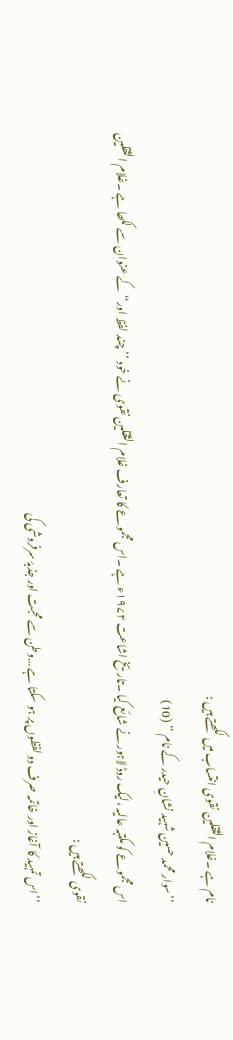نام ہے ۔غلام الثقلین نقوی انتساب میں لکھتے ہیں :
’’سوار محمد حسین شہید نشانِ حیدر کے نام ‘‘ (10)
اس مجموعے کو مکتبہ عالیہ ،لیک روڈ لاہور نے شائع کیا ۔تاریخ اشاعت ۱۹۷۲ء ہے ۔اس مجموعے کا تعارف غلام الثقلین نقوی نے خود ’’چند لفظ اور‘‘ کے عنوان سے لکھا ہے ۔غلام الثقلین نقوی لکھتے ہیں :
’’اس تمہید کا آغاز اور خاتمہ صرف دو لفظوں پر ہو سکتا ہے …وطن سے محبت اور جذبۂ سرفروشی کی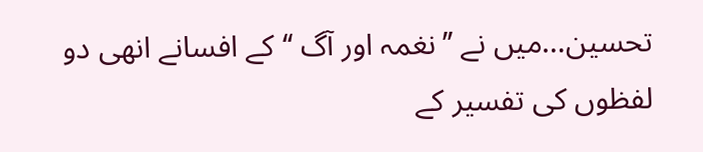تحسین…میں نے ’’نغمہ اور آگ ‘‘کے افسانے انھی دو لفظوں کی تفسیر کے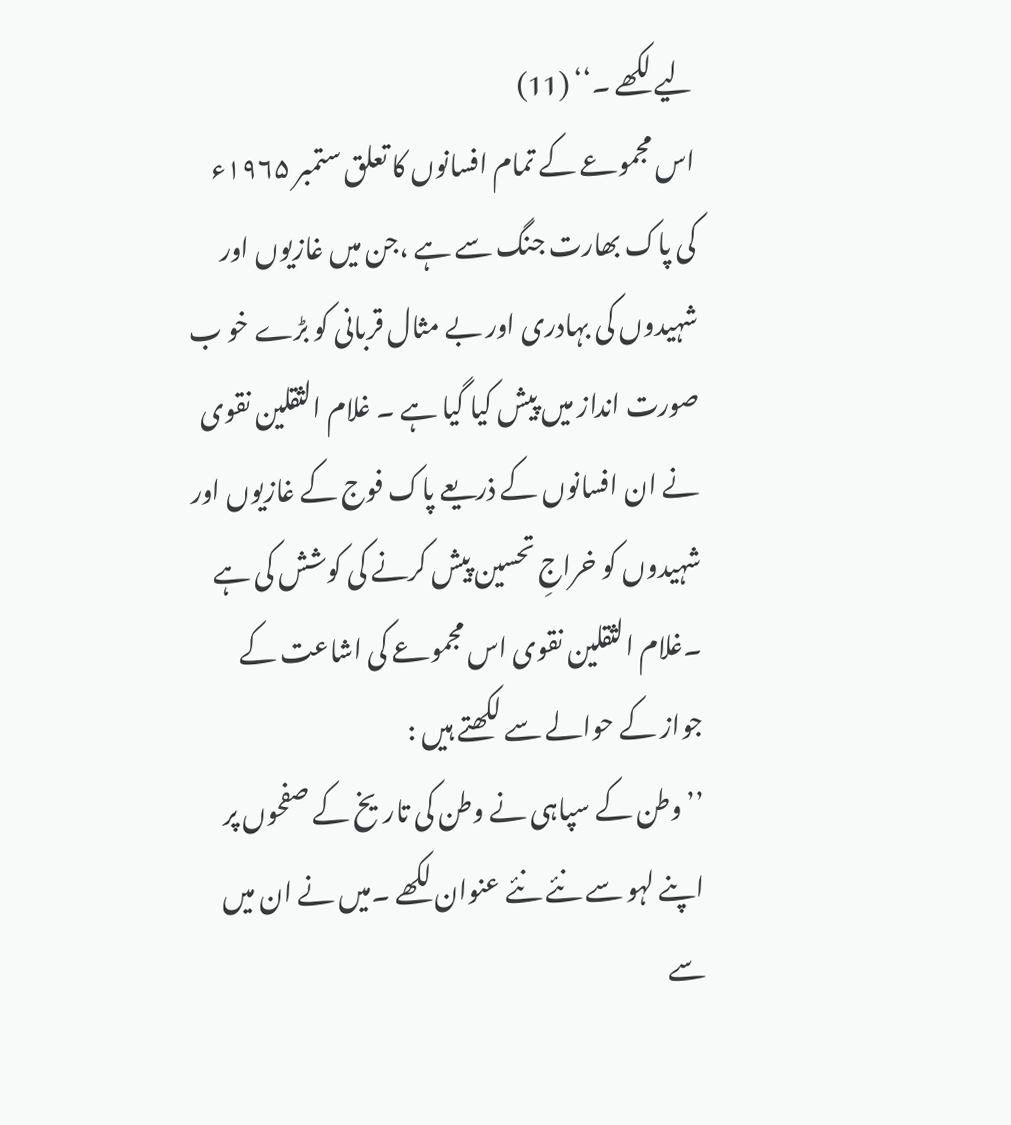لیے لکھے ۔‘‘ (11)
اس مجموعے کے تمام افسانوں کا تعلق ستمبر ۱۹۶۵ء کی پاک بھارت جنگ سے ہے ،جن میں غازیوں اور شہیدوں کی بہادری اور بے مثال قربانی کو بڑے خو ب صورت انداز میں پیش کیا گیا ہے ۔ غلام الثقلین نقوی نے ان افسانوں کے ذریعے پاک فوج کے غازیوں اور شہیدوں کو خراجِ تحسین پیش کرنے کی کوشش کی ہے ۔غلام الثقلین نقوی اس مجموعے کی اشاعت کے جواز کے حوالے سے لکھتے ہیں :
’’وطن کے سپاہی نے وطن کی تاریخ کے صفحوں پر اپنے لہو سے نئے نئے عنوان لکھے ۔میں نے ان میں سے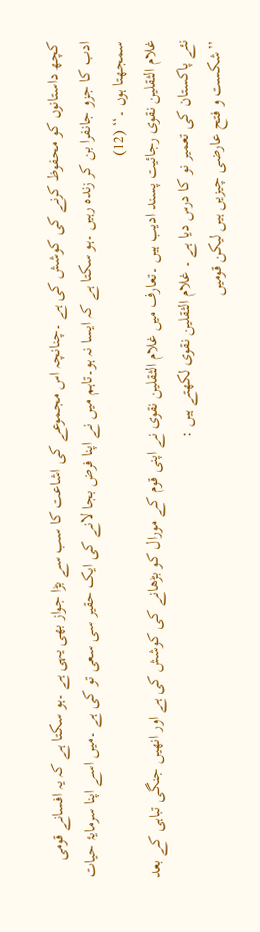کچھ داستانوں کو محفوظ کرنے کی کوشش کی ہے ۔چنانچہ اس مجموعے کی اشاعت کا سب سے بڑا جواز بھی یہی ہے ۔ہو سکتا ہے کہ یہ افسانے قومی ادب کا جزو جانفرا بن کر زندہ رہیں ۔ہو سکتا ہے کہ ایسا نہ ہو۔تاہم میں نے اپنا فرض بجا لانے کی ایک حقیر سی سعی تو کی ہے ۔میں اسے اپنا سرمایۂ حیات سمجھتا ہوں ۔‘‘ (12)
غلام الثقلین نقوی رجائیت پسند ادیب ہیں ۔تعارف میں غلام الثقلین نقوی نے اپنی قوم کے مورال کو بڑھانے کی کوشش کی ہے اور انھیں جنگی تباہی کے بعد نئے پاکستان کی تعمیر نو کا درس دیا ہے ۔ غلام الثقلین نقوی لکھتے ہیں :
’’شکست و فتح عارضی چیزیں ہیں لیکن قومیں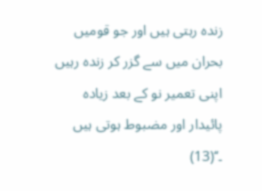زندہ رہتی ہیں اور جو قومیں بحران میں سے گزر کر زندہ رہیں اپنی تعمیر نو کے بعد زیادہ پائیدار اور مضبوط ہوتی ہیں ۔‘‘(13)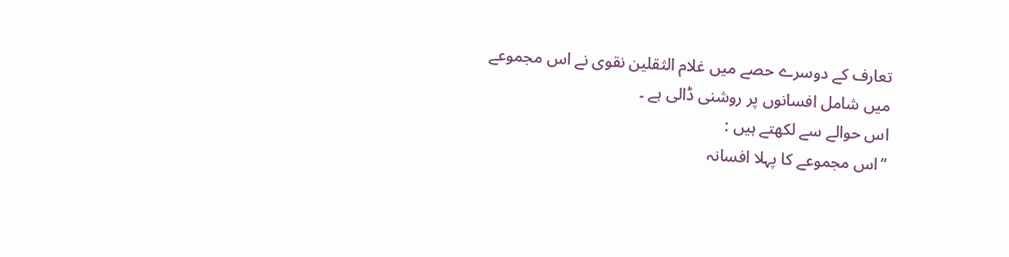تعارف کے دوسرے حصے میں غلام الثقلین نقوی نے اس مجموعے میں شامل افسانوں پر روشنی ڈالی ہے ۔
اس حوالے سے لکھتے ہیں :
’’اس مجموعے کا پہلا افسانہ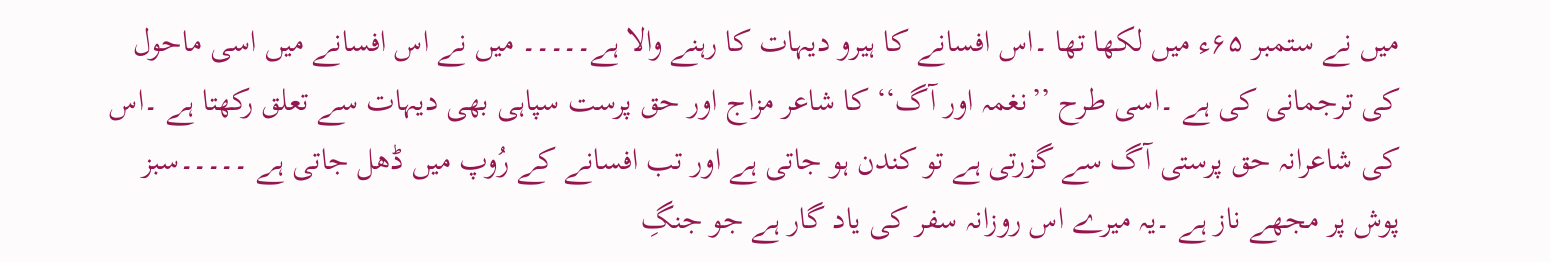میں نے ستمبر ۶۵ء میں لکھا تھا ۔اس افسانے کا ہیرو دیہات کا رہنے والا ہے۔۔۔۔۔ میں نے اس افسانے میں اسی ماحول کی ترجمانی کی ہے ۔اسی طرح ’’نغمہ اور آگ‘‘ کا شاعر مزاج اور حق پرست سپاہی بھی دیہات سے تعلق رکھتا ہے ۔اس کی شاعرانہ حق پرستی آگ سے گزرتی ہے تو کندن ہو جاتی ہے اور تب افسانے کے رُوپ میں ڈھل جاتی ہے ۔۔۔۔۔سبز پوش پر مجھے ناز ہے ۔یہ میرے اس روزانہ سفر کی یاد گار ہے جو جنگِ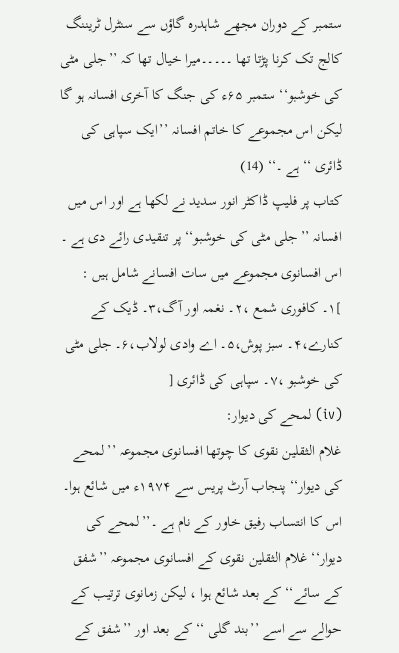ستمبر کے دوران مجھے شاہدرہ گاؤں سے سنٹرل ٹریننگ کالج تک کرنا پڑتا تھا ۔۔۔۔۔میرا خیال تھا کہ ’’جلی مٹی کی خوشبو‘‘ ستمبر ۶۵ء کی جنگ کا آخری افسانہ ہو گا لیکن اس مجموعے کا خاتم افسانہ ’’ایک سپاہی کی ڈائری ‘‘ہے ۔‘‘ (14)
کتاب پر فلیپ ڈاکٹر انور سدید نے لکھا ہے اور اس میں افسانہ ’’جلی مٹی کی خوشبو‘‘ پر تنقیدی رائے دی ہے ۔
اس افسانوی مجموعے میں سات افسانے شامل ہیں :
]۱۔ کافوری شمع ،۲۔ نغمہ اور آگ،۳۔ ڈیک کے کنارے،۴۔ سبز پوش،۵۔ اے وادی لولاب،۶۔ جلی مٹی کی خوشبو ،۷۔ سپاہی کی ڈائری [
(iv) لمحے کی دیوار:
غلام الثقلین نقوی کا چوتھا افسانوی مجموعہ ’’لمحے کی دیوار‘‘ پنجاب آرٹ پریس سے ۱۹۷۴ء میں شائع ہوا۔ اس کا انتساب رفیق خاور کے نام ہے ۔’’لمحے کی دیوار‘‘ غلام الثقلین نقوی کے افسانوی مجموعہ ’’شفق کے سائے‘‘ کے بعد شائع ہوا ، لیکن زمانوی ترتیب کے حوالے سے اسے ’’بند گلی ‘‘ کے بعد اور ’’شفق کے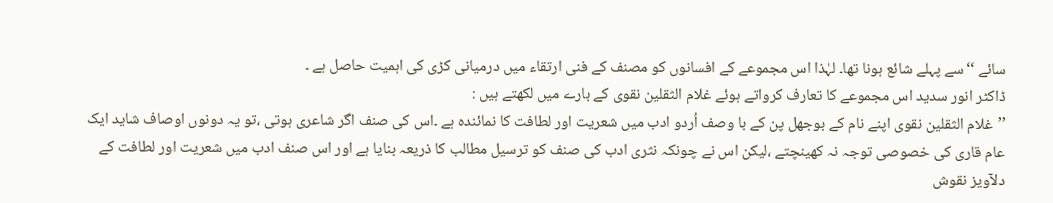سائے ‘‘سے پہلے شائع ہونا تھا۔ لہٰذا اس مجموعے کے افسانوں کو مصنف کے فنی ارتقاء میں درمیانی کڑی کی اہمیت حاصل ہے ۔
ڈاکٹر انور سدید اس مجموعے کا تعارف کرواتے ہوئے غلام الثقلین نقوی کے بارے میں لکھتے ہیں :
’’غلام الثقلین نقوی اپنے نام کے بوجھل پن کے با وصف اُردو ادب میں شعریت اور لطافت کا نمائندہ ہے ۔اس کی صنف اگر شاعری ہوتی ،تو یہ دونوں اوصاف شاید ایک عام قاری کی خصوصی توجہ نہ کھینچتے ،لیکن اس نے چونکہ نثری ادب کی صنف کو ترسیل مطالب کا ذریعہ بنایا ہے اور اس صنف ادب میں شعریت اور لطافت کے دلآویز نقوش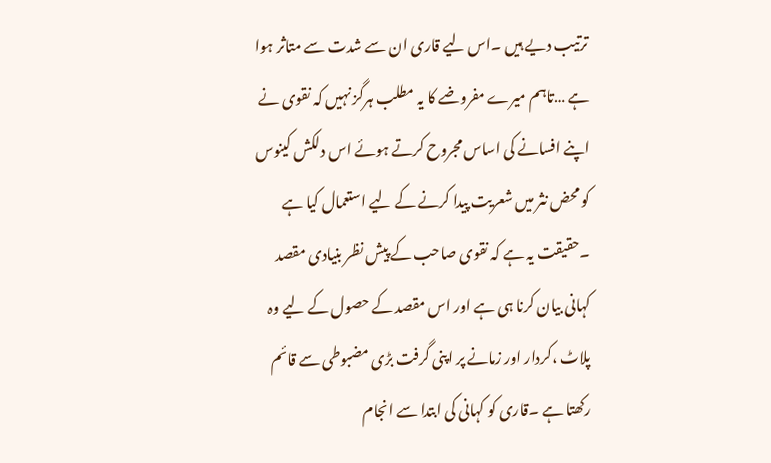ترتیب دیے ہیں ۔اس لیے قاری ان سے شدت سے متاثر ہوا ہے …تاہم میرے مفروضے کا یہ مطلب ہرگز نہیں کہ نقوی نے اپنے افسانے کی اساس مجروح کرتے ہوئے اس دلکش کینوس کو محض نثر میں شعریت پیدا کرنے کے لیے استعمال کیا ہے ۔حقیقت یہ ہے کہ نقوی صاحب کے پیش نظر بنیادی مقصد کہانی بیان کرنا ہی ہے اور اس مقصد کے حصول کے لیے وہ پلاٹ ،کردار اور زمانے پر اپنی گرفت بڑی مضبوطی سے قائم رکھتا ہے ۔قاری کو کہانی کی ابتدا سے انجام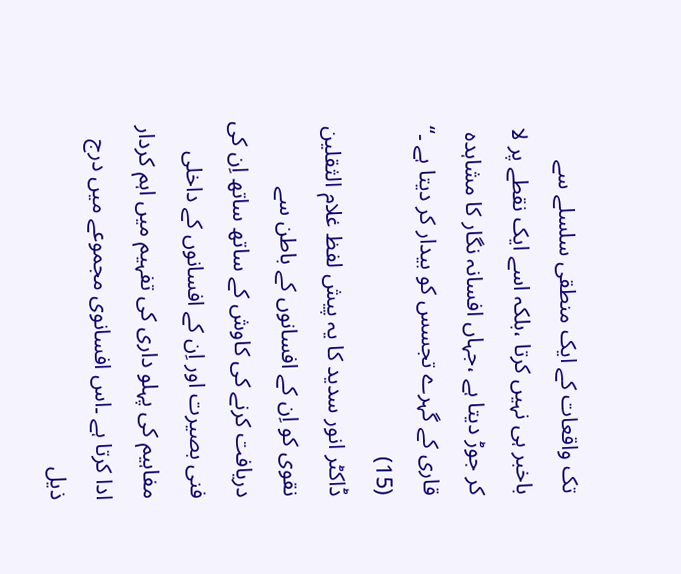تک واقعات کے ایک منطقی سلسلے سے باخبر ہی نہیں کرتا ،بلکہ اسے ایک نقطے پر لا کر جوڑ دیتا ہے ،جہاں افسانہ نگار کا مشاہدہ قاری کے گہرے تجسس کو بیدار کر دیتا ہے ۔‘‘ (15)
ڈاکٹر انور سدید کا یہ پیش لفظ غلام الثقلین نقوی کو اِن کے افسانوں کے باطن سے دریافت کرنے کی کاوش کے ساتھ ساتھ اِن کی فنی بصیرت اور اِن کے افسانوں کے داخلی مفاہیم کی پہلو داری کی تفہیم میں اہم کردار ادا کرتا ہے ۔اس افسانوی مجموعے میں درج ذیل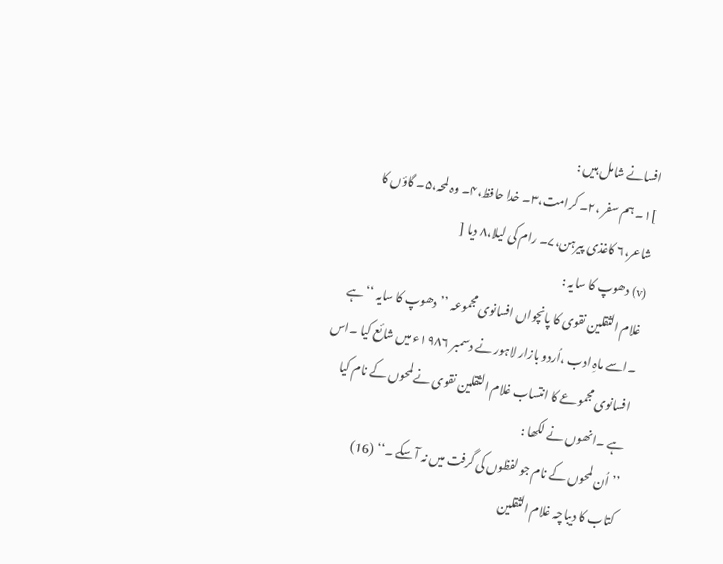افسانے شامل ہیں :
]۱۔ ہم سفر ،۲۔ کرامت،۳۔ خدا حافظ،۴۔ وہ لمحہ،۵۔ گاؤں کا شاعر،۶ کاغذی پیرہن،۷۔ رام کی لیلا،۸ دیا [
(v) دھوپ کا سایہ :
غلام الثقلین نقوی کا پانچواں افسانوی مجموعہ ’’دھوپ کا سایہ ‘‘ہے ۔اسے ماہِ ادب ،اُردو بازار لاہور نے دسمبر ۱۹۸۶ء میں شائع کیا ۔اس افسانوی مجموعے کا انتساب غلام الثقلین نقوی نے لمحوں کے نام کیا ہے ۔انھوں نے لکھا :
’’اُن لمحوں کے نام جو لفظوں کی گرفت میں نہ آ سکے ۔‘‘ (16)
کتاب کا دیباچہ غلام الثقلین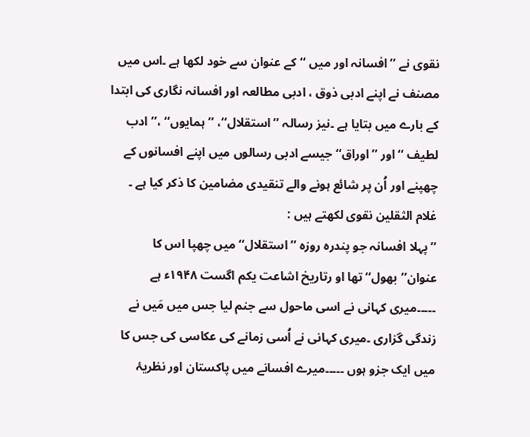نقوی نے ’’افسانہ اور میں ‘‘کے عنوان سے خود لکھا ہے ۔اس میں مصنف نے اپنے ادبی ذوق ، ادبی مطالعہ اور افسانہ نگاری کی ابتدا کے بارے میں بتایا ہے ۔نیز رسالہ ’’استقلال‘‘، ’’ہمایوں‘‘ ،’’ادب لطیف ‘‘اور ’’اوراق‘‘ جیسے ادبی رسالوں میں اپنے افسانوں کے چھپنے اور اُن پر شائع ہونے والے تنقیدی مضامین کا ذکر کیا ہے ۔ غلام الثقلین نقوی لکھتے ہیں :
’’پہلا افسانہ جو پندرہ روزہ ’’استقلال‘‘ میں چھپا اس کا عنوان’’بھول‘‘ تھا او رتاریخ اشاعت یکم اگست ۱۹۴۸ء ہے ۔۔۔۔۔میری کہانی نے اسی ماحول سے جنم لیا جس میں مَیں نے زندگی گزاری ۔میری کہانی نے اُسی زمانے کی عکاسی کی جس کا میں ایک جزو ہوں ۔۔۔۔۔میرے افسانے میں پاکستان اور نظریۂ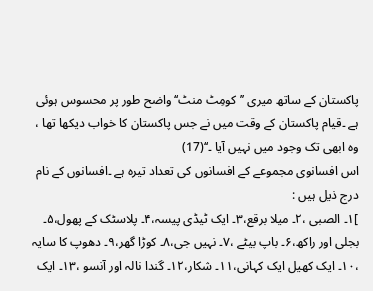پاکستان کے ساتھ میری ’’کومِٹ منٹ‘‘ واضح طور پر محسوس ہوئی ہے ۔قیام پاکستان کے وقت میں نے جس پاکستان کا خواب دیکھا تھا ، وہ ابھی تک وجود میں نہیں آیا ۔‘‘(17)
اس افسانوی مجموعے کے افسانوں کی تعداد تیرہ ہے ۔افسانوں کے نام درج ذیل ہیں :
]۱۔ الصبی ،۲۔ میلا برقع،۳۔ ایک ٹیڈی پیسہ،۴۔ پلاسٹک کے پھول،۵۔ بجلی اور راکھ،۶۔ باپ بیٹے ،۷۔ نہیں جی،۸۔ کوڑا گھر،۹۔ دھوپ کا سایہ ،۱۰۔ ایک کھیل ایک کہانی،۱۱۔ شکار،۱۲۔ گندا نالہ اور آنسو ،۱۳۔ ایک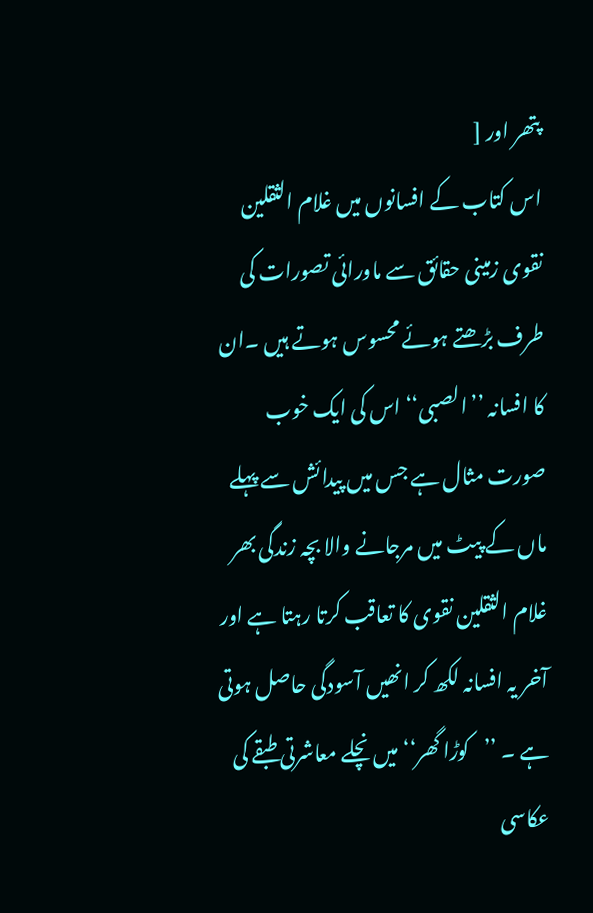پتھر اور [
اس کتاب کے افسانوں میں غلام الثقلین نقوی زمینی حقائق سے ماورائی تصورات کی طرف بڑھتے ہوئے محسوس ہوتے ہیں ۔ان کا افسانہ ’’الصبی‘‘ اس کی ایک خوب صورت مثال ہے جس میں پیدائش سے پہلے ماں کے پیٹ میں مرجانے والا بچہ زندگی بھر غلام الثقلین نقوی کا تعاقب کرتا رہتا ہے اور آخر یہ افسانہ لکھ کر انھیں آسودگی حاصل ہوتی ہے ۔ ’’کوڑا گھر‘‘ میں نچلے معاشرتی طبقے کی عکاسی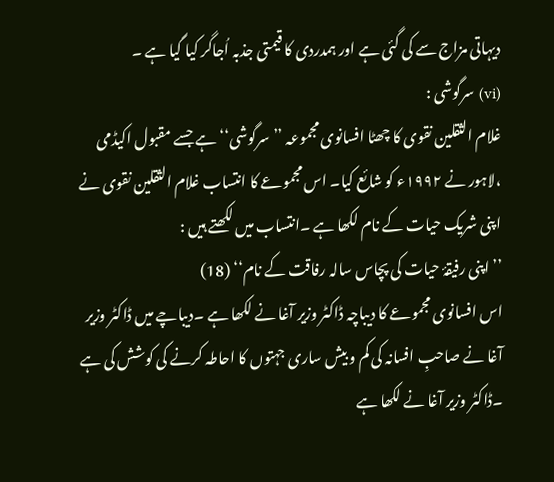دیہاتی مزاج سے کی گئی ہے اور ہمدردی کا قیمتی جذبہ اُجاگر کیا گیا ہے ۔
(vi) سرگوشی :
غلام الثقلین نقوی کا چھٹا افسانوی مجموعہ ’’سرگوشی‘‘ ہے جسے مقبول اکیڈمی ،لاہور نے ۱۹۹۲ء کو شائع کیا۔ اس مجموعے کا انتساب غلام الثقلین نقوی نے اپنی شریک حیات کے نام لکھا ہے ۔انتساب میں لکھتے ہیں :
’’اپنی رفیقۂ حیات کی پچاس سالہ رفاقت کے نام‘‘ (18)
اس افسانوی مجموعے کا دیباچہ ڈاکٹر وزیر آغا نے لکھا ہے ۔دیباچے میں ڈاکٹر وزیر آغا نے صاحبِ افسانہ کی کم و بیش ساری جہتوں کا احاطہ کرنے کی کوشش کی ہے ۔ڈاکٹر وزیر آغا نے لکھا ہے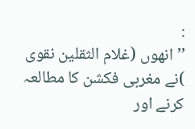:
’’انھوں (غلام الثقلین نقوی )نے مغربی فکشن کا مطالعہ کرنے اور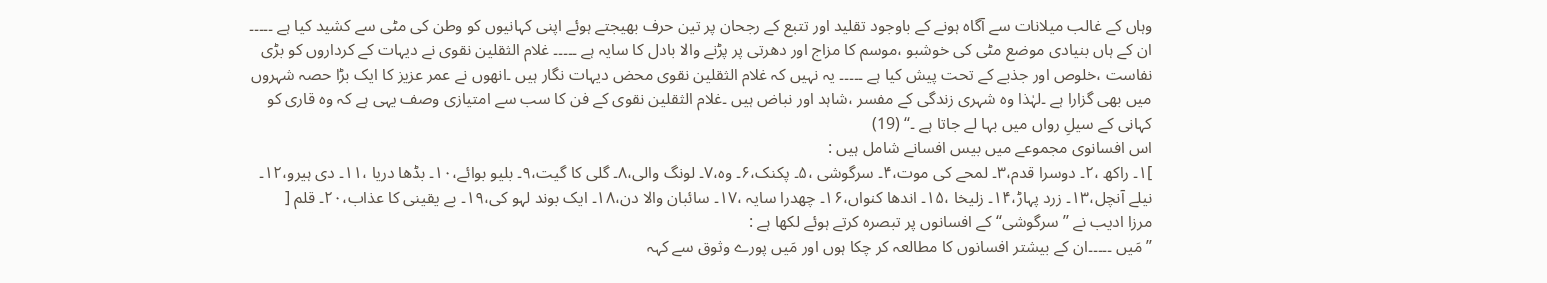وہاں کے غالب میلانات سے آگاہ ہونے کے باوجود تقلید اور تتبع کے رجحان پر تین حرف بھیجتے ہوئے اپنی کہانیوں کو وطن کی مٹی سے کشید کیا ہے ۔۔۔۔۔ ان کے ہاں بنیادی موضع مٹی کی خوشبو ،موسم کا مزاج اور دھرتی پر پڑنے والا بادل کا سایہ ہے ۔۔۔۔۔ غلام الثقلین نقوی نے دیہات کے کرداروں کو بڑی نفاست ،خلوص اور جذبے کے تحت پیش کیا ہے ۔۔۔۔۔ یہ نہیں کہ غلام الثقلین نقوی محض دیہات نگار ہیں ۔انھوں نے عمر عزیز کا ایک بڑا حصہ شہروں میں بھی گزارا ہے ۔لہٰذا وہ شہری زندگی کے مفسر ،شاہد اور نباض ہیں ۔غلام الثقلین نقوی کے فن کا سب سے امتیازی وصف یہی ہے کہ وہ قاری کو کہانی کے سیلِ رواں میں بہا لے جاتا ہے ۔‘‘ (19)
اس افسانوی مجموعے میں بیس افسانے شامل ہیں :
]۱۔ راکھ ،۲۔ دوسرا قدم،۳۔ لمحے کی موت،۴۔ سرگوشی ،۵۔ پکنک،۶۔ وہ،۷۔ لونگ والی،۸۔ گلی کا گیت،۹۔ بلیو بوائے،۱۰۔ بڈھا دریا ،۱۱۔ دی ہیرو،۱۲۔ نیلے آنچل،۱۳۔ زرد پہاڑ،۱۴۔ زلیخا ،۱۵۔ اندھا کنواں،۱۶۔ چھدرا سایہ ،۱۷۔ سائبان والا دن،۱۸۔ ایک بوند لہو کی،۱۹۔ بے یقینی کا عذاب،۲۰۔ قلم [
مرزا ادیب نے ’’سرگوشی‘‘ کے افسانوں پر تبصرہ کرتے ہوئے لکھا ہے :
’’مَیں ۔۔۔۔۔ان کے بیشتر افسانوں کا مطالعہ کر چکا ہوں اور مَیں پورے وثوق سے کہہ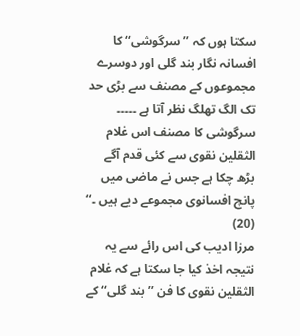سکتا ہوں کہ ’’سرگوشی‘‘ کا افسانہ نگار بند گلی اور دوسرے مجموعوں کے مصنف سے بڑی حد تک الگ تھلگ نظر آتا ہے ۔۔۔۔۔ سرگوشی کا مصنف اس غلام الثقلین نقوی سے کئی قدم آگے بڑھ چکا ہے جس نے ماضی میں پانچ افسانوی مجموعے دیے ہیں ۔‘‘ (20)
مرزا ادیب کی اس رائے سے یہ نتیجہ اخذ کیا جا سکتا ہے کہ غلام الثقلین نقوی کا فن ’’بند گلی‘‘ کے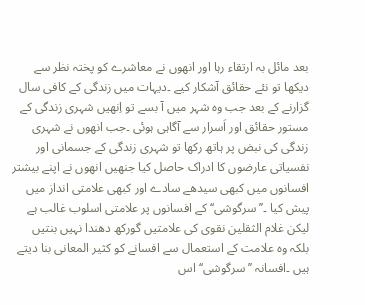بعد مائل بہ ارتقاء رہا اور انھوں نے معاشرے کو پختہ نظر سے دیکھا تو نئے حقائق آشکار کیے ۔دیہات میں زندگی کے کافی سال گزارنے کے بعد جب وہ شہر میں آ بسے تو اِنھیں شہری زندگی کے مستور حقائق اور اَسرار سے آگاہی ہوئی ۔جب انھوں نے شہری زندگی کی نبض پر ہاتھ رکھا تو شہری زندگی کے جسمانی اور نفسیاتی عارضوں کا ادراک حاصل کیا جنھیں انھوں نے اپنے بیشتر افسانوں میں کبھی سیدھے سادے اور کبھی علامتی انداز میں پیش کیا ۔’’سرگوشی‘‘ کے افسانوں پر علامتی اسلوب غالب ہے لیکن غلام الثقلین نقوی کی علامتیں گورکھ دھندا نہیں بنتیں بلکہ وہ علامت کے استعمال سے افسانے کو کثیر المعانی بنا دیتے ہیں ۔افسانہ ’’سرگوشی‘‘ اس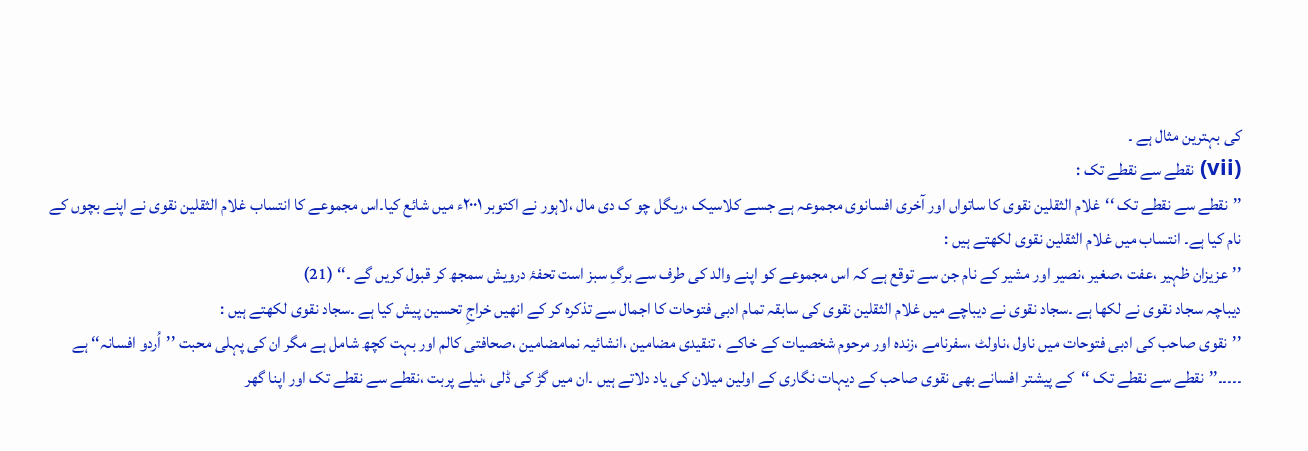کی بہترین مثال ہے ۔
(vii) نقطے سے نقطے تک :
’’نقطے سے نقطے تک ‘‘غلام الثقلین نقوی کا ساتواں اور آخری افسانوی مجموعہ ہے جسے کلاسیک ،ریگل چو ک دی مال ،لاہور نے اکتوبر ۲۰۰۱ء میں شائع کیا۔اس مجموعے کا انتساب غلام الثقلین نقوی نے اپنے بچوں کے نام کیا ہے۔ انتساب میں غلام الثقلین نقوی لکھتے ہیں :
’’عزیزان ظہیر ،عفت ،صغیر ،نصیر اور مشیر کے نام جن سے توقع ہے کہ اس مجموعے کو اپنے والد کی طرف سے برگِ سبز است تحفۂ درویش سمجھ کر قبول کریں گے ۔‘‘ (21)
دیباچہ سجاد نقوی نے لکھا ہے ۔سجاد نقوی نے دیباچے میں غلام الثقلین نقوی کی سابقہ تمام ادبی فتوحات کا اجمال سے تذکرہ کر کے انھیں خراجِ تحسین پیش کیا ہے ۔سجاد نقوی لکھتے ہیں :
’’نقوی صاحب کی ادبی فتوحات میں ناول ،ناولٹ ،سفرنامے ،زندہ اور مرحوم شخصیات کے خاکے ، تنقیدی مضامین ،انشائیہ نمامضامین ،صحافتی کالم اور بہت کچھ شامل ہے مگر ان کی پہلی محبت ’’اُردو افسانہ‘‘ ہے ۔۔۔۔۔’’نقطے سے نقطے تک ‘‘کے پیشتر افسانے بھی نقوی صاحب کے دیہات نگاری کے اولین میلان کی یاد دلاتے ہیں ۔ان میں گڑ کی ڈلی ،نیلے پربت ،نقطے سے نقطے تک اور اپنا گھر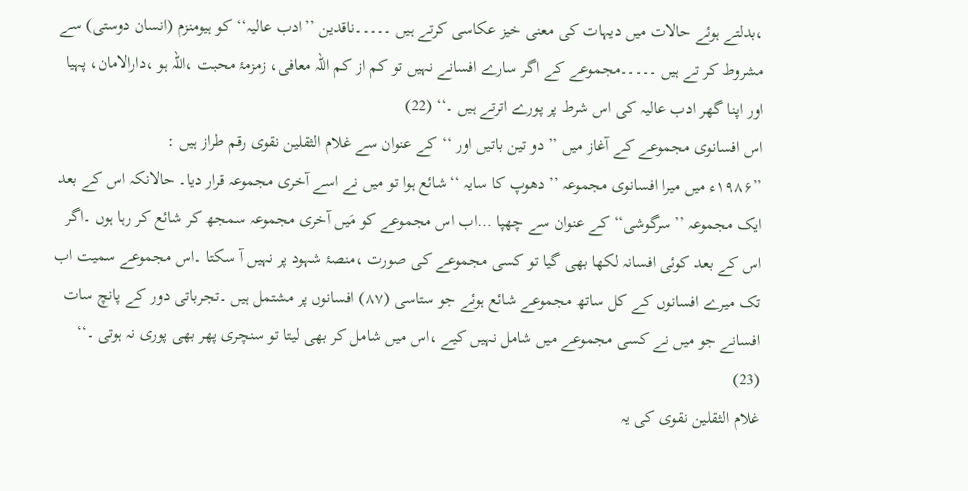،بدلتے ہوئے حالات میں دیہات کی معنی خیز عکاسی کرتے ہیں ۔۔۔۔۔ناقدین ’’ادب عالیہ‘‘کو ہیومنزم (انسان دوستی) سے مشروط کر تے ہیں ۔۔۔۔۔مجموعے کے اگر سارے افسانے نہیں تو کم از کم اللہ معافی، زمزمۂ محبت ،اللہ ہو ،دارالامان، پہیا اور اپنا گھر ادب عالیہ کی اس شرط پر پورے اترتے ہیں ۔‘‘ (22)
اس افسانوی مجموعے کے آغاز میں ’’دو تین باتیں اور ‘‘کے عنوان سے غلام الثقلین نقوی رقم طراز ہیں :
’’۱۹۸۶ء میں میرا افسانوی مجموعہ ’’دھوپ کا سایہ ‘‘شائع ہوا تو میں نے اسے آخری مجموعہ قرار دیا۔ حالانکہ اس کے بعد ایک مجموعہ ’’سرگوشی‘‘ کے عنوان سے چھپا …اب اس مجموعے کو مَیں آخری مجموعہ سمجھ کر شائع کر رہا ہوں ۔اگر اس کے بعد کوئی افسانہ لکھا بھی گیا تو کسی مجموعے کی صورت ،منصۂ شہود پر نہیں آ سکتا ۔اس مجموعے سمیت اب تک میرے افسانوں کے کل ساتھ مجموعے شائع ہوئے جو ستاسی (۸۷) افسانوں پر مشتمل ہیں ۔تجرباتی دور کے پانچ سات افسانے جو میں نے کسی مجموعے میں شامل نہیں کیے ،اس میں شامل کر بھی لیتا تو سنچری پھر بھی پوری نہ ہوتی ۔‘‘ (23)
غلام الثقلین نقوی کی یہ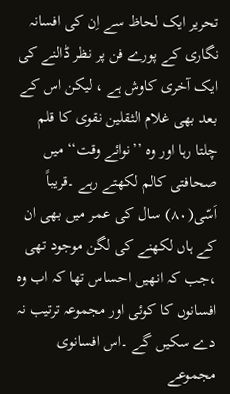تحریر ایک لحاظ سے اِن کی افسانہ نگاری کے پورے فن پر نظر ڈالنے کی ایک آخری کاوش ہے ، لیکن اس کے بعد بھی غلام الثقلین نقوی کا قلم چلتا رہا اور وہ ’’نوائے وقت‘‘ میں صحافتی کالم لکھتے رہے ۔قریباً اَسّی(۸۰) سال کی عمر میں بھی ان کے ہاں لکھنے کی لگن موجود تھی ،جب کہ انھیں احساس تھا کہ اب وہ افسانوں کا کوئی اور مجموعہ ترتیب نہ دے سکیں گے ۔اس افسانوی مجموعے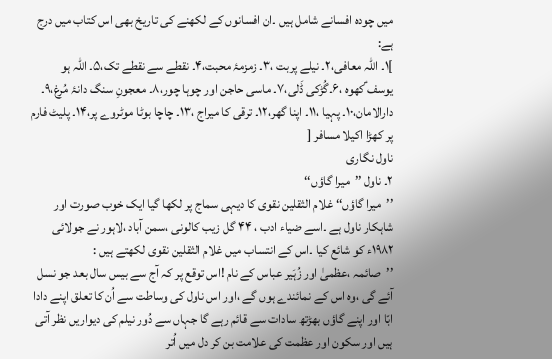میں چودہ افسانے شامل ہیں ۔ان افسانوں کے لکھنے کی تاریخ بھی اس کتاب میں درج ہے:
]۱۔ اللہ معافی،۲۔ نیلے پربت ،۳۔ زمزمۂ محبت،۴۔ نقطے سے نقطے تک،۵۔ اللہ ہو یوسف ؑکھوہ ،۶۔گُڑکی ڈَلی،۷۔ ماسی حاجن اور چوہا چور،۸۔ معجونِ سنگ دانۂ مُرغ،۹۔ دارالامان،۱۰۔ پہیا ،۱۱۔ اپنا گھر،۱۲۔ ترقی کا میراج ،۱۳۔ چاچا بوٹا موٹروے پر،۱۴۔ پلیٹ فارم پر کھڑا اکیلا مسافر [
ناول نگاری
۲۔ ناول ’’میرا گاؤں‘‘
’’میرا گاؤں‘‘ غلام الثقلین نقوی کا دیہی سماج پر لکھا گیا ایک خوب صورت اور شاہکار ناول ہے ۔اسے ضیاء ادب ، ۴۴ گل زیب کالونی ،سمن آباد ،لاہور نے جولائی ۱۹۸۲ء کو شائع کیا ۔اس کے انتساب میں غلام الثقلین نقوی لکھتے ہیں :
’’صائمہ ،عظمیٰ اور زُہَیر عباس کے نام !اس توقع پر کہ آج سے بیس سال بعد جو نسل آئے گی ،وہ اس کے نمائندے ہوں گے ،اور اس ناول کی وساطت سے اُن کا تعلق اپنے دادا ابّا اور اپنے گاؤں بھڑتھ سادات سے قائم رہے گا جہاں سے دُور نیلم کی دیواریں نظر آتی ہیں اور سکون اور عظمت کی علامت بن کر دل میں اُتر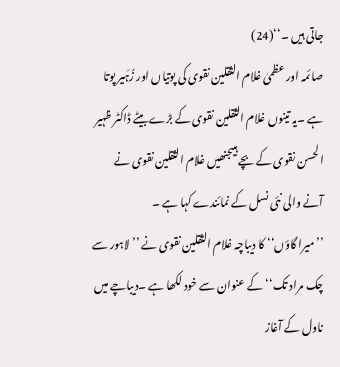جاتی ہیں ۔‘‘(24)
صائمہ اور عظمیٰ غلام الثقلین نقوی کی پوتیاں اور زُہَیر پوتا ہے ۔یہ تینوں غلام الثقلین نقوی کے بڑے بیٹے ڈاکٹر ظہیر الحسن نقوی کے بچے ہیںجنھیں غلام الثقلین نقوی نے آنے والی نئی نسل کے نمائندے کہا ہے ۔
’’میرا گاؤں‘‘ کا دیباچہ غلام الثقلین نقوی نے ’’لاہور سے چک مراد تک‘‘ کے عنوان سے خود لکھا ہے ۔دیباچے میں ناول کے آغاز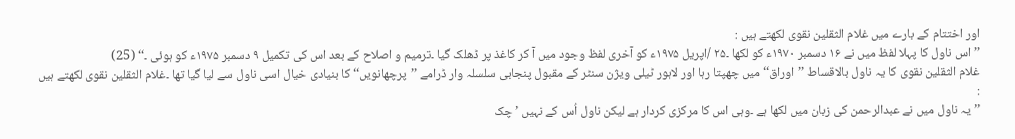اور اختتام کے بارے میں غلام الثقلین نقوی لکھتے ہیں :
’’اس ناول کا پہلا لفظ میں نے ۱۶ دسمبر ۱۹۷۰ء کو لکھا ۔۲۵ /اپریل ۱۹۷۵ء کو آخری لفظ وجود میں آ کر کاغذ پر ڈھلک گیا ۔ترمیم و اصلاح کے بعد اس کی تکمیل ۹ دسمبر ۱۹۷۵ء کو ہوئی ۔‘‘ (25)
غلام الثقلین نقوی کا یہ ناول بالاقساط ’’اوراق‘‘ میں چھپتا رہا اور لاہور ٹیلی ویژن سنٹر کے مقبول پنجابی سلسلہ وار ڈرامے ’’پرچھانویں‘‘ کا بنیادی خیال اسی ناول سے لیا گیا تھا ۔غلام الثقلین نقوی لکھتے ہیں :
’’یہ ناول میں نے عبدالرحمن کی زبان میں لکھا ہے ۔وہی اس کا مرکزی کردار ہے لیکن ناول اُس کے نہیں ’چک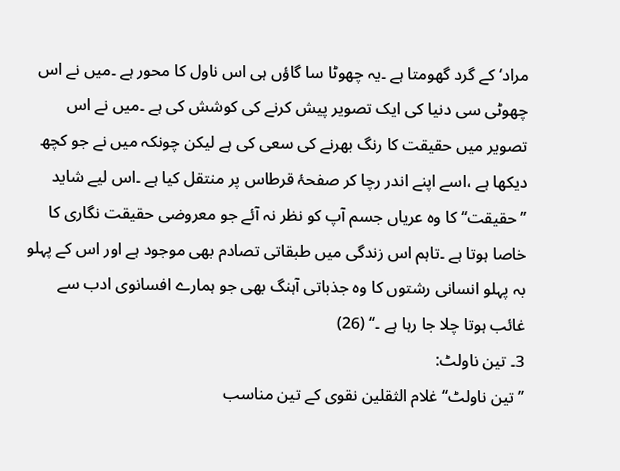مراد‘ کے گرد گھومتا ہے ۔یہ چھوٹا سا گاؤں ہی اس ناول کا محور ہے ۔میں نے اس چھوٹی سی دنیا کی ایک تصویر پیش کرنے کی کوشش کی ہے ۔میں نے اس تصویر میں حقیقت کا رنگ بھرنے کی سعی کی ہے لیکن چونکہ میں نے جو کچھ دیکھا ہے ،اسے اپنے اندر رچا کر صفحۂ قرطاس پر منتقل کیا ہے ۔اس لیے شاید ’’حقیقت‘‘ کا وہ عریاں جسم آپ کو نظر نہ آئے جو معروضی حقیقت نگاری کا خاصا ہوتا ہے ۔تاہم اس زندگی میں طبقاتی تصادم بھی موجود ہے اور اس کے پہلو بہ پہلو انسانی رشتوں کا وہ جذباتی آہنگ بھی جو ہمارے افسانوی ادب سے غائب ہوتا چلا جا رہا ہے ۔‘‘ (26)
3۔ تین ناولٹ:
’’تین ناولٹ‘‘ غلام الثقلین نقوی کے تین مناسب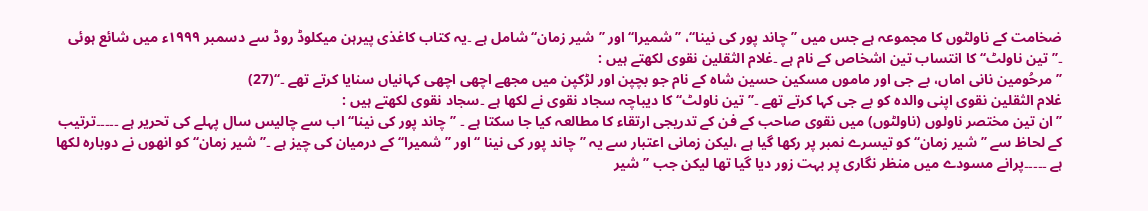ضخامت کے ناولٹوں کا مجموعہ ہے جس میں ’’چاند پور کی نینا‘‘، ’’شمیرا‘‘ اور ’’شیر زمان‘‘ شامل ہے ۔یہ کتاب کاغذی پیرہن میکلوڈ روڈ سے دسمبر ۱۹۹۹ء میں شائع ہوئی ۔’’تین ناولٹ‘‘ کا انتساب تین اشخاص کے نام ہے ۔غلام الثقلین نقوی لکھتے ہیں :
’’مرحُومین نانی اماں، بے جی اور ماموں مسکین حسین شاہ کے نام جو بچپن اور لڑکپن میں مجھے اچھی اچھی کہانیاں سنایا کرتے تھے ۔‘‘(27)
غلام الثقلین نقوی اپنی والدہ کو بے جی کہا کرتے تھے ۔’’تین ناولٹ‘‘ کا دیباچہ سجاد نقوی نے لکھا ہے ۔سجاد نقوی لکھتے ہیں :
’’ان تین مختصر ناولوں (ناولٹوں) میں نقوی صاحب کے فن کے تدریجی ارتقاء کا مطالعہ کیا جا سکتا ہے ۔ ’’چاند پور کی نینا‘‘ اب سے چالیس سال پہلے کی تحریر ہے ۔۔۔۔۔ترتیب کے لحاظ سے ’’شیر زمان‘‘ کو تیسرے نمبر پر رکھا گیا ہے ،لیکن زمانی اعتبار سے یہ ’’چاند پور کی نینا ‘‘اور ’’شمیرا‘‘ کے درمیان کی چیز ہے ۔’’شیر زمان‘‘ کو انھوں نے دوبارہ لکھا ہے ۔۔۔۔۔پرانے مسودے میں منظر نگاری پر بہت زور دیا گیا تھا لیکن جب ’’شیر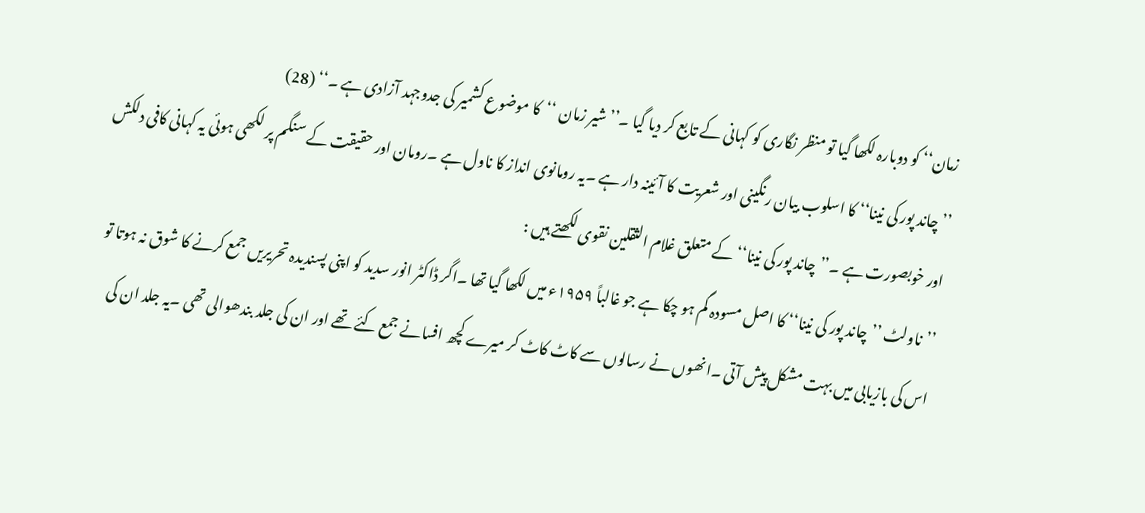زمان‘‘ کو دوبارہ لکھا گیا تو منظر نگاری کو کہانی کے تابع کر دیا گیا ۔’’شیر زمان ‘‘کا موضوع کشمیر کی جدوجہد آزادی ہے ۔‘‘ (28)
’’چاند پور کی نینا‘‘ کا اسلوب بیان رنگینی اور شعریت کا آئینہ دار ہے ۔یہ رومانوی انداز کا ناول ہے ۔رومان اور حقیقت کے سنگم پر لکھی ہوئی یہ کہانی کافی دلکش اور خوبصورت ہے ۔’’چاند پور کی نینا‘‘ کے متعلق غلام الثقلین نقوی لکھتے ہیں :
’’ناولٹ ’’چاند پور کی نینا‘‘ کا اصل مسودہ گم ہو چکا ہے جو غالباً ۱۹۵۹ء میں لکھا گیا تھا ۔اگر ڈاکٹر انور سدید کو اپنی پسندیدہ تحریریں جمع کرنے کا شوق نہ ہوتا تو اس کی بازیابی میں بہت مشکل پیش آتی ۔انھوں نے رسالوں سے کاٹ کاٹ کر میرے کچھ افسانے جمع کئے تھے اور ان کی جلد بندھوالی تھی ۔یہ جلد ان کی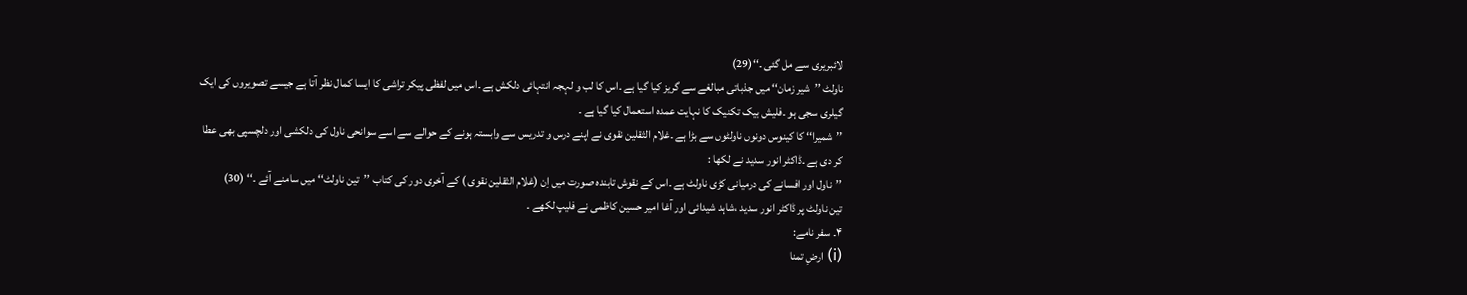لائبریری سے مل گئی ۔‘‘(29)
ناولٹ ’’شیر زمان‘‘ میں جذباتی مبالغے سے گریز کیا گیا ہے ۔اس کا لب و لہجہ انتہائی دلکش ہے ۔اس میں لفظی پیکر تراشی کا ایسا کمال نظر آتا ہے جیسے تصویروں کی ایک گیلری سجی ہو ۔فلیش بیک تکنیک کا نہایت عمدہ استعمال کیا گیا ہے ۔
’’شمیرا‘‘ کا کینوس دونوں ناولٹوں سے بڑا ہے ۔غلام الثقلین نقوی نے اپنے درس و تدریس سے وابستہ ہونے کے حوالے سے اسے سوانحی ناول کی دلکشی اور دلچسپی بھی عطا کر دی ہے ۔ڈاکٹر انور سدید نے لکھا :
’’ناول اور افسانے کی درمیانی کڑی ناولٹ ہے ۔اس کے نقوش تابندہ صورت میں اِن (غلام الثقلین نقوی ) کے آخری دور کی کتاب ’’تین ناولٹ‘‘ میں سامنے آئے ۔‘‘ (30)
تین ناولٹ پر ڈاکٹر انور سدید ،شاہد شیدائی اور آغا امیر حسین کاظمی نے فلیپ لکھے ۔
۴۔ سفر نامے:
(i) ارضِ تمنا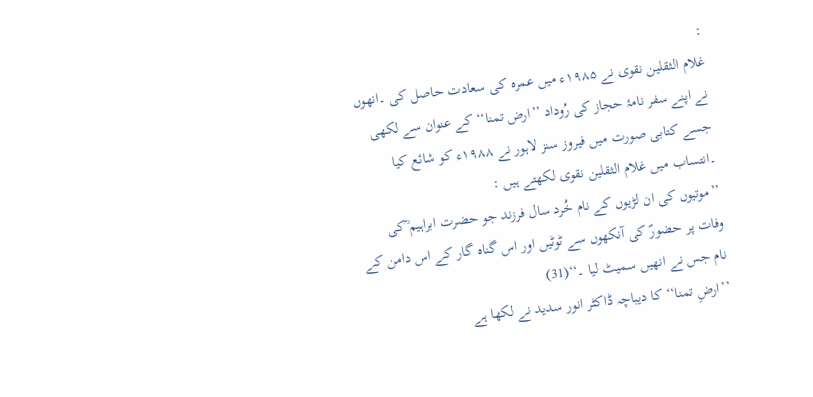:
غلام الثقلین نقوی نے ۱۹۸۵ء میں عمرہ کی سعادت حاصل کی ۔انھوں نے اپنے سفر نامۂ حجاز کی رُوداد ’’ارض تمنا‘‘ کے عنوان سے لکھی جسے کتابی صورت میں فیروز سنز لاہور نے ۱۹۸۸ء کو شائع کیا ۔انتساب میں غلام الثقلین نقوی لکھتے ہیں :
’’موتیوں کی ان لڑیوں کے نام خُرد سال فرزند جو حضرت ابراہیم ؒکی وفات پر حضورؐ کی آنکھوں سے ٹوٹیں اور اس گناہ گار کے اس دامن کے نام جس نے انھیں سمیٹ لیا ۔‘‘(31)
’’ارضِ تمنا‘‘ کا دیباچہ ڈاکٹر انور سدید نے لکھا ہے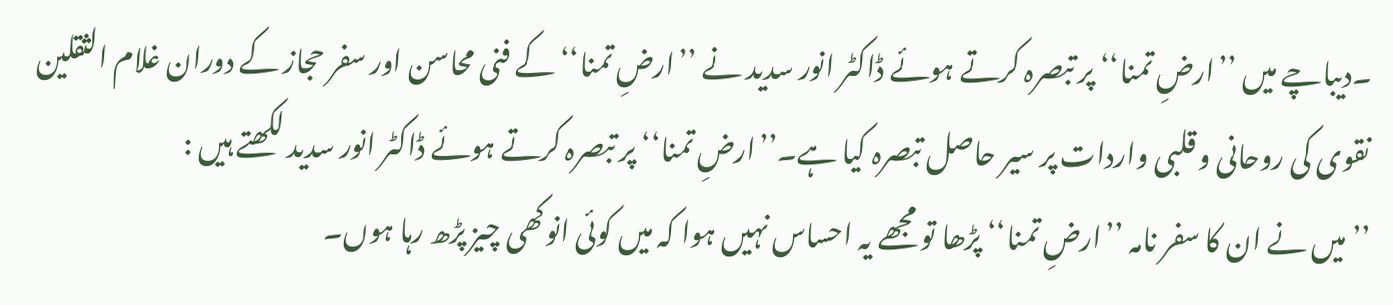۔دیباچے میں ’’ارضِ تمنا‘‘ پر تبصرہ کرتے ہوئے ڈاکٹر انور سدید نے ’’ارضِ تمنا‘‘ کے فنی محاسن اور سفر حجاز کے دوران غلام الثقلین نقوی کی روحانی و قلبی واردات پر سیر حاصل تبصرہ کیا ہے۔’’ارضِ تمنا‘‘ پر تبصرہ کرتے ہوئے ڈاکٹر انور سدید لکھتے ہیں :
’’میں نے ان کا سفر نامہ ’’ارضِ تمنا‘‘ پڑھا تو مجھے یہ احساس نہیں ہوا کہ میں کوئی انوکھی چیز پڑھ رہا ہوں۔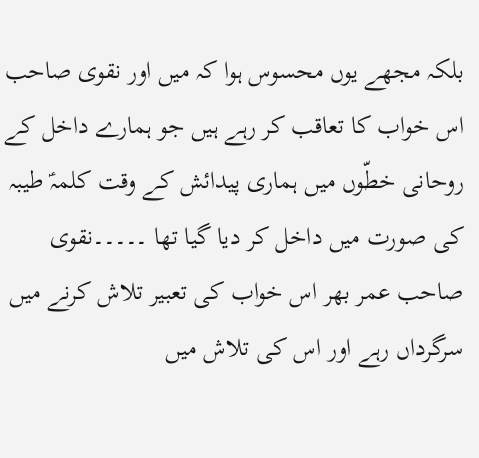بلکہ مجھے یوں محسوس ہوا کہ میں اور نقوی صاحب اس خواب کا تعاقب کر رہے ہیں جو ہمارے داخل کے روحانی خطّوں میں ہماری پیدائش کے وقت کلمہؑ طیبہ کی صورت میں داخل کر دیا گیا تھا ۔۔۔۔۔نقوی صاحب عمر بھر اس خواب کی تعبیر تلاش کرنے میں سرگرداں رہے اور اس کی تلاش میں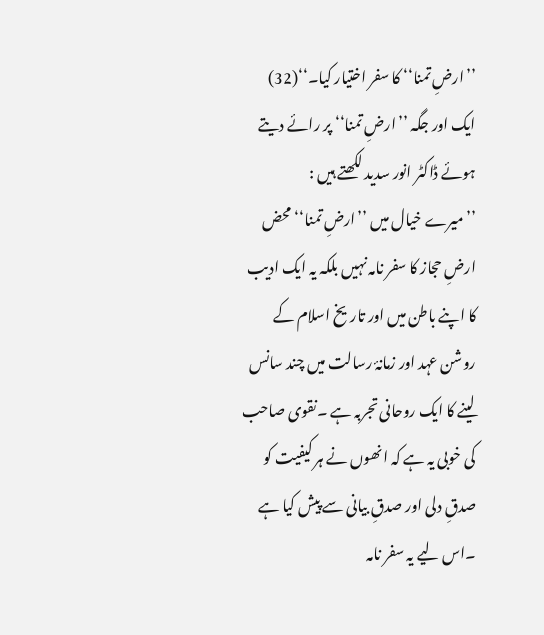’’ارضِ تمنا‘‘ کا سفر اختیار کیا۔‘‘(32)
ایک اور جگہ ’’ارضِ تمنا‘‘ پر رائے دیتے ہوئے ڈاکٹر انور سدید لکھتے ہیں :
’’میرے خیال میں ’’ارضِ تمنا‘‘ محض ارضِ حجاز کا سفر نامہ نہیں بلکہ یہ ایک ادیب کا اپنے باطن میں اور تاریخ اسلام کے روشن عہد اور زمانۂ رسالت میں چند سانس لینے کا ایک روحانی تجربہ ہے ۔نقوی صاحب کی خوبی یہ ہے کہ انھوں نے ہر کیفیت کو صدقِ دلی اور صدقِ بیانی سے پیش کیا ہے ۔اس لیے یہ سفر نامہ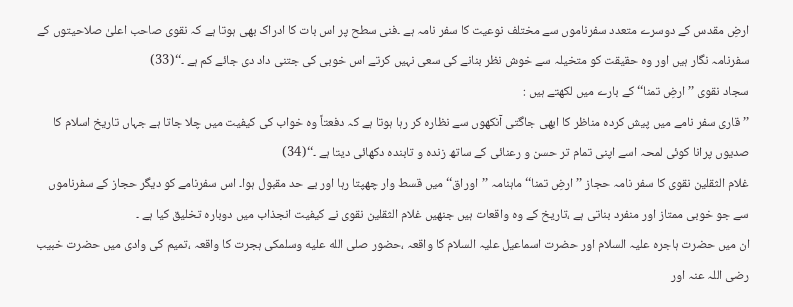ارضِ مقدس کے دوسرے متعدد سفرناموں سے مختلف نوعیت کا سفر نامہ ہے ۔فنی سطح پر اس بات کا ادراک بھی ہوتا ہے کہ نقوی صاحب اعلیٰ صلاحیتوں کے سفرنامہ نگار ہیں اور وہ حقیقت کو متخیلہ سے خوش نظر بنانے کی سعی نہیں کرتے اس خوبی کی جتنی داد دی جائے کم ہے ۔‘‘(33)
سجاد نقوی ’’ارضِ تمنا‘‘ کے بارے میں لکھتے ہیں :
’’قاری سفر نامے میں پیش کردہ مناظر کا ابھی جاگتی آنکھوں سے نظارہ کر رہا ہوتا ہے کہ دفعتاً وہ خواب کی کیفیت میں چلا جاتا ہے جہاں تاریخ اسلام کا صدیوں پرانا کوئی لمحہ اسے اپنی تمام تر حسن و رعنائی کے ساتھ زندہ و تابندہ دکھائی دیتا ہے ۔‘‘(34)
غلام الثقلین نقوی کا سفر نامہ حجاز ’’ارضِ تمنا‘‘ ماہنامہ ’’اوراق‘‘ میں قسط وار چھپتا رہا اور بے حد مقبول ہوا۔ اس سفرنامے کو دیگر حجاز کے سفرناموں سے جو خوبی ممتاز اور منفرد بناتی ہے ،تاریخ کے وہ واقعات ہیں جنھیں غلام الثقلین نقوی نے کیفیت انجذاب میں دوبارہ تخلیق کیا ہے ۔
ان میں حضرت ہاجرہ علیہ السلام اور حضرت اسماعیل علیہ السلام کا واقعہ ،حضور صلى الله عليه وسلمکی ہجرت کا واقعہ ،تمیم کی وادی میں حضرت خبیب رضی اللہ عنہ اور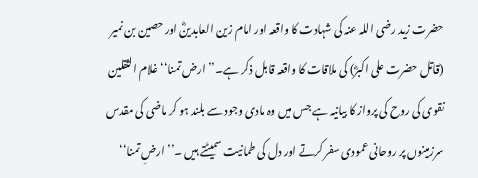حضرت زید رضی اللہ عنہ کی شہادت کا واقعہ اور امام زین العابدینؓ اور حصین بن نمیر (قاتل حضرت علی اکبرؓ) کی ملاقات کا واقعہ قابل ذکر ہے۔’’ارض تمنا‘‘ غلام الثقلین نقوی کی روح کی پرواز کا بیانیہ ہے جس میں وہ مادی وجود سے بلند ہو کر ماضی کی مقدس سرزمینوں پر روحانی عمودی سفر کرتے اور دل کی طمانیت سمیٹتے ہیں ۔’’ارضِ تمنا‘‘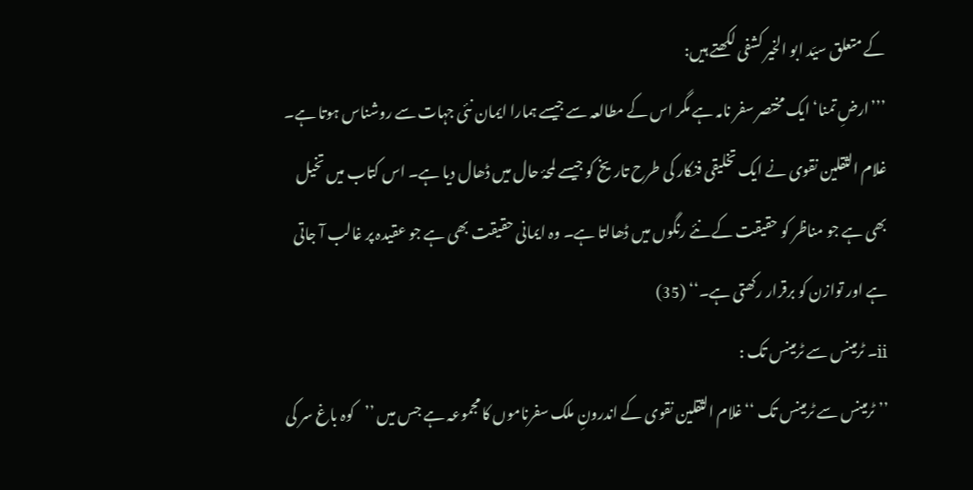کے متعلق سیّد ابو الخیر کشفی لکھتے ہیں:
’’’ارضِ تمنا‘ ایک مختصر سفر نامہ ہے مگر اس کے مطالعہ سے جیسے ہمارا ایمان نئی جہات سے روشناس ہوتا ہے۔ غلام الثقلین نقوی نے ایک تخلیقی فنکار کی طرح تاریخ کو جیسے لمحۂ حال میں ڈھال دیا ہے۔ اس کتاب میں تخیل بھی ہے جو مناظر کو حقیقت کے نئے رنگوں میں ڈھالتا ہے۔ وہ ایمانی حقیقت بھی ہے جو عقیدہ پر غالب آ جاتی ہے اور توازن کو برقرار رکھتی ہے۔‘‘ (35)
ii۔ ٹرمینس سے ٹرمینس تک :
’’ٹرمینس سے ٹرمینس تک ‘‘ غلام الثقلین نقوی کے اندرونِ ملک سفرناموں کا مجموعہ ہے جس میں ’’کوہ باغ سر کی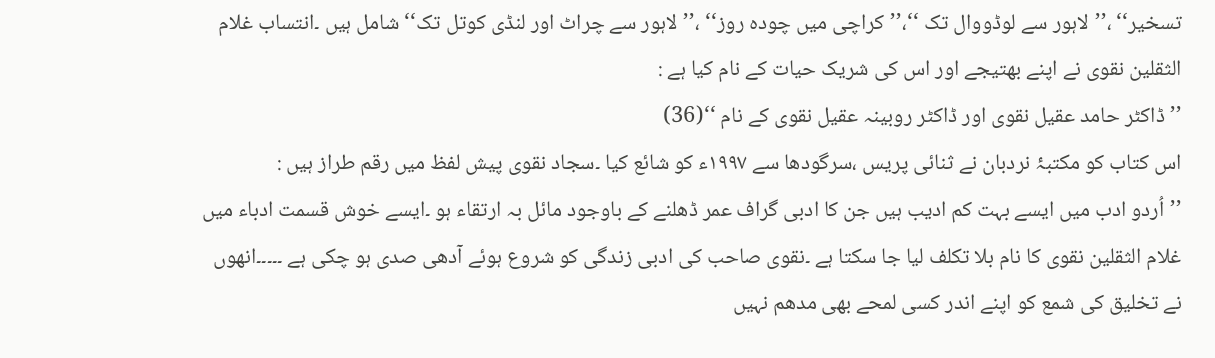تسخیر‘‘ ،’’لاہور سے لوڈووال تک ‘‘،’’کراچی میں چودہ روز‘‘ ،’’لاہور سے چراٹ اور لنڈی کوتل تک‘‘ شامل ہیں ۔انتساب غلام الثقلین نقوی نے اپنے بھتیجے اور اس کی شریک حیات کے نام کیا ہے :
’’ڈاکٹر حامد عقیل نقوی اور ڈاکٹر روبینہ عقیل نقوی کے نام ‘‘(36)
اس کتاب کو مکتبۂ نردبان نے ثنائی پریس ،سرگودھا سے ۱۹۹۷ء کو شائع کیا ۔سجاد نقوی پیش لفظ میں رقم طراز ہیں :
’’اُردو ادب میں ایسے بہت کم ادیب ہیں جن کا ادبی گراف عمر ڈھلنے کے باوجود مائل بہ ارتقاء ہو ۔ایسے خوش قسمت ادباء میں غلام الثقلین نقوی کا نام بلا تکلف لیا جا سکتا ہے ۔نقوی صاحب کی ادبی زندگی کو شروع ہوئے آدھی صدی ہو چکی ہے ۔۔۔۔۔انھوں نے تخلیق کی شمع کو اپنے اندر کسی لمحے بھی مدھم نہیں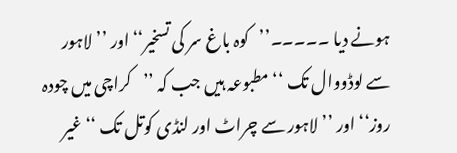ہونے دیا ۔۔۔۔۔’’کوہ باغ سر کی تسخیر‘‘ اور ’’لاہور سے لوڈووال تک ‘‘مطبوعہ ہیں جب کہ ’’کراچی میں چودہ روز‘‘ اور ’’لاہور سے چراٹ اور لنڈی کوتل تک ‘‘ غیر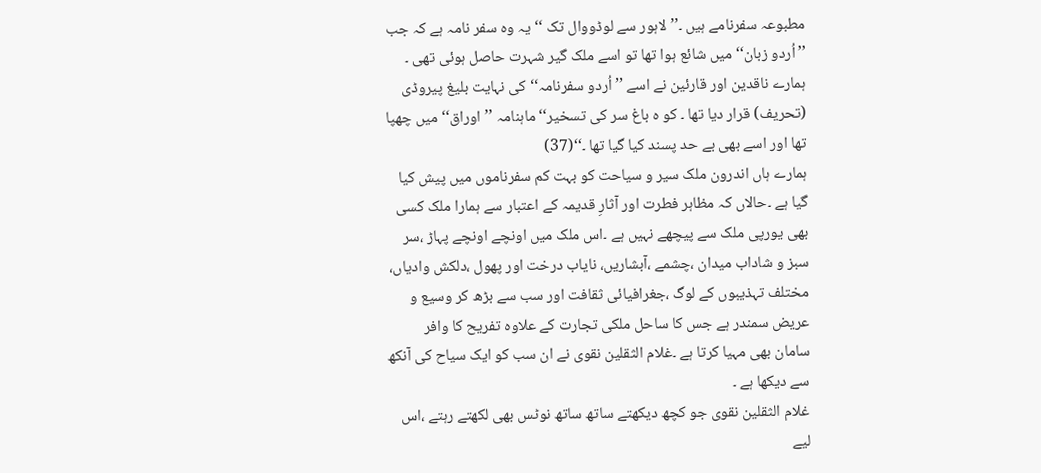مطبوعہ سفرنامے ہیں ۔’’لاہور سے لوڈووال تک ‘‘یہ وہ سفر نامہ ہے کہ جب ’’اُردو زبان‘‘ میں شائع ہوا تھا تو اسے ملک گیر شہرت حاصل ہوئی تھی ۔ ہمارے ناقدین اور قارئین نے اسے ’’اُردو سفرنامہ‘‘ کی نہایت بلیغ پیروڈی (تحریف) قرار دیا تھا ۔ کو ہ باغ سر کی تسخیر‘‘ ماہنامہ ’’اوراق‘‘ میں چھپا تھا اور اسے بھی بے حد پسند کیا گیا تھا ۔‘‘(37)
ہمارے ہاں اندرون ملک سیر و سیاحت کو بہت کم سفرناموں میں پیش کیا گیا ہے ۔حالاں کہ مظاہر فطرت اور آثارِ قدیمہ کے اعتبار سے ہمارا ملک کسی بھی یورپی ملک سے پیچھے نہیں ہے ۔اس ملک میں اونچے اونچے پہاڑ ،سر سبز و شاداب میدان ،چشمے ،آبشاریں، نایاب درخت اور پھول ،دلکش وادیاں، مختلف تہذیبوں کے لوگ ،جغرافیائی ثقافت اور سب سے بڑھ کر وسیع و عریض سمندر ہے جس کا ساحل ملکی تجارت کے علاوہ تفریح کا وافر سامان بھی مہیا کرتا ہے ۔غلام الثقلین نقوی نے ان سب کو ایک سیاح کی آنکھ سے دیکھا ہے ۔
غلام الثقلین نقوی جو کچھ دیکھتے ساتھ ساتھ نوٹس بھی لکھتے رہتے ،اس لیے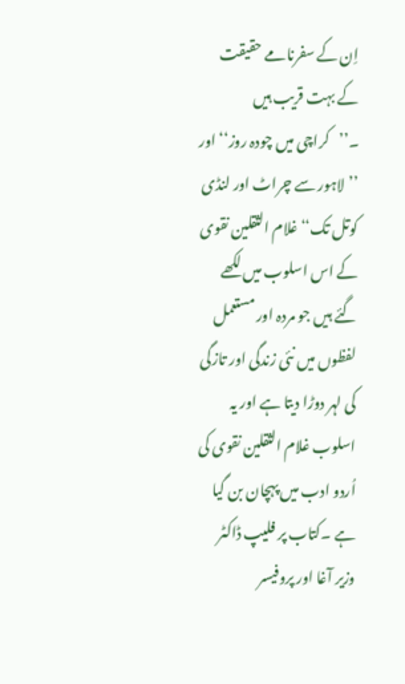اِن کے سفرنامے حقیقت کے بہت قریب ہیں ۔’’کراچی میں چودہ روز‘‘ اور ’’لاہور سے چراٹ اور لنڈی کوتل تک‘‘ غلام الثقلین نقوی کے اس اسلوب میں لکھے گئے ہیں جو مردہ اور مستعمل لفظوں میں نئی زندگی اور تازگی کی لہر دوڑا دیتا ہے اور یہ اسلوب غلام الثقلین نقوی کی اُردو ادب میں پہچان بن گیا ہے ۔کتاب پر فلیپ ڈاکٹر وزیر آغا اور پروفیسر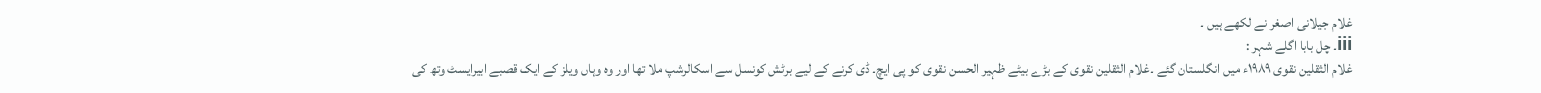غلام جیلانی اصغر نے لکھے ہیں ۔
iii۔ چل بابا اگلے شہر :
غلام الثقلین نقوی ۱۹۸۹ء میں انگلستان گئے ۔غلام الثقلین نقوی کے بڑے بیٹے ظہیر الحسن نقوی کو پی ایچ۔ ڈی کرنے کے لیے برٹش کونسل سے اسکالرشپ ملا تھا اور وہ وہاں ویلز کے ایک قصبے ابیرایسٹ وتھ کی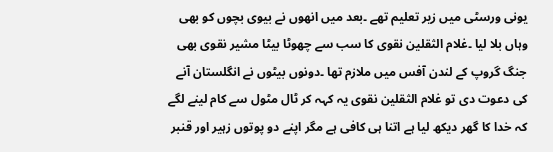یونی ورسٹی میں زیر تعلیم تھے ۔بعد میں انھوں نے بیوی بچوں کو بھی وہاں بلا لیا ۔غلام الثقلین نقوی کا سب سے چھوٹا بیٹا مشیر نقوی بھی جنگ گروپ کے لندن آفس میں ملازم تھا ۔دونوں بیٹوں نے انگلستان آنے کی دعوت دی تو غلام الثقلین نقوی یہ کہہ کر ٹال مٹول سے کام لینے لگے کہ خدا کا گھر دیکھ لیا ہے اتنا ہی کافی ہے مگر اپنے دو پوتوں زہیر اور قنبر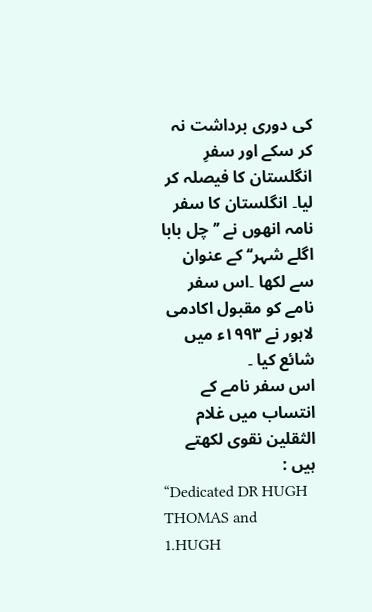کی دوری برداشت نہ کر سکے اور سفرِ انگلستان کا فیصلہ کر لیا۔ انگلستان کا سفر نامہ انھوں نے ’’چل بابا اگلے شہر‘‘ کے عنوان سے لکھا ۔اس سفر نامے کو مقبول اکادمی لاہور نے ۱۹۹۳ء میں شائع کیا ۔
اس سفر نامے کے انتساب میں غلام الثقلین نقوی لکھتے ہیں :
“Dedicated DR HUGH THOMAS and 1.HUGH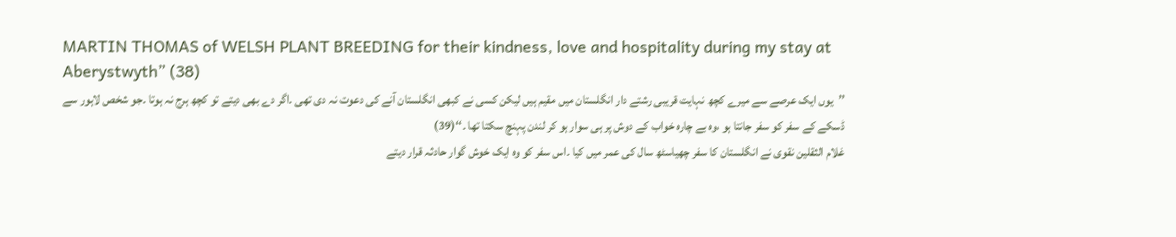MARTIN THOMAS of WELSH PLANT BREEDING for their kindness, love and hospitality during my stay at Aberystwyth” (38)
’’یوں ایک عرصے سے میرے کچھ نہایت قریبی رشتے دار انگلستان میں مقیم ہیں لیکن کسی نے کبھی انگلستان آنے کی دعوت نہ دی تھی ۔اگر دے بھی دیتے تو کچھ ہرج نہ ہوتا ۔جو شخص لاہور سے ڈسکے کے سفر کو سفر جانتا ہو ،وہ بے چارہ خواب کے دوش پر ہی سوار ہو کر لندن پہنچ سکتا تھا ۔‘‘(39)
غلام الثقلین نقوی نے انگلستان کا سفر چھیاسٹھ سال کی عمر میں کیا ۔اس سفر کو وہ ایک خوش گوار حادثہ قرار دیتے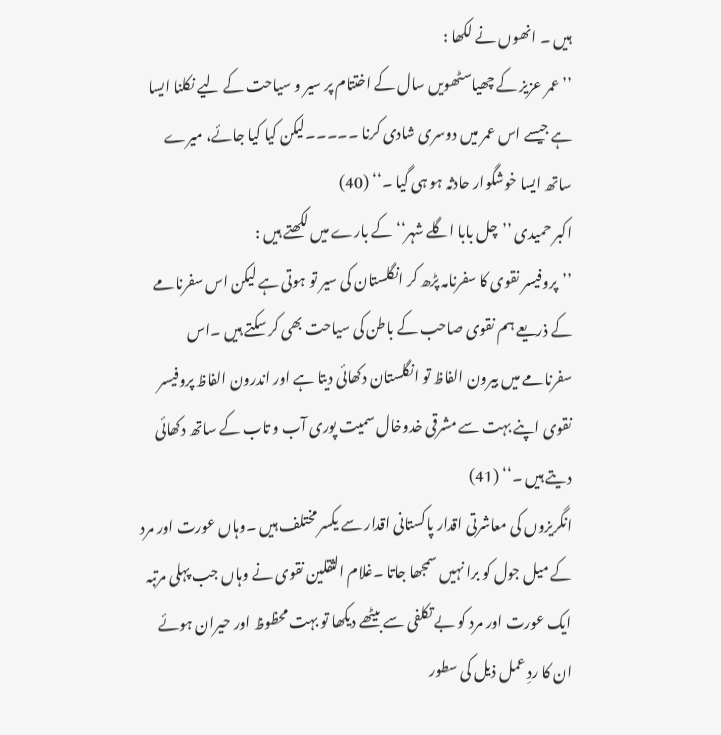ہیں ۔ انھوں نے لکھا :
’’عمر عزیز کے چھیاسٹھویں سال کے اختتام پر سیر و سیاحت کے لیے نکلنا ایسا ہے جیسے اس عمر میں دوسری شادی کرنا ۔۔۔۔۔لیکن کیا کیا جائے، میرے ساتھ ایسا خوشگوار حادثہ ہو ہی گیا ۔‘‘ (40)
اکبر حمیدی ’’چل بابا اگلے شہر‘‘ کے بارے میں لکھتے ہیں :
’’پروفیسر نقوی کا سفرنامہ پڑھ کر انگلستان کی سیر تو ہوتی ہے لیکن اس سفرنامے کے ذریعے ہم نقوی صاحب کے باطن کی سیاحت بھی کر سکتے ہیں ۔اس سفرنامے میں بیرون الفاظ تو انگلستان دکھائی دیتا ہے اور اندرون الفاظ پروفیسر نقوی اپنے بہت سے مشرقی خدوخال سمیت پوری آب و تاب کے ساتھ دکھائی دیتے ہیں ۔‘‘ (41)
انگریزوں کی معاشرتی اقدار پاکستانی اقدار سے یکسر مختلف ہیں ۔وہاں عورت اور مرد کے میل جول کو برا نہیں سمجھا جاتا ۔غلام الثقلین نقوی نے وہاں جب پہلی مرتبہ ایک عورت اور مرد کو بے تکلفی سے بیٹھے دیکھا تو بہت محظوظ اور حیران ہوئے ان کا ردِ عمل ذیل کی سطور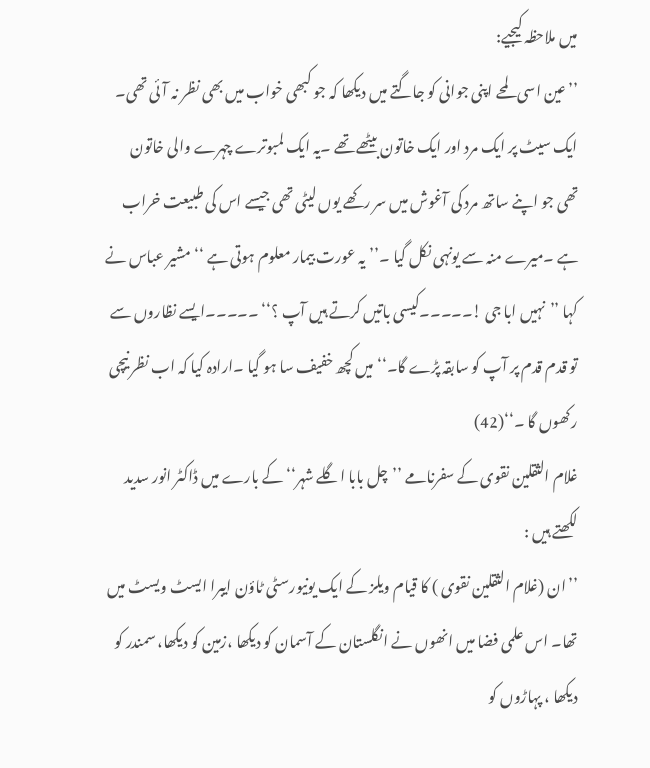میں ملاحظہ کیجیے:
’’عین اسی لمحے اپنی جوانی کو جاگتے میں دیکھا کہ جو کبھی خواب میں بھی نظر نہ آئی تھی۔ ایک سیٹ پر ایک مرد اور ایک خاتون بیٹھے تھے ۔یہ ایک لمبوترے چہرے والی خاتون تھی جو اپنے ساتھ مرد کی آغوش میں سر رکھے یوں لیٹی تھی جیسے اس کی طبیعت خراب ہے ۔میرے منہ سے یونہی نکل گیا ۔’’یہ عورت بیمار معلوم ہوتی ہے ‘‘مشیر عباس نے کہا ’’نہیں ابا جی !۔۔۔۔۔کیسی باتیں کرتے ہیں آپ ؟‘‘ ۔۔۔۔۔ایسے نظاروں سے تو قدم قدم پر آپ کو سابقہ پڑے گا۔‘‘ میں کچھ خفیف سا ہو گیا ۔ارادہ کیا کہ اب نظر نیچی رکھوں گا ۔‘‘(42)
غلام الثقلین نقوی کے سفرنامے ’’چل بابا اگلے شہر‘‘ کے بارے میں ڈاکٹر انور سدید لکھتے ہیں :
’’ان (غلام الثقلین نقوی ) کا قیام ویلز کے ایک یونیورسٹی ٹاؤن ایبرا ایسٹ ویسٹ میں تھا۔ اس علمی فضا میں انھوں نے انگلستان کے آسمان کو دیکھا ،زمین کو دیکھا، سمندر کو دیکھا ، پہاڑوں کو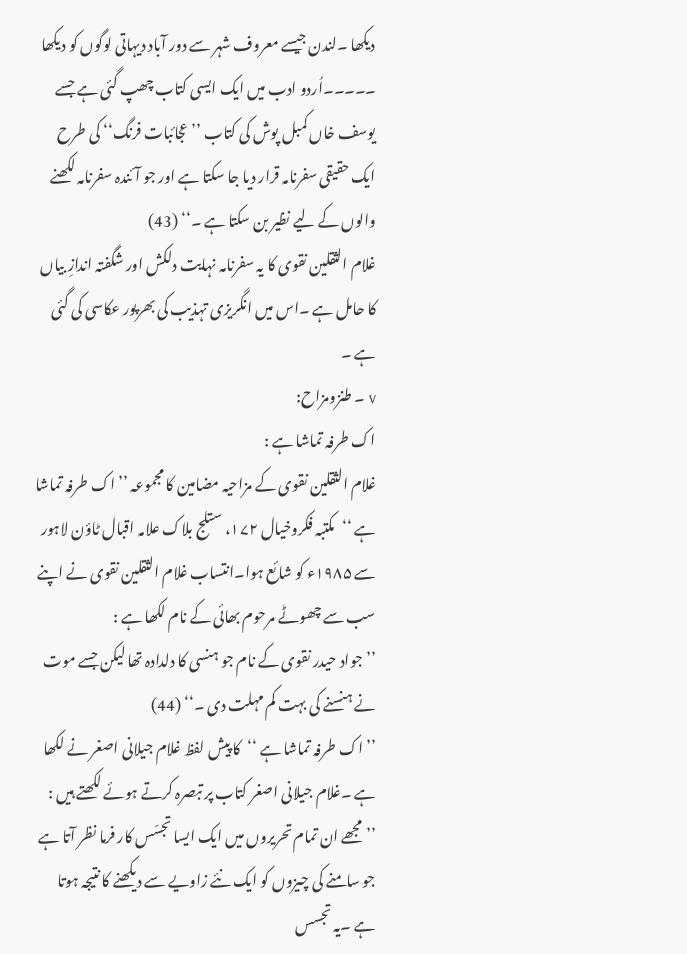دیکھا ۔لندن جیسے معروف شہر سے دور آباد دیہاتی لوگوں کو دیکھا ۔۔۔۔۔اُردو ادب میں ایک ایسی کتاب چھپ گئی ہے جسے یوسف خاں کمبل پوش کی کتاب ’’عجائبات فرنگ‘‘ کی طرح ایک حقیقی سفرنامہ قرار دیا جا سکتا ہے اور جو آئندہ سفرنامہ لکھنے والوں کے لیے نظیر بن سکتا ہے ۔‘‘ (43)
غلام الثقلین نقوی کا یہ سفرنامہ نہایت دلکش اور شگفتہ اندازِ بیاں کا حامل ہے ۔اس میں انگریزی تہذیب کی بھرپور عکاسی کی گئی ہے ۔
v ۔ طنزومزاح:
اک طرفہ تماشا ہے :
غلام الثقلین نقوی کے مزاحیہ مضامین کا مجموعہ ’’اک طرفہ تماشا ہے ‘‘مکتبہ فکروخیال ۱۷۲، ستلج بلاک علامہ اقبال ٹاؤن لاہور سے ۱۹۸۵ء کو شائع ہوا۔انتساب غلام الثقلین نقوی نے اپنے سب سے چھوٹے مرحوم بھائی کے نام لکھا ہے :
’’جواد حیدر نقوی کے نام جو ہنسی کا دلدادہ تھا لیکن جسے موت نے ہنسنے کی بہت کم مہلت دی ۔‘‘ (44)
’’اک طرفہ تماشا ہے ‘‘کا پیش لفظ غلام جیلانی اصغر نے لکھا ہے ۔غلام جیلانی اصغر کتاب پر تبصرہ کرتے ہوئے لکھتے ہیں :
’’مجھے ان تمام تحریروں میں ایک ایسا تجسّس کار فرما نظر آتا ہے جو سامنے کی چیزوں کو ایک نئے زاویے سے دیکھنے کا نتیجہ ہوتا ہے ۔یہ تجسس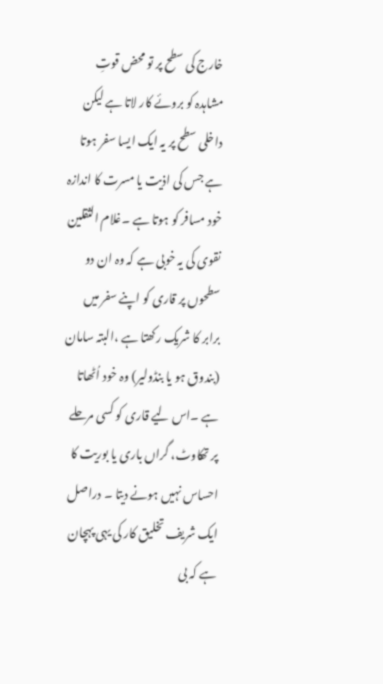خارج کی سطح پر تو محض قوتِ مشاہدہ کو بروئے کار لاتا ہے لیکن داخلی سطح پر یہ ایک ایسا سفر ہوتا ہے جس کی اذیت یا مسرت کا اندازہ خود مسافر کو ہوتا ہے ۔غلام الثقلین نقوی کی یہ خوبی ہے کہ وہ ان دو سطحوں پر قاری کو اپنے سفر میں برابر کا شریک رکھتا ہے ،البتہ سامان (بندوق ہو یا بنڈولیر) وہ خود اُٹھاتا ہے ۔اس لیے قاری کو کسی مرحلے پر تھکاوٹ، گراں باری یا بوریت کا احساس نہیں ہونے دیتا ۔ دراصل ایک شریف تخلیق کار کی یہی پہچان ہے کہ بی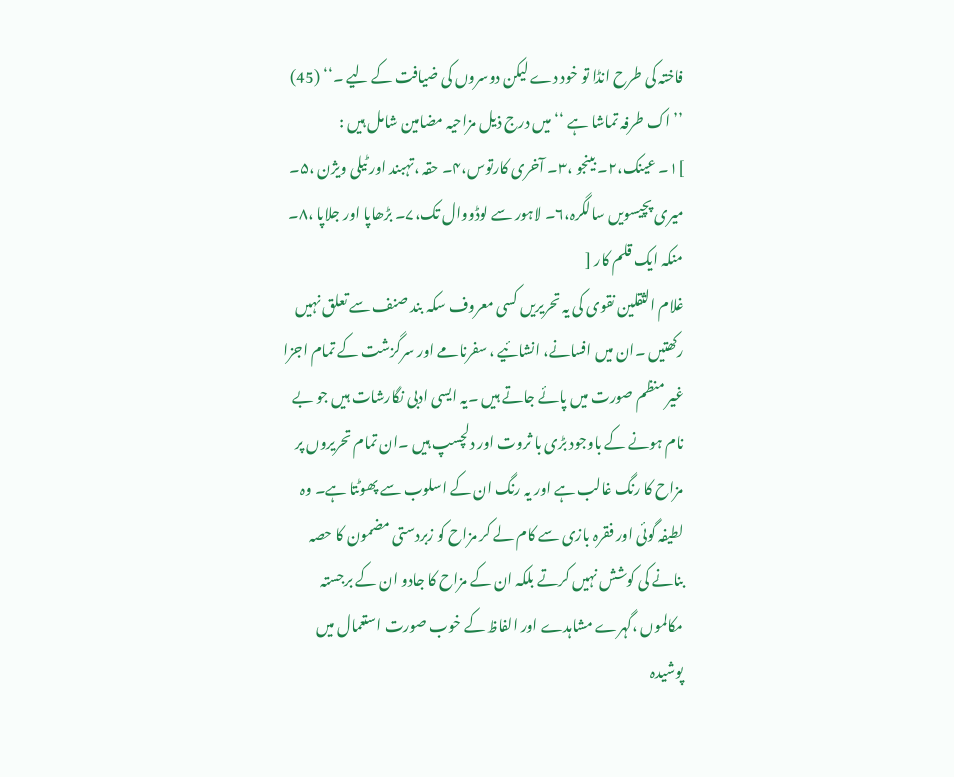فاختہ کی طرح انڈا تو خود دے لیکن دوسروں کی ضیافت کے لیے ۔‘‘ (45)
’’اک طرفہ تماشا ہے ‘‘میں درج ذیل مزاحیہ مضامین شامل ہیں :
]۱۔ عینک،۲۔ بینجو ،۳۔ آخری کارتوس،۴۔ حقہ ،تہبند اور ٹیلی ویژن ،۵۔ میری پچیسویں سالگرہ،۶۔ لاہور سے لوڈووال تک،۷۔ بڑھاپا اور جلاپا ،۸۔ منکہ ایک قلم کار [
غلام الثقلین نقوی کی یہ تحریریں کسی معروف سکہ بند صنف سے تعلق نہیں رکھتیں ۔ان میں افسانے، انشائیے ، سفرنامے اور سرگزشت کے تمام اجزا غیر منظم صورت میں پائے جاتے ہیں ۔یہ ایسی ادبی نگارشات ہیں جو بے نام ہونے کے باوجود بڑی با ثروت اور دلچسپ ہیں ۔ان تمام تحریروں پر مزاح کا رنگ غالب ہے اور یہ رنگ ان کے اسلوب سے پھوٹتا ہے۔ وہ لطیفہ گوئی اور فقرہ بازی سے کام لے کر مزاح کو زبردستی مضمون کا حصہ بنانے کی کوشش نہیں کرتے بلکہ ان کے مزاح کا جادو ان کے برجستہ مکالموں ،گہرے مشاہدے اور الفاظ کے خوب صورت استعمال میں پوشیدہ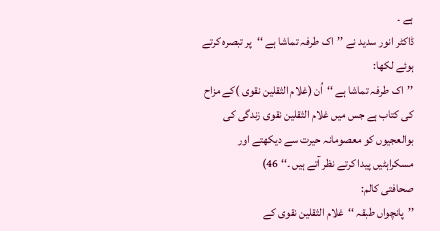ہے ۔
ڈاکٹر انور سدید نے ’’اک طرفہ تماشا ہے ‘‘پر تبصرہ کرتے ہوئے لکھا:
’’اک طرفہ تماشا ہے ‘‘اُن (غلام الثقلین نقوی )کے مزاح کی کتاب ہے جس میں غلام الثقلین نقوی زندگی کی بوالعجیوں کو معصومانہ حیرت سے دیکھتے اور مسکراہٹیں پیدا کرتے نظر آتے ہیں ۔‘‘ 46)
صحافتی کالم:
’’پانچواں طبقہ ‘‘غلام الثقلین نقوی کے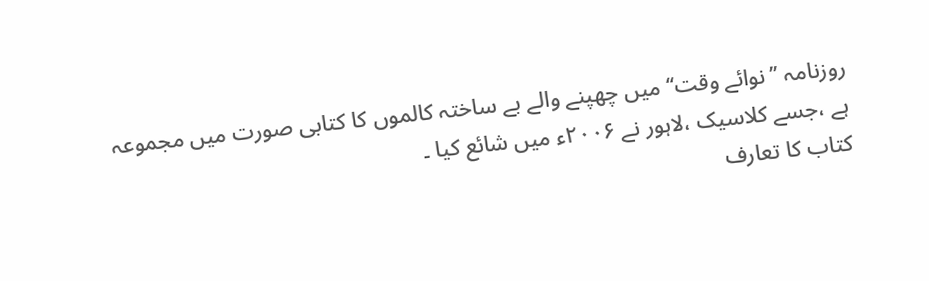روزنامہ ’’نوائے وقت‘‘ میں چھپنے والے بے ساختہ کالموں کا کتابی صورت میں مجموعہ ہے ،جسے کلاسیک ،لاہور نے ۲۰۰۶ء میں شائع کیا ۔
کتاب کا تعارف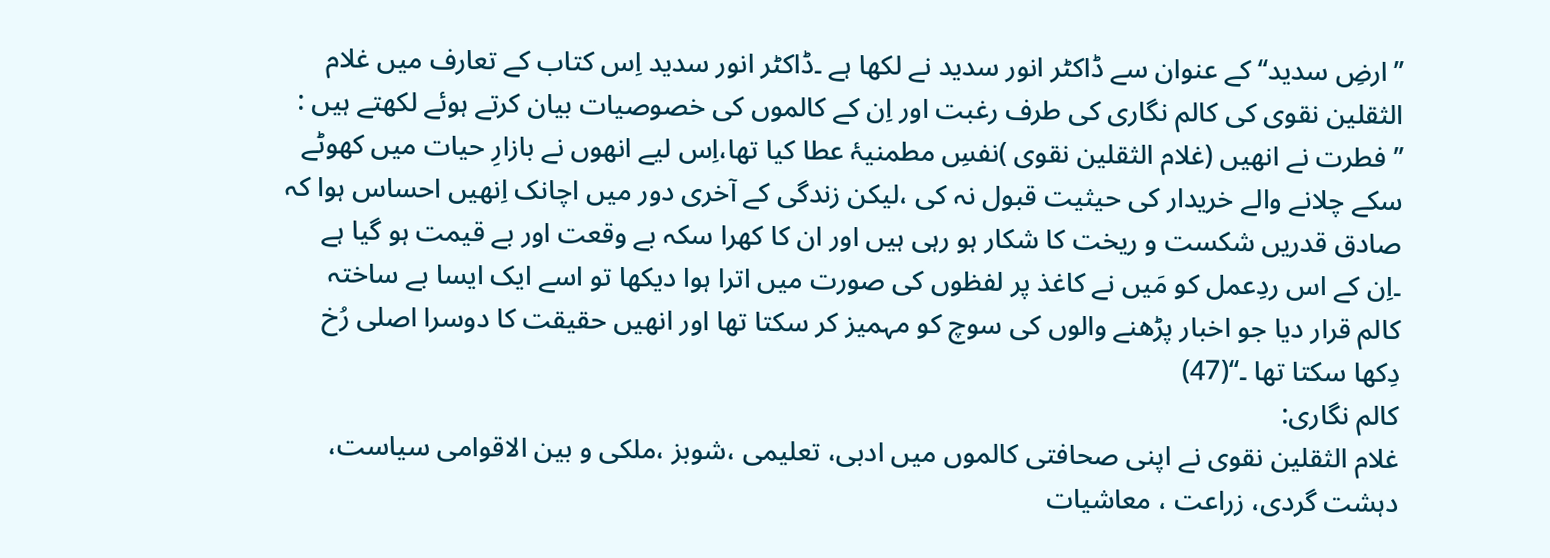’’ارضِ سدید‘‘ کے عنوان سے ڈاکٹر انور سدید نے لکھا ہے ۔ڈاکٹر انور سدید اِس کتاب کے تعارف میں غلام الثقلین نقوی کی کالم نگاری کی طرف رغبت اور اِن کے کالموں کی خصوصیات بیان کرتے ہوئے لکھتے ہیں :
’’فطرت نے انھیں (غلام الثقلین نقوی )نفسِ مطمنیۂ عطا کیا تھا،اِس لیے انھوں نے بازارِ حیات میں کھوٹے سکے چلانے والے خریدار کی حیثیت قبول نہ کی ،لیکن زندگی کے آخری دور میں اچانک اِنھیں احساس ہوا کہ صادق قدریں شکست و ریخت کا شکار ہو رہی ہیں اور ان کا کھرا سکہ بے وقعت اور بے قیمت ہو گیا ہے ۔اِن کے اس ردِعمل کو مَیں نے کاغذ پر لفظوں کی صورت میں اترا ہوا دیکھا تو اسے ایک ایسا بے ساختہ کالم قرار دیا جو اخبار پڑھنے والوں کی سوچ کو مہمیز کر سکتا تھا اور انھیں حقیقت کا دوسرا اصلی رُخ دِکھا سکتا تھا ۔‘‘(47)
کالم نگاری:
غلام الثقلین نقوی نے اپنی صحافتی کالموں میں ادبی، تعلیمی ،شوبز ،ملکی و بین الاقوامی سیاست، دہشت گردی، زراعت ، معاشیات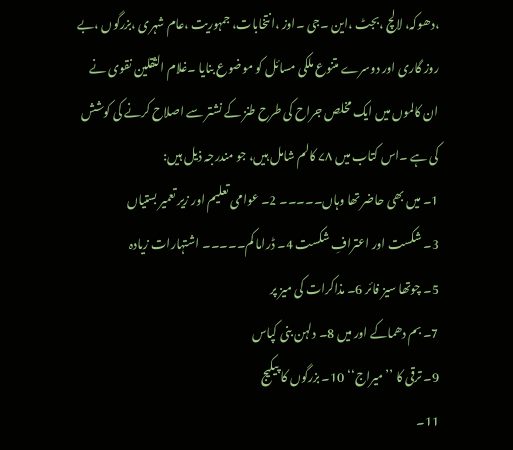،دھوکہ، لالچ ،بجٹ ،این ۔جی ۔اوز ،انتخابات، جمہوریت ،عام شہری ،بزرگوں ،بے روز گاری اور دوسرے متنوع ملکی مسائل کو موضوع بنایا ۔غلام الثقلین نقوی نے ان کالموں میں ایک مخلص جراح کی طرح طنز کے نشتر سے اصلاح کرنے کی کوشش کی ہے ۔اس کتاب میں ۷۸ کالم شامل ہیں، جو مندرجہ ذیل ہیں:
1۔ میں بھی حاضر تھا وہاں۔۔۔۔۔ 2۔ عوامی تعلیم اور زیر تعمیر بستیاں
3۔ شکست اور اعترافِ شکست 4۔ ڈراما کم۔۔۔۔۔ اشتہارات زیادہ
5۔ چوتھا سیز فائر 6۔ مذاکرات کی میز پر
7۔ بم دھماکے اور میں 8۔ دلہن بنی کپاس
9۔ ترقی کا ’’میراج‘‘ 10۔ بزرگوں کا پیکیج
11۔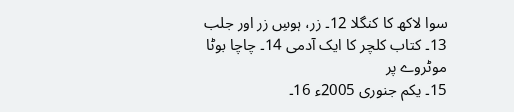سوا لاکھ کا کنگلا 12۔ زر، ہوسِ زر اور جلب
13۔ کتاب کلچر کا ایک آدمی 14۔ چاچا بوٹا موٹروے پر
15۔ یکم جنوری 2005ء 16۔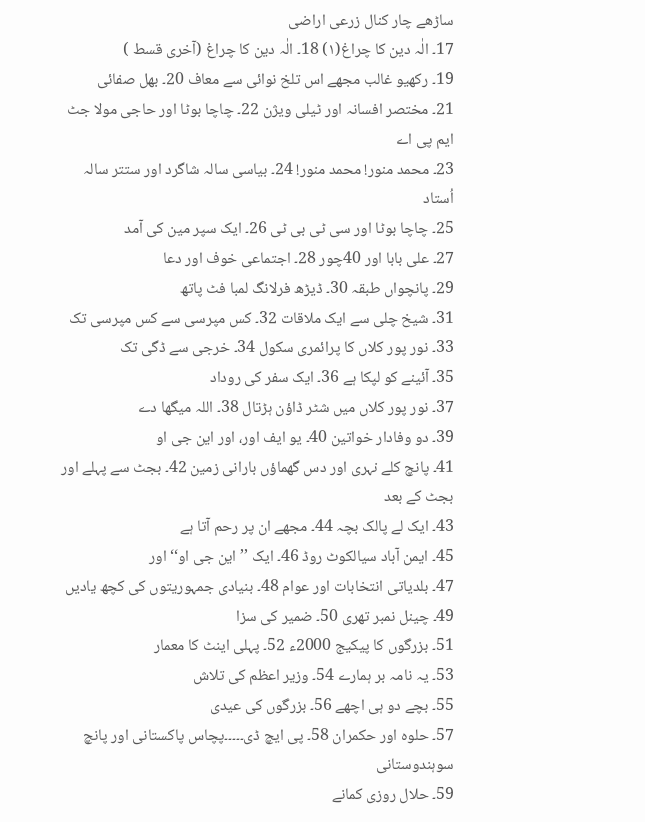ساڑھے چار کنال زرعی اراضی
17۔ الٰہ دین کا چراغ(۱) 18۔ الٰہ دین کا چراغ (آخری قسط )
19۔ رکھیو غالب مجھے اس تلخ نوائی سے معاف 20۔ بھل صفائی
21۔ مختصر افسانہ اور ٹیلی ویژن 22۔ چاچا بوٹا اور حاجی مولا جٹ ایم پی اے
23۔ محمد منور! محمد منور! 24۔ بیاسی سالہ شاگرد اور ستتر سالہ اُستاد
25۔ چاچا بوٹا اور سی ٹی بی ٹی 26۔ ایک سپر مین کی آمد
27۔ علی بابا اور 40چور 28۔ اجتماعی خوف اور دعا
29۔ پانچواں طبقہ 30۔ ڈیڑھ فرلانگ لمبا فٹ پاتھ
31۔ شیخ چلی سے ایک ملاقات 32۔ کس مپرسی سے کس مپرسی تک
33۔ نور پور کلاں کا پرائمری سکول 34۔ خرجی سے ڈگی تک
35۔ آئینے کو لپکا ہے 36۔ ایک سفر کی روداد
37۔ نور پور کلاں میں شٹر ڈاؤن ہڑتال 38۔ اللہ میگھا دے
39۔ دو وفادار خواتین 40۔ یو ایف اور، اور این جی او
41۔ پانچ کلے نہری اور دس گھماؤں بارانی زمین 42۔ بجٹ سے پہلے اور بجٹ کے بعد
43۔ ایک لے پالک بچہ 44۔ مجھے ان پر رحم آتا ہے
45۔ ایمن آباد سیالکوٹ روڈ 46۔ ایک ’’این جی او‘‘ اور
47۔ بلدیاتی انتخابات اور عوام 48۔ بنیادی جمہوریتوں کی کچھ یادیں
49۔ چینل نمبر تھری 50۔ ضمیر کی سزا
51۔ بزرگوں کا پیکیج 2000ء 52۔ پہلی اینٹ کا معمار
53۔ یہ نامہ بر ہمارے 54۔ وزیر اعظم کی تلاش
55۔ بچے دو ہی اچھے 56۔ بزرگوں کی عیدی
57۔ حلوہ اور حکمران 58۔ پی ایچ ڈی۔۔۔۔۔پچاس پاکستانی اور پانچ سوہندوستانی
59۔ حلال روزی کمانے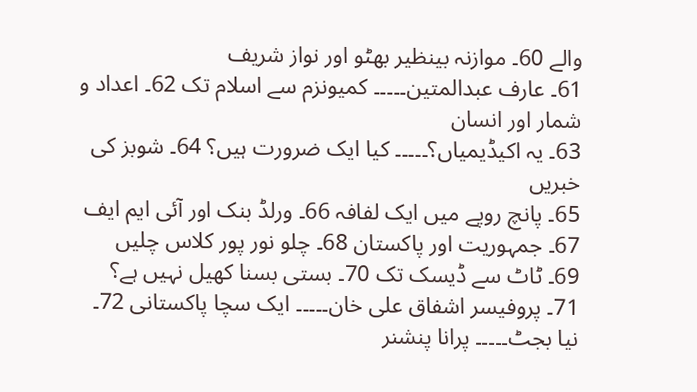والے 60۔ موازنہ بینظیر بھٹو اور نواز شریف
61۔ عارف عبدالمتین۔۔۔۔۔ کمیونزم سے اسلام تک 62۔ اعداد و شمار اور انسان
63۔ یہ اکیڈیمیاں؟۔۔۔۔۔ کیا ایک ضرورت ہیں؟ 64۔ شوبز کی خبریں
65۔ پانچ روپے میں ایک لفافہ 66۔ ورلڈ بنک اور آئی ایم ایف
67۔ جمہوریت اور پاکستان 68۔ چلو نور پور کلاس چلیں
69۔ ٹاٹ سے ڈیسک تک 70۔ بستی بسنا کھیل نہیں ہے؟
71۔ پروفیسر اشفاق علی خان۔۔۔۔۔ ایک سچا پاکستانی 72۔ نیا بجٹ۔۔۔۔۔ پرانا پنشنر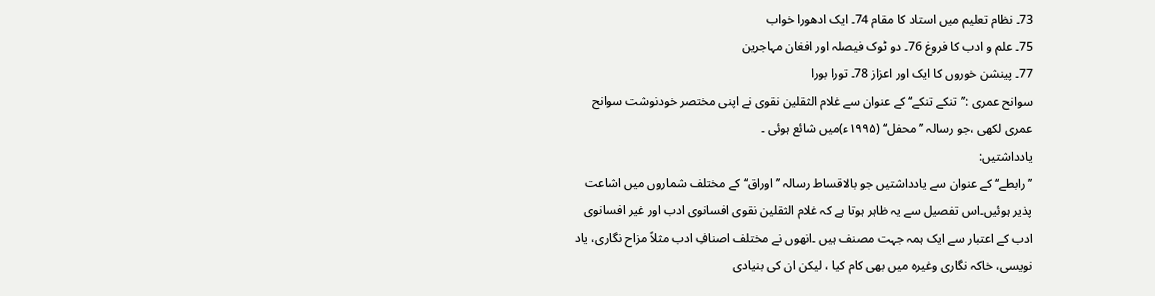73۔ نظام تعلیم میں استاد کا مقام 74۔ ایک ادھورا خواب
75۔ علم و ادب کا فروغ 76۔ دو ٹوک فیصلہ اور افغان مہاجرین
77۔ پینشن خوروں کا ایک اور اعزاز 78۔ تورا بورا
سوانح عمری :’’تنکے تنکے‘‘ کے عنوان سے غلام الثقلین نقوی نے اپنی مختصر خودنوشت سوانح عمری لکھی ،جو رسالہ ’’محفل‘‘ (۱۹۹۵ء)میں شائع ہوئی ۔
یادداشتیں:
’’رابطے‘‘ کے عنوان سے یادداشتیں جو بالاقساط رسالہ ’’اوراق‘‘ کے مختلف شماروں میں اشاعت پذیر ہوئیں۔اس تفصیل سے یہ ظاہر ہوتا ہے کہ غلام الثقلین نقوی افسانوی ادب اور غیر افسانوی ادب کے اعتبار سے ایک ہمہ جہت مصنف ہیں ۔انھوں نے مختلف اصنافِ ادب مثلاً مزاح نگاری، یاد نویسی، خاکہ نگاری وغیرہ میں بھی کام کیا ، لیکن ان کی بنیادی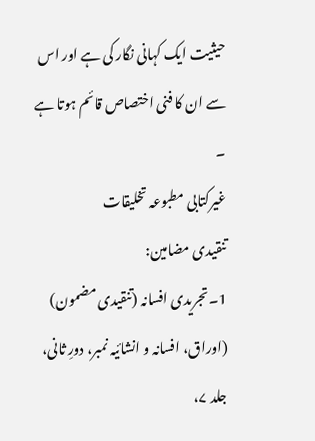حیثیت ایک کہانی نگار کی ہے اور اس سے ان کا فنی اختصاص قائم ہوتا ہے ۔
غیرکتابی مطبوعہ تخلیقات
تنقیدی مضامین:
1۔تجریدی افسانہ (تنقیدی مضمون)
(اوراق، افسانہ و انشائیہ نمبر، دورِ ثانی، جلد ۷،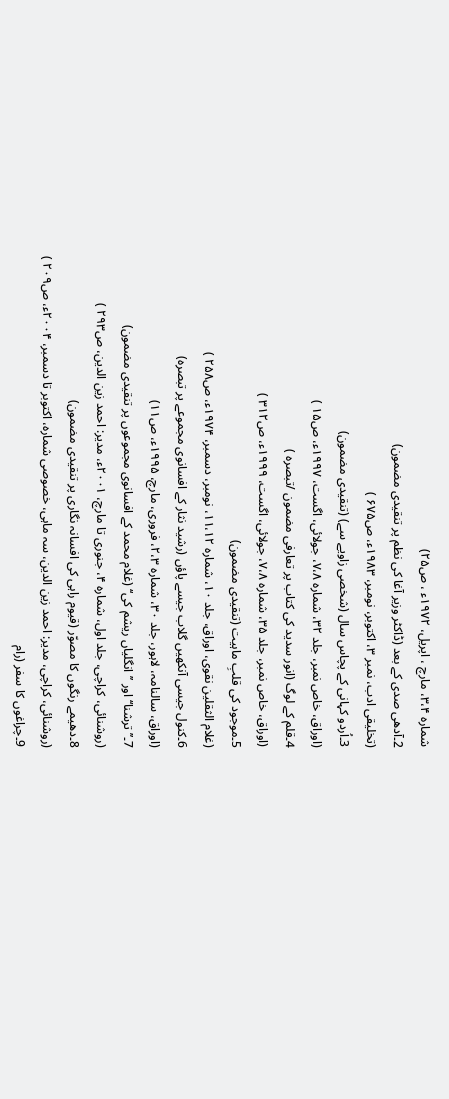شمارہ ۳،۴، مارچ ، اپریل، ۱۹۷۲ء ، ص۲۵)
2۔آدھی صدی کے بعد (ڈاکٹر وزیر آغا کی نظم پر تنقیدی مضمون)
(تخلیقی ادب، نمبر ۳، اکتوبر، نومبر، ۱۹۸۳ء، ص۶۷۵ )
3۔اُردو کہانی کے پچاس سال (شخصی زاویے سے) (تنقیدی مضمون)
(اوراق، خاص نمبر، جلد ۳۲، شمارہ ۷،۸، جولائی، اگست، ۱۹۹۷ء، ص۱۵ )
4۔قلم کے لوگ (انور سدید کی کتاب پر تعارفی مضمون /تبصرہ )
(اوراق، خاص نمبر، جلد ۳۵، شمارہ ۷،۸، جولائی، اگست، ۱۹۹۹ء، ص۳۱۲ )
5۔موجود کی قلبِ ماہیت (تنقیدی مضمون)
(غلام الثقلین نقوی، اوراق، جلد ۱۰، شمارہ ۱۱،۱۲، نومبر، دسمبر، ۱۹۷۴ء، ص۲۵۸ )
6۔کنول جیسی آنکھیں گلاب جیسے پاؤں (رشید نثار کے افسانوی مجموعے پر تبصرہ)
(اوراق، سالنامہ، لاہور، جلد ۳۰، شمارہ ۲،۳، فروری، مارچ، ۱۹۹۵ء، ص۱۱)
7۔’’ترشنا‘‘ اور ’’انگلیاں ریشم کی‘‘ (غلام محمد کے افسانوی مجموعوں پر تنقیدی مضمون)
(روشنائی، کراچی، جلد اول، شمارہ ۴، جنوری تا مارچ، ۲۰۰۱ء، مدیر: احمد زین الدین، ص۲۹۳ )
8۔دھیمے رنگوں کا مصوّر (قیوم راہی کی افسانہ نگاری پر تنقیدی مضمون)
(روشنائی، کراچی، مدیر: احمد زین الدین، سہ ماہی، خصوصی شمارہ، اکتوبر تا دسمبر، ۲۰۰۴ء، ص۲۰۹ )
9۔چراغوں کا سفر (رام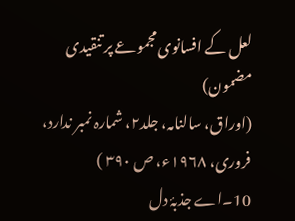لعل کے افسانوی مجموعے پر تنقیدی مضمون)
(اوراق، سالنامہ، جلد۲، شمارہ نمبر ندارد، فروری، ۱۹۶۸ء، ص ۳۹۰ )
10۔اے جذبۂ دل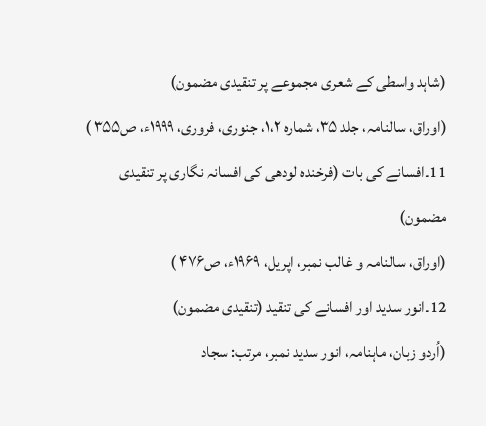(شاہد واسطی کے شعری مجموعے پر تنقیدی مضمون)
(اوراق، سالنامہ، جلد ۳۵، شمارہ ۱،۲، جنوری، فروری، ۱۹۹۹ء، ص۳۵۵ )
11۔افسانے کی بات (فرخندہ لودھی کی افسانہ نگاری پر تنقیدی مضمون)
(اوراق، سالنامہ و غالب نمبر، اپریل، ۱۹۶۹ء، ص۴۷۶ )
12۔انور سدید اور افسانے کی تنقید (تنقیدی مضمون)
(اُردو زبان، ماہنامہ، انور سدید نمبر، مرتب: سجاد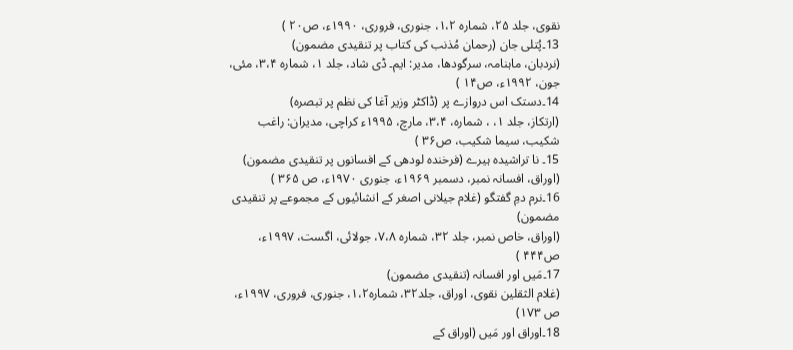نقوی، جلد ۲۵، شمارہ ۱،۲، جنوری، فروری، ۱۹۹۰ء، ص۲۰ )
13۔پُتلی جان (رحمان مُذنب کی کتاب پر تنقیدی مضمون)
(نردبان، ماہنامہ، سرگودھا، مدیر: ایم۔ ڈی شاد، جلد ۱، شمارہ ۳،۴، مئی، جون، ۱۹۹۲ء، ص۱۴ )
14۔دستک اس دروازے پر (ڈاکٹر وزیر آغا کی نظم پر تبصرہ)
(ارتکاز، جلد ۱، ، شمارہ، ۳،۴، مارچ، ۱۹۹۵ء کراچی، مدیران: راغب شکیب، سیما شکیب، ص۳۶ )
15۔ نا تراشیدہ ہیرے (فرخندہ لودھی کے افسانوں پر تنقیدی مضمون)
(اوراق، افسانہ نمبر، دسمبر ۱۹۶۹ء، جنوری ۱۹۷۰ء، ص ۳۶۵ )
16۔نرم دمِ گفتگو (غلام جیلانی اصغر کے انشائیوں کے مجموعے پر تنقیدی مضمون)
(اوراق، خاص نمبر، جلد ۳۲، شمارہ ۷،۸، جولائی، اگست، ۱۹۹۷ء، ص۴۴۴ )
17۔مَیں اور افسانہ (تنقیدی مضمون)
(غلام الثقلین نقوی، اوراق، جلد۳۲، شمارہ۱،۲، جنوری، فروری، ۱۹۹۷ء، ص ۱۷۳)
18۔اوراق اور مَیں (اوراق کے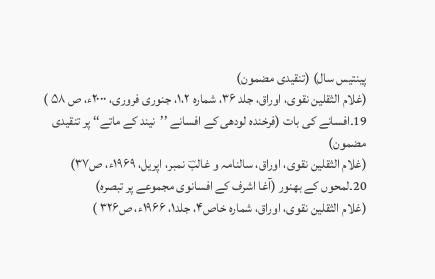پینتیس سال) (تنقیدی مضمون)
(غلام الثقلین نقوی، اوراق، جلد ۳۶، شمارہ ۱،۲، جنوری فروری، ۲۰۰۰ء، ص ۵۸ )
19۔افسانے کی بات (فرخندہ لودھی کے افسانے ’’نیند کے ماتے‘‘ پر تنقیدی مضمون)
(غلام الثقلین نقوی، اوراق، سالنامہ و غالبؔ نمبر، اپریل، ۱۹۶۹ء، ص۳۷)
20۔لمحوں کے بھنور (آغا اشرف کے افسانوی مجموعے پر تبصرہ)
(غلام الثقلین نقوی، اوراق، شمارہ خاص۴، جلد۱، ۱۹۶۶ء، ص۳۲۶ )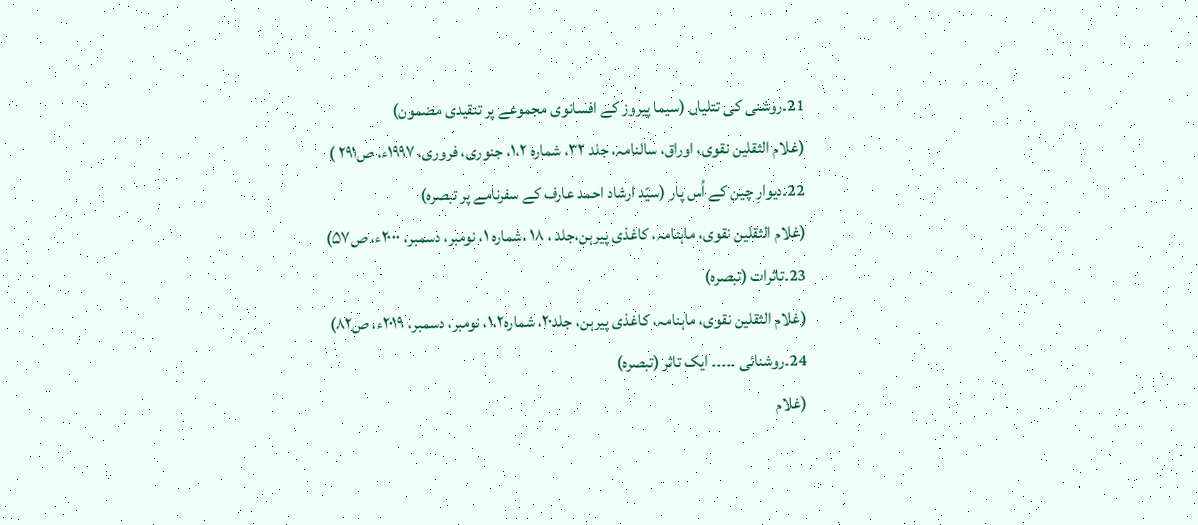21۔روشنی کی تتلیاں (سیما پیروز کے افسانوی مجموعے پر تنقیدی مضمون)
(غلام الثقلین نقوی، اوراق، سالنامہ، جلد ۳۲، شمارہ ۱،۲، جنوری، فروری، ۱۹۹۷ء، ص۲۹۱ )
22۔دیوارِ چین کے اُس پار (سیّد ارشاد احمد عارف کے سفرنامے پر تبصرہ)
(غلام الثقلین نقوی، ماہنامہ، کاغذی پیرہن،جلد ، ۱۸ ،شمارہ ۱، نومبر، دسمبر، ۲۰۰۰ء، ص۵۷)
23۔تاثرات (تبصرہ)
(غلام الثقلین نقوی، ماہنامہ، کاغذی پیرہن، جلد۲۰، شمارہ۱،۲، نومبر، دسمبر، ۲۰۱۹ء، ص۸۲)
24۔روشنائی ۔۔۔۔۔ ایک تاثر (تبصرہ)
(غلام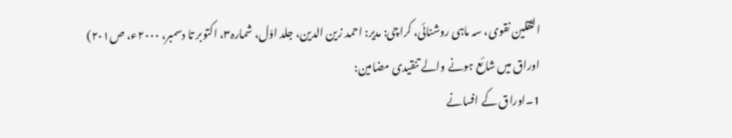الثقلین نقوی، سہ ماہی روشنائی، کراچی: مدیر: احمد زین الدین، جلد اوّل، شمارہ۳، اکتوبر تا دسمبر، ۲۰۰۰ء، ص۲۰۱)
اوراق میں شائع ہونے والے تنقیدی مضامین:
1۔اوراق کے افسانے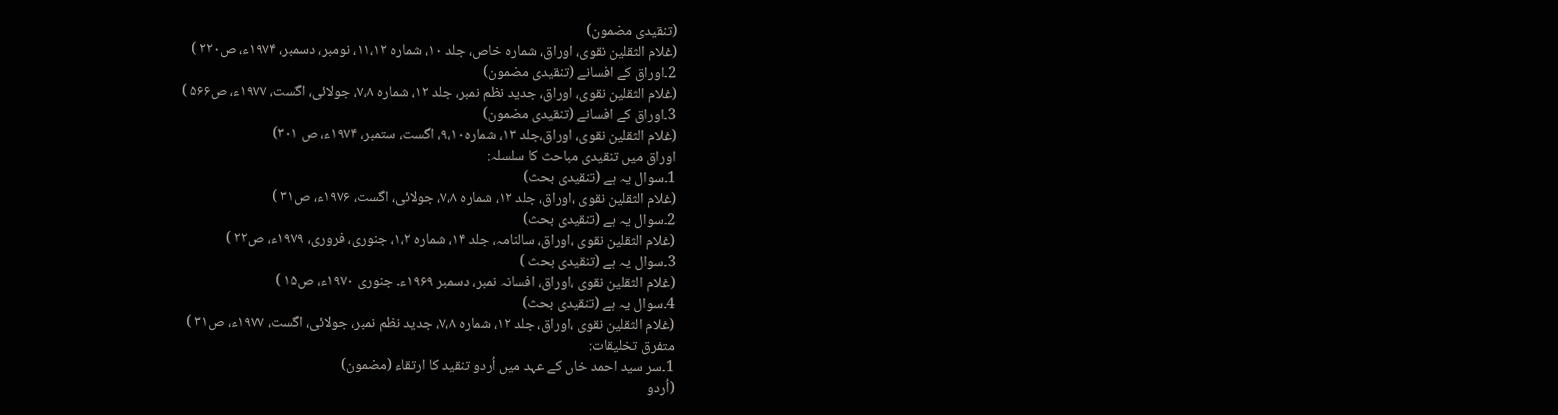(تنقیدی مضمون)
(غلام الثقلین نقوی، اوراق، شمارہ خاص، جلد ۱۰، شمارہ ۱۱،۱۲، نومبر، دسمبر، ۱۹۷۴ء، ص۲۲۰ )
2۔اوراق کے افسانے (تنقیدی مضمون)
(غلام الثقلین نقوی، اوراق، جدید نظم نمبر، جلد ۱۲، شمارہ ۷،۸، جولائی، اگست، ۱۹۷۷ء، ص۵۶۶ )
3۔اوراق کے افسانے (تنقیدی مضمون)
(غلام الثقلین نقوی، اوراق،جلد ۱۳، شمارہ۹،۱۰، اگست، ستمبر، ۱۹۷۴ء، ص ۳۰۱)
اوراق میں تنقیدی مباحث کا سلسلہ:
1۔سوال یہ ہے (تنقیدی بحث)
(غلام الثقلین نقوی ،اوراق، جلد ۱۲، شمارہ ۷،۸، جولائی، اگست، ۱۹۷۶ء، ص۳۱ )
2۔سوال یہ ہے (تنقیدی بحث)
(غلام الثقلین نقوی ،اوراق، سالنامہ، جلد ۱۴، شمارہ ۱،۲، جنوری، فروری، ۱۹۷۹ء، ص۲۲ )
3۔سوال یہ ہے (تنقیدی بحث )
(غلام الثقلین نقوی ،اوراق، افسانہ نمبر، دسمبر ۱۹۶۹ء۔ جنوری ۱۹۷۰ء، ص۱۵ )
4۔سوال یہ ہے (تنقیدی بحث)
(غلام الثقلین نقوی ،اوراق، جلد ۱۲، شمارہ ۷،۸، جدید نظم نمبر، جولائی، اگست، ۱۹۷۷ء، ص۳۱ )
متفرق تخلیقات:
1۔سر سید احمد خاں کے عہد میں اُردو تنقید کا ارتقاء (مضمون)
(اُردو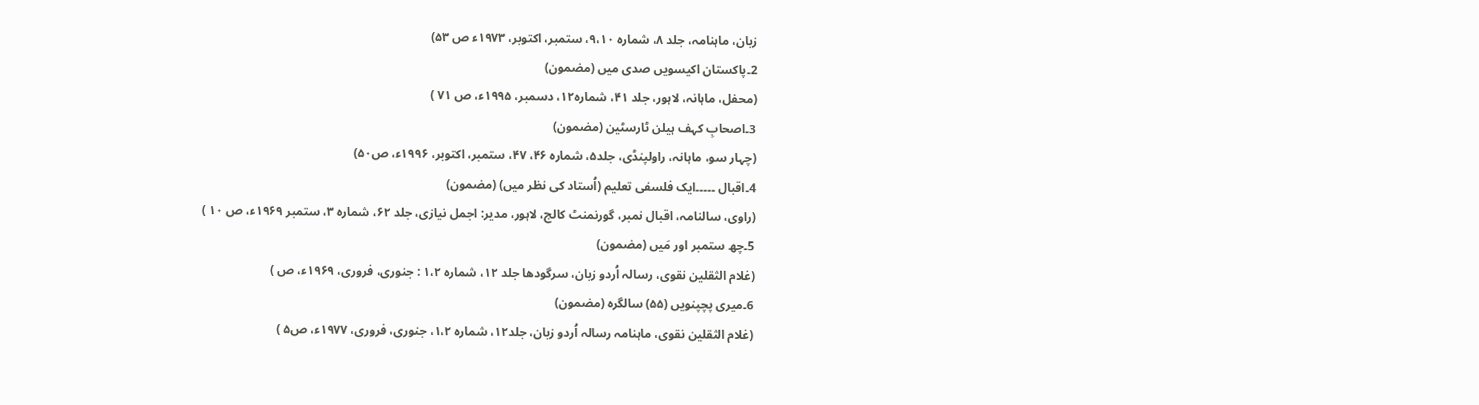زبان، ماہنامہ، جلد ۸، شمارہ ۹،۱۰، ستمبر، اکتوبر، ۱۹۷۳ء ص ۵۳)
2۔پاکستان اکیسویں صدی میں (مضمون)
(محفل، ماہانہ، لاہور، جلد ۴۱، شمارہ۱۲، دسمبر، ۱۹۹۵ء، ص ۷۱ )
3۔اصحابِ کہف ہیلن ٹارسٹین (مضمون)
(چہار سو، ماہانہ، راولپنڈی، جلد۵، شمارہ ۴۶، ۴۷، ستمبر، اکتوبر، ۱۹۹۶ء، ص۵۰)
4۔اقبال ۔۔۔۔۔ایک فلسفی تعلیم (اُستاد کی نظر میں) (مضمون)
(راوی، سالنامہ، اقبال نمبر، گورنمنٹ کالج، لاہور، مدیر: اجمل نیازی، جلد ۶۲، شمارہ ۳، ستمبر ۱۹۶۹ء، ص ۱۰ )
5۔چھ ستمبر اور مَیں (مضمون)
(غلام الثقلین نقوی، رسالہ اُردو زبان، سرگودھا جلد ۱۲، شمارہ ۱،۲ : جنوری، فروری، ۱۹۶۹ء، ص )
6۔میری پچپنویں (۵۵) سالگرہ (مضمون)
(غلام الثقلین نقوی، ماہنامہ رسالہ اُردو زبان، جلد۱۲، شمارہ ۱،۲، جنوری، فروری، ۱۹۷۷ء، ص۵ )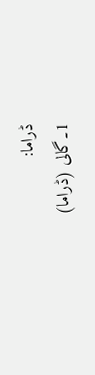ڈراما:
1۔گالی (ڈراما)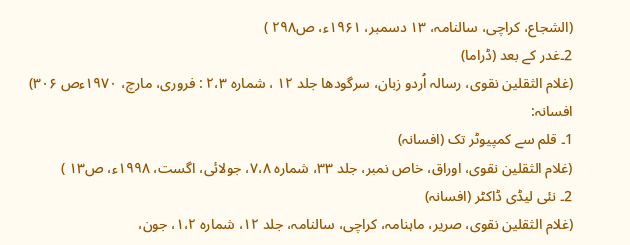(الشجاع، کراچی، سالنامہ، ۱۳ دسمبر، ۱۹۶۱ء، ص۲۹۸ )
2۔غدر کے بعد (ڈراما)
(غلام الثقلین نقوی، رسالہ اُردو زبان، سرگودھا جلد ۱۲ ، شمارہ ۲،۳ : فروری، مارچ، ۱۹۷۰ءص ۳۰۶)
افسانہ:
1۔ قلم سے کمپیوٹر تک (افسانہ)
(غلام الثقلین نقوی، اوراق، خاص نمبر، جلد ۳۳، شمارہ ۷،۸، جولائی، اگست، ۱۹۹۸ء، ص۱۳ )
2۔ نئی لیڈی ڈاکٹر (افسانہ)
(غلام الثقلین نقوی، صریر، ماہنامہ، کراچی، سالنامہ، جلد ۱۲، شمارہ ۱،۲، جون،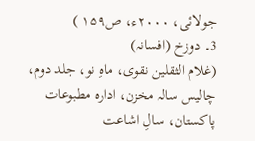جولائی، ۲۰۰۰ء، ص۱۵۹ )
3۔ دوزخ (افسانہ)
(غلام الثقلین نقوی، ماہِ نو، جلد دوم، چالیس سالہ مخزن، ادارہ مطبوعات پاکستان، سالِ اشاعت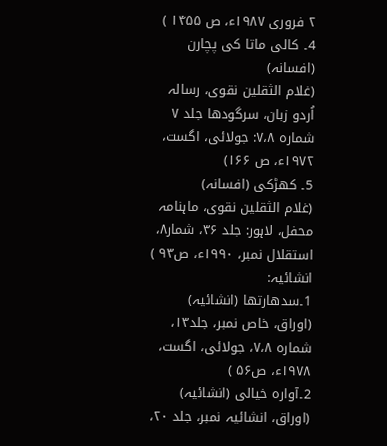۲ فروری ۱۹۸۷ء، ص ۱۴۵۵ )
4۔ کالی ماتا کی پچارن (افسانہ)
(غلام الثقلین نقوی، رسالہ اُردو زبان، سرگودھا جلد ۷ شمارہ ۷،۸: جولائی، اگست، ۱۹۷۲ء، ص ۱۶۶)
5۔ کھڑکی (افسانہ)
(غلام الثقلین نقوی، ماہنامہ محفل، لاہور: جلد ۳۶، شمار۸، استقلال نمبر، ۱۹۹۰ء، ص۹۳ )
انشائیہ:
1۔سدھارتھا (انشائیہ)
(اوراق، خاص نمبر، جلد۱۳، شمارہ ۷،۸، جولائی، اگست، ۱۹۷۸ء، ص۵۶ )
2۔آوارہ خیالی (انشائیہ)
(اوراق، انشائیہ نمبر، جلد ۲۰،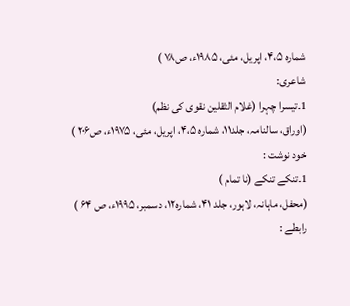شمارہ ۴،۵، اپریل، مئی، ۱۹۸۵ء، ص۷۸ )
شاعری:
1۔تیسرا چہرا (غلام الثقلین نقوی کی نظم)
(اوراق، سالنامہ، جلد۱۱، شمارہ ۴،۵، اپریل، مئی، ۱۹۷۵ء، ص۲۰۶ )
خود نوشت :
1۔تنکے تنکے (نا تمام )
(محفل، ماہانہ، لاہور، جلد ۴۱، شمارہ۱۲، دسمبر، ۱۹۹۵ء، ص ۶۴ )
رابطے :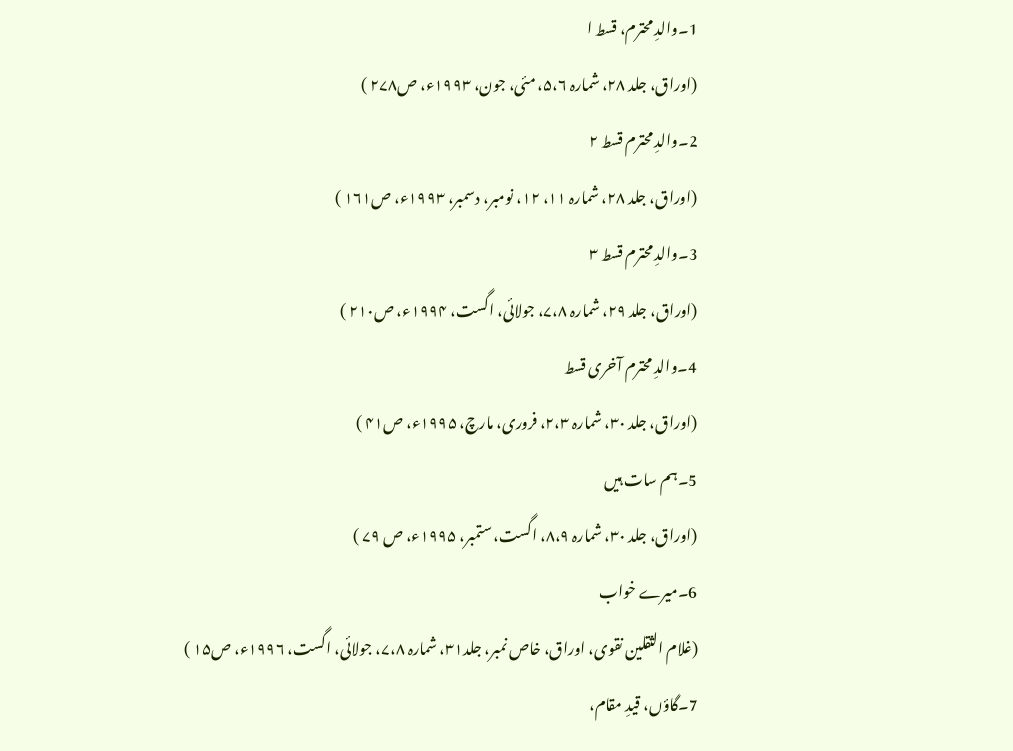1۔والدِ محترم، قسط ا
(اوراق، جلد ۲۸، شمارہ ۵،۶، مئی، جون، ۱۹۹۳ء، ص۲۷۸ )
2۔والدِ محترم قسط ۲
(اوراق، جلد ۲۸، شمارہ ۱۱، ۱۲، نومبر، دسمبر، ۱۹۹۳ء، ص۱۶۱ )
3۔والدِ محترم قسط ۳
(اوراق، جلد ۲۹، شمارہ ۷،۸، جولائی، اگست، ۱۹۹۴ء، ص۲۱۰ )
4۔والدِ محترم آخری قسط
(اوراق، جلد ۳۰، شمارہ ۲،۳، فروری، مارچ، ۱۹۹۵ء، ص۴۱ )
5۔ہم سات ہیں
(اوراق، جلد ۳۰، شمارہ ۸،۹، اگست، ستمبر، ۱۹۹۵ء، ص ۷۹ )
6۔میرے خواب
(غلام الثقلین نقوی، اوراق، خاص نمبر، جلد۳۱، شمارہ ۷،۸، جولائی، اگست، ۱۹۹۶ء، ص۱۵ )
7۔گاؤں، قیدِ مقام،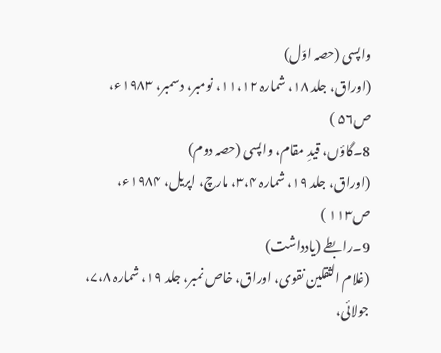واپسی (حصہ اوّل)
(اوراق، جلد ۱۸، شمارہ ۱۱،۱۲، نومبر، دسمبر، ۱۹۸۳ء، ص۵۶ )
8۔گاؤں، قیدِ مقام، واپسی (حصہ دوم)
(اوراق، جلد ۱۹، شمارہ ۳،۴، مارچ، اپریل، ۱۹۸۴ء، ص۱۱۳ )
9۔رابطے (یادداشت)
(غلام الثقلین نقوی، اوراق، خاص نمبر، جلد ۱۹، شمارہ ۷،۸، جولائی،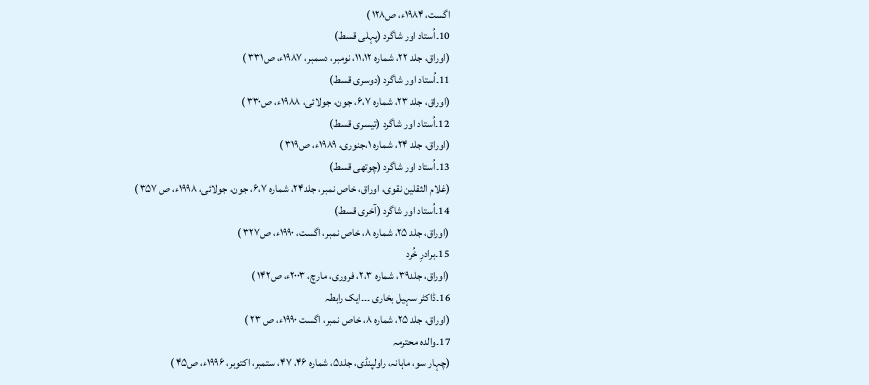اگست، ۱۹۸۴ء، ص۱۲۸ )
10۔اُستاد اور شاگرد (پہلی قسط)
(اوراق، جلد ۲۲، شمارہ ۱۱،۱۲، نومبر، دسمبر، ۱۹۸۷ء، ص۳۳۱ )
11۔اُستاد اور شاگرد (دوسری قسط)
(اوراق، جلد ۲۳، شمارہ ۶،۷، جون، جولائی، ۱۹۸۸ء، ص۳۳۰ )
12۔اُستاد اور شاگرد (تیسری قسط)
(اوراق، جلد ۲۴، شمارہ ۱،جنوری، ۱۹۸۹ء، ص۳۱۹ )
13۔اُستاد اور شاگرد (چوتھی قسط)
(غلام الثقلین نقوی، اوراق، خاص نمبر، جلد۲۴، شمارہ ۶،۷، جون، جولائی، ۱۹۹۸ء، ص ۳۵۷ )
14۔اُستاد اور شاگرد (آخری قسط)
(اوراق، جلد ۲۵، شمارہ ۸، خاص نمبر، اگست، ۱۹۹۰ء، ص۳۲۷ )
15۔برادرِ خُرد
(اوراق، جلد۳۹، شمارہ ۲،۳، فروری، مارچ، ۲۰۰۳ء، ص۱۴۲ )
16۔ڈاکٹر سہیل بخاری ۔۔۔ایک رابطہ
(اوراق، جلد ۲۵، شمارہ ۸، خاص نمبر، اگست ۱۹۹۰ء، ص ۲۳ )
17۔والدہ محترمہ
(چہار سو، ماہانہ، راولپنڈی، جلد۵، شمارہ ۴۶، ۴۷، ستمبر، اکتوبر، ۱۹۹۶ء، ص۴۵ )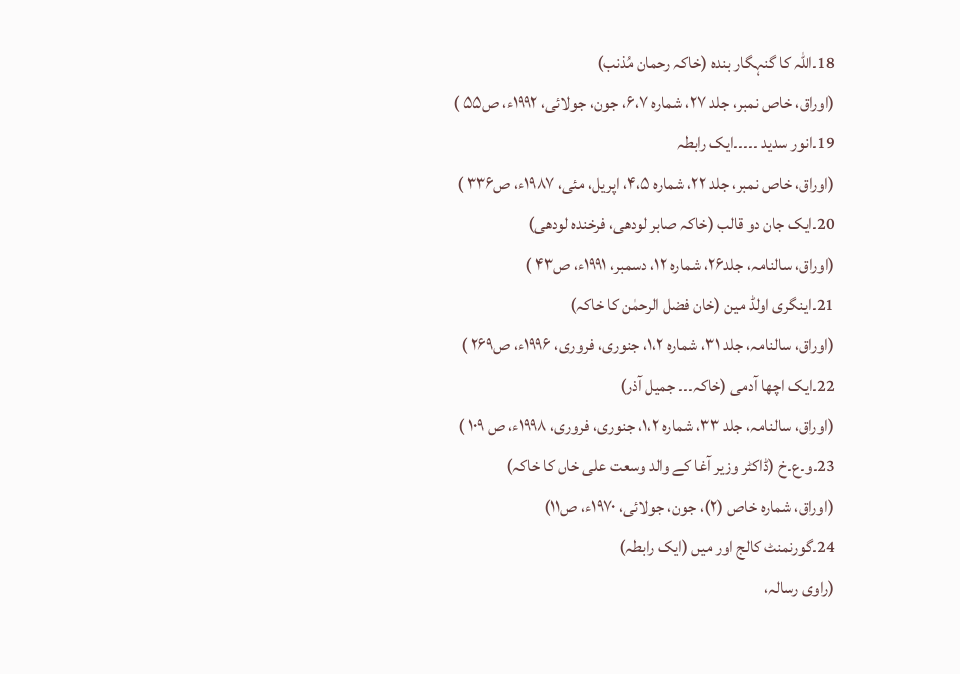18۔اللہ کا گنہگار بندہ (خاکہ رحمان مُذنب)
(اوراق، خاص نمبر، جلد ۲۷، شمارہ ۶،۷، جون، جولائی، ۱۹۹۲ء، ص۵۵ )
19۔انور سدید ۔۔۔۔۔ایک رابطہ
(اوراق، خاص نمبر، جلد ۲۲، شمارہ ۴،۵، اپریل، مئی، ۱۹۸۷ء، ص۳۳۶ )
20۔ایک جان دو قالب (خاکہ صابر لودھی، فرخندہ لودھی)
(اوراق، سالنامہ، جلد۲۶، شمارہ ۱۲، دسمبر، ۱۹۹۱ء، ص۴۳ )
21۔اینگری اولڈ مین (خان فضل الرحمٰن کا خاکہ)
(اوراق، سالنامہ، جلد ۳۱، شمارہ ۱،۲، جنوری، فروری، ۱۹۹۶ء، ص۲۶۹ )
22۔ایک اچھا آدمی (خاکہ۔۔۔ جمیل آذر)
(اوراق، سالنامہ، جلد ۳۳، شمارہ ۱،۲، جنوری، فروری، ۱۹۹۸ء، ص ۱۰۹ )
23۔و۔ع۔خ (ڈاکٹر وزیر آغا کے والد وسعت علی خاں کا خاکہ)
(اوراق، شمارہ خاص (۲)، جون، جولائی، ۱۹۷۰ء، ص۱۱)
24۔گورنمنٹ کالج اور میں (ایک رابطہ)
(راوی رسالہ،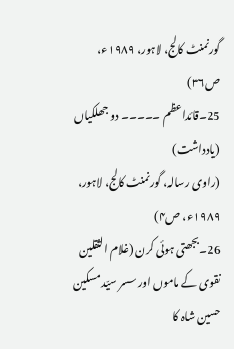گورنمنٹ کالج، لاہور، ۱۹۸۹ء، ص۳۶)
25۔قائداعظم ۔۔۔۔۔ دو جھلکیاں (یادداشت)
(راوی رسالہ، گورنمنٹ کالج، لاہور، ۱۹۸۹ء، ص۴)
26۔بجھتی ہوئی کرن (غلام الثقلین نقوی کے ماموں اور سسر سیّد مسکین حسین شاہ کا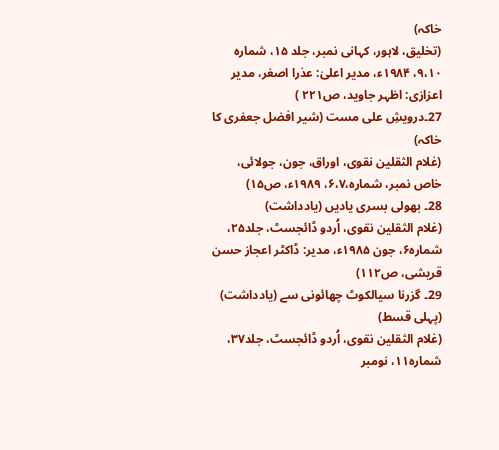خاکہ)
(تخلیق، لاہور، کہانی نمبر، جلد ۱۵، شمارہ ۹،۱۰، ۱۹۸۴ء، مدیر اعلیٰ: عذرا اصغر، مدیر اعزازی: اظہر جاوید، ص۲۲۱ )
27۔درویشِ علی مست (شیر افضل جعفری کا خاکہ)
(غلام الثقلین نقوی، اوراق، جون، جولائی، خاص نمبر، شمارہ،۶،۷، ۱۹۸۹ء، ص۱۵)
28۔ بھولی بسری یادیں (یادداشت)
(غلام الثقلین نقوی، اُردو ڈائجسٹ، جلد۲۵، شمارہ۶، جون ۱۹۸۵ء، مدیر: ڈاکٹر اعجاز حسن قریشی، ص۱۱۲)
29۔ گزرنا سیالکوٹ چھائونی سے (یادداشت) (پہلی قسط)
(غلام الثقلین نقوی، اُردو ڈائجسٹ، جلد۳۷، شمارہ۱۱، نومبر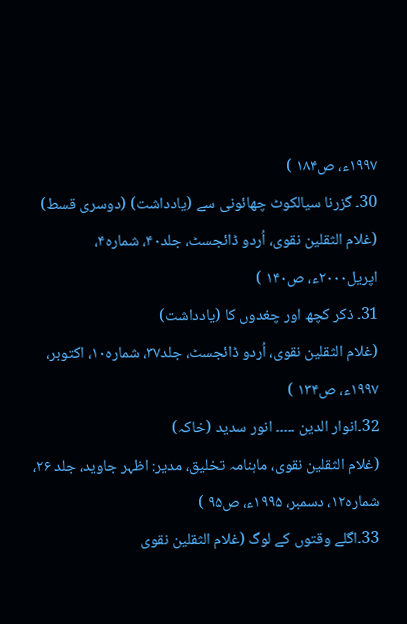۱۹۹۷ء، ص۱۸۴ )
30۔ گزرنا سیالکوٹ چھائونی سے (یادداشت) (دوسری قسط)
(غلام الثقلین نقوی، اُردو ڈائجسٹ، جلد۴۰، شمارہ۴، اپریل۲۰۰۰ء، ص۱۴۰ )
31۔ ذکر کچھ اور چغدوں کا (یادداشت)
(غلام الثقلین نقوی، اُردو ڈائجسٹ، جلد۳۷، شمارہ۱۰، اکتوبر، ۱۹۹۷ء، ص۱۳۴ )
32۔انوار الدین ۔۔۔۔۔ انور سدید (خاکہ)
(غلام الثقلین نقوی، ماہنامہ تخلیق، مدیر: اظہر جاوید، جلد ۲۶، شمارہ۱۲، دسمبر، ۱۹۹۵ء، ص۹۵ )
33۔اگلے وقتوں کے لوگ (غلام الثقلین نقوی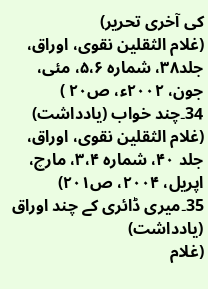کی آخری تحریر)
(غلام الثقلین نقوی، اوراق، جلد۳۸، شمارہ ۵،۶، مئی، جون، ۲۰۰۲ء، ص۲۰ )
34۔چند خواب (یادداشت)
(غلام الثقلین نقوی، اوراق، جلد ۴۰، شمارہ ۳،۴، مارچ، اپریل، ۲۰۰۴، ص۲۰۱)
35۔میری ڈائری کے چند اوراق (یادداشت)
(غلام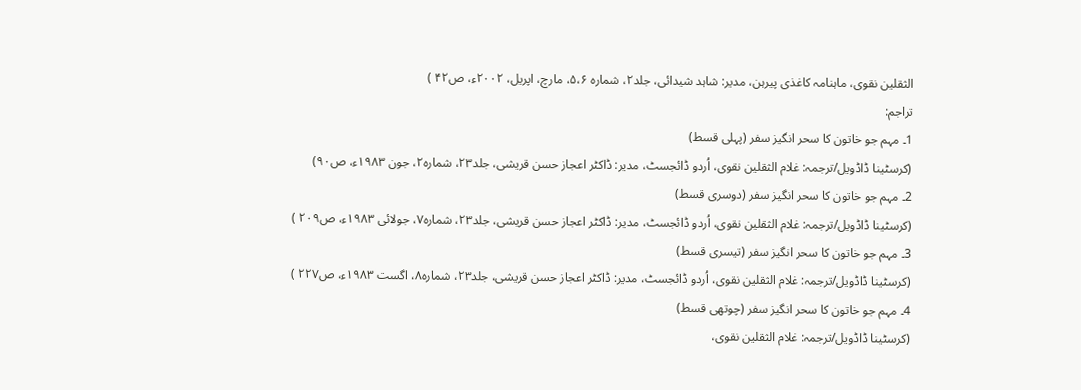الثقلین نقوی، ماہنامہ کاغذی پیرہن، مدیر: شاہد شیدائی، جلد۲، شمارہ ۵،۶، مارچ، اپریل، ۲۰۰۲ء، ص۴۲ )
تراجم:
1۔ مہم جو خاتون کا سحر انگیز سفر (پہلی قسط)
(کرسٹینا ڈاڈویل/ترجمہ: غلام الثقلین نقوی، اُردو ڈائجسٹ، مدیر: ڈاکٹر اعجاز حسن قریشی، جلد۲۳، شمارہ۲، جون ۱۹۸۳ء، ص۹۰)
2۔ مہم جو خاتون کا سحر انگیز سفر (دوسری قسط)
(کرسٹینا ڈاڈویل/ترجمہ: غلام الثقلین نقوی، اُردو ڈائجسٹ، مدیر: ڈاکٹر اعجاز حسن قریشی، جلد۲۳، شمارہ۷، جولائی ۱۹۸۳ء، ص۲۰۹ )
3۔ مہم جو خاتون کا سحر انگیز سفر (تیسری قسط)
(کرسٹینا ڈاڈویل/ترجمہ: غلام الثقلین نقوی، اُردو ڈائجسٹ، مدیر: ڈاکٹر اعجاز حسن قریشی، جلد۲۳، شمارہ۸، اگست ۱۹۸۳ء، ص۲۲۷ )
4۔ مہم جو خاتون کا سحر انگیز سفر (چوتھی قسط)
(کرسٹینا ڈاڈویل/ترجمہ: غلام الثقلین نقوی،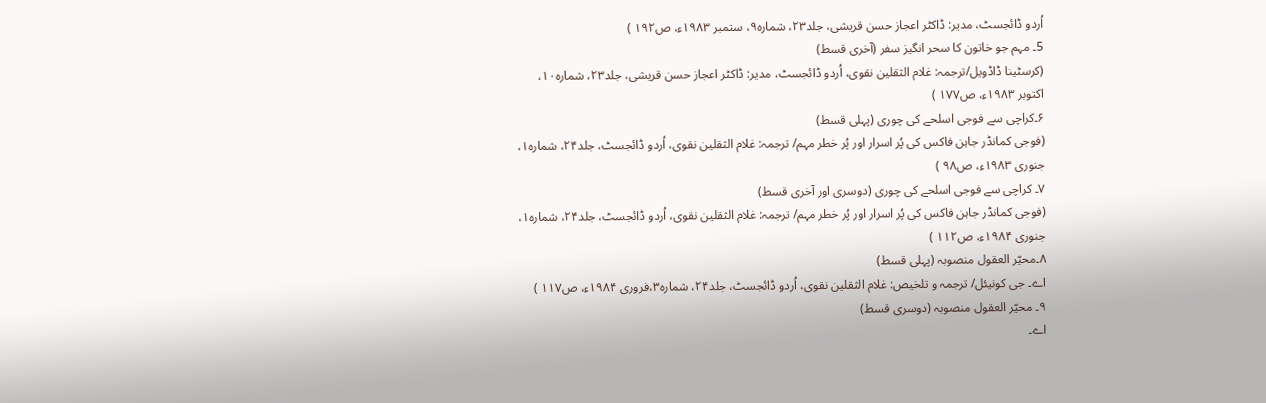اُردو ڈائجسٹ، مدیر: ڈاکٹر اعجاز حسن قریشی، جلد۲۳، شمارہ۹، ستمبر ۱۹۸۳ء، ص۱۹۲ )
5۔ مہم جو خاتون کا سحر انگیز سفر (آخری قسط)
(کرسٹینا ڈاڈویل/ترجمہ: غلام الثقلین نقوی، اُردو ڈائجسٹ، مدیر: ڈاکٹر اعجاز حسن قریشی، جلد۲۳، شمارہ۱۰، اکتوبر ۱۹۸۳ء، ص۱۷۷ )
۶۔کراچی سے فوجی اسلحے کی چوری (پہلی قسط)
(فوجی کمانڈر جاہن فاکس کی پُر اسرار اور پُر خطر مہم/ ترجمہ: غلام الثقلین نقوی، اُردو ڈائجسٹ، جلد۲۴، شمارہ۱،
جنوری ۱۹۸۳ء، ص۹۸ )
۷۔ کراچی سے فوجی اسلحے کی چوری (دوسری اور آخری قسط)
(فوجی کمانڈر جاہن فاکس کی پُر اسرار اور پُر خطر مہم/ ترجمہ: غلام الثقلین نقوی، اُردو ڈائجسٹ، جلد۲۴، شمارہ۱،
جنوری ۱۹۸۴ء، ص۱۱۲ )
۸۔محیّر العقول منصوبہ (پہلی قسط)
اے۔ جی کونیئل/ ترجمہ و تلخیص: غلام الثقلین نقوی، اُردو ڈائجسٹ، جلد۲۴، شمارہ۳،فروری ۱۹۸۴ء، ص۱۱۷ )
۹۔ محیّر العقول منصوبہ (دوسری قسط)
اے۔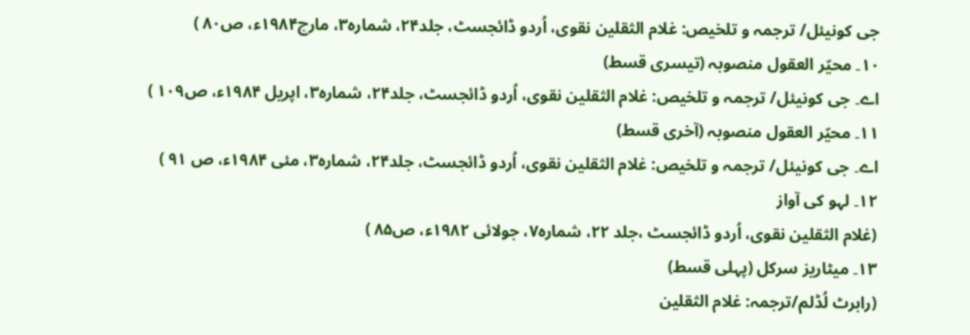جی کونیئل/ ترجمہ و تلخیص: غلام الثقلین نقوی، اُردو ڈائجسٹ، جلد۲۴، شمارہ۳، مارچ۱۹۸۴ء، ص۸۰ )
۱۰۔ محیّر العقول منصوبہ (تیسری قسط)
اے۔ جی کونیئل/ ترجمہ و تلخیص: غلام الثقلین نقوی، اُردو ڈائجسٹ، جلد۲۴، شمارہ۳، اپریل ۱۹۸۴ء، ص۱۰۹ )
۱۱۔ محیّر العقول منصوبہ (آخری قسط)
اے۔ جی کونیئل/ ترجمہ و تلخیص: غلام الثقلین نقوی، اُردو ڈائجسٹ، جلد۲۴، شمارہ۳، مئی ۱۹۸۴ء، ص ۹۱ )
۱۲۔ لہو کی آواز
(غلام الثقلین نقوی، اُردو ڈائجسٹ ،جلد ۲۲، شمارہ۷، جولائی ۱۹۸۲ء، ص۸۵ )
۱۳۔ میٹاریز سرکل (پہلی قسط)
(رابرٹ لُڈلم/ترجمہ: غلام الثقلین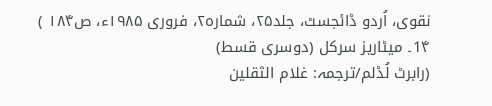نقوی، اُردو ڈائجسٹ، جلد۲۵، شمارہ۲، فروری ۱۹۸۵ء، ص۱۸۴ )
1۴۔ میٹاریز سرکل (دوسری قسط)
(رابرٹ لُڈلم/ترجمہ: غلام الثقلین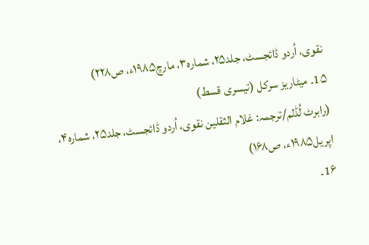نقوی، اُردو ڈائجسٹ، جلد۲۵، شمارہ۳، مارچ۱۹۸۵ء، ص۲۲۸)
1۵۔ میٹاریز سرکل (تیسری قسط)
(رابرٹ لُڈلم/ترجمہ: غلام الثقلین نقوی، اُردو ڈائجسٹ، جلد۲۵، شمارہ۴، اپریل۱۹۸۵ء، ص۱۶۸)
1۶۔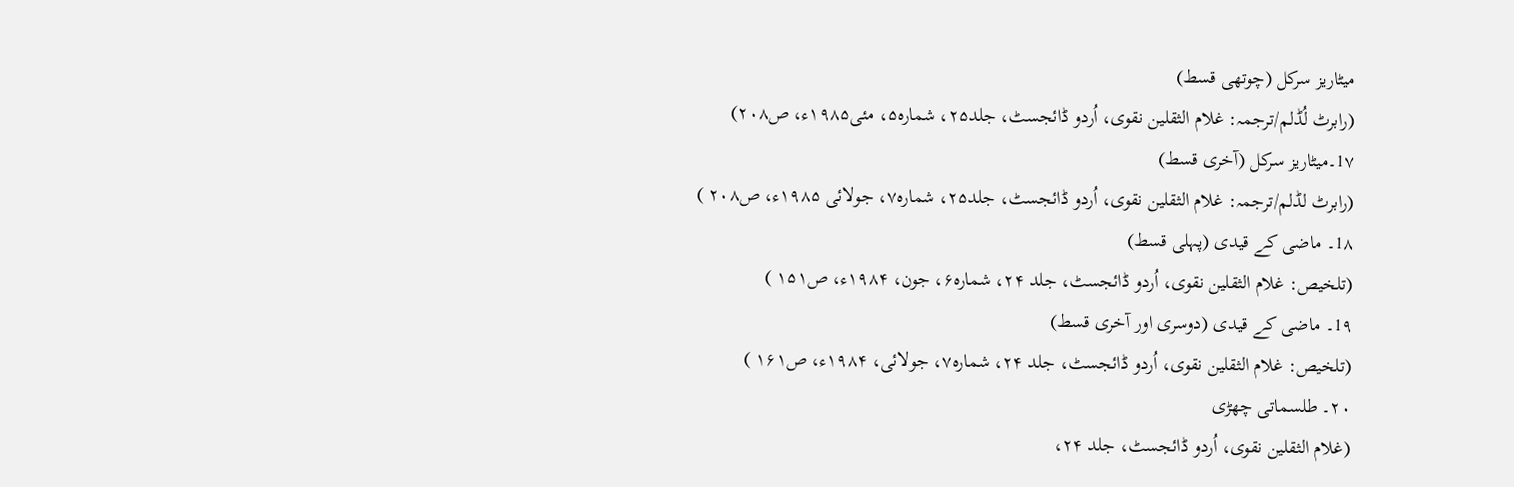میٹاریز سرکل (چوتھی قسط)
(رابرٹ لُڈلم/ترجمہ: غلام الثقلین نقوی، اُردو ڈائجسٹ، جلد۲۵، شمارہ۵، مئی۱۹۸۵ء، ص۲۰۸)
1۷۔میٹاریز سرکل (آخری قسط)
(رابرٹ لڈلم/ترجمہ: غلام الثقلین نقوی، اُردو ڈائجسٹ، جلد۲۵، شمارہ۷، جولائی ۱۹۸۵ء، ص۲۰۸ )
1۸۔ ماضی کے قیدی (پہلی قسط)
(تلخیص: غلام الثقلین نقوی، اُردو ڈائجسٹ، جلد ۲۴، شمارہ۶، جون، ۱۹۸۴ء، ص۱۵۱ )
1۹۔ ماضی کے قیدی (دوسری اور آخری قسط)
(تلخیص: غلام الثقلین نقوی، اُردو ڈائجسٹ، جلد ۲۴، شمارہ۷، جولائی، ۱۹۸۴ء، ص۱۶۱ )
۲۰۔ طلسماتی چھڑی
(غلام الثقلین نقوی، اُردو ڈائجسٹ، جلد ۲۴،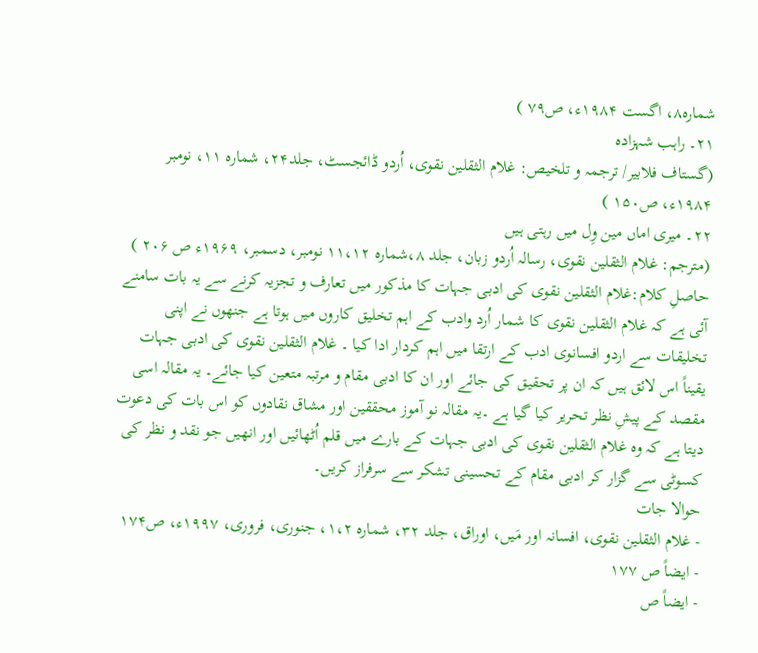شمارہ۸، اگست ۱۹۸۴ء، ص۷۹ )
۲۱۔ راہب شہزادہ
(گستاف فلابیر/ ترجمہ و تلخیص: غلام الثقلین نقوی، اُردو ڈائجسٹ، جلد۲۴، شمارہ ۱۱، نومبر ۱۹۸۴ء، ص۱۵۰ )
۲۲۔ میری اماں مین وِل میں رہتی ہیں
(مترجم: غلام الثقلین نقوی، رسالہ اُردو زبان، جلد ۸،شمارہ ۱۱،۱۲ نومبر، دسمبر، ۱۹۶۹ء ص ۲۰۶ )
حاصلِ کلام:غلام الثقلین نقوی کی ادبی جہات کا مذکور میں تعارف و تجزیہ کرنے سے یہ بات سامنے آئی ہے کہ غلام الثقلین نقوی کا شمار اُرد وادب کے اہم تخلیق کاروں میں ہوتا ہے جنھوں نے اپنی تخلیقات سے اردو افسانوی ادب کے ارتقا میں اہم کردار ادا کیا ۔ غلام الثقلین نقوی کی ادبی جہات یقیناً اس لائق ہیں کہ ان پر تحقیق کی جائے اور ان کا ادبی مقام و مرتبہ متعین کیا جائے۔ یہ مقالہ اسی مقصد کے پیشِ نظر تحریر کیا گیا ہے ۔یہ مقالہ نو آموز محققین اور مشاق نقادوں کو اس بات کی دعوت دیتا ہے کہ وہ غلام الثقلین نقوی کی ادبی جہات کے بارے میں قلم اُٹھائیں اور انھیں جو نقد و نظر کی کسوٹی سے گزار کر ادبی مقام کے تحسینی تشکر سے سرفراز کریں۔
حوالا جات
- غلام الثقلین نقوی، افسانہ اور مَیں، اوراق، جلد ۳۲، شمارہ ۱،۲، جنوری، فروری، ۱۹۹۷ء، ص۱۷۴
- ایضاً ص ۱۷۷
- ایضاً ص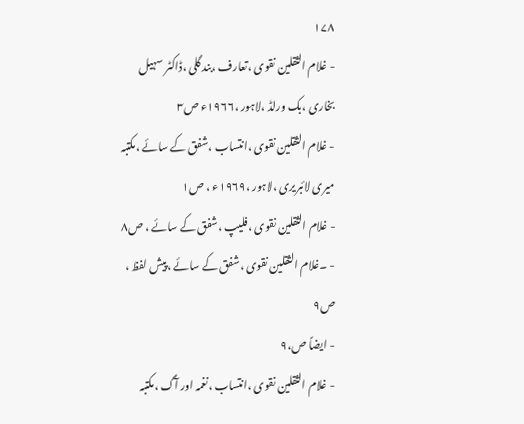۱۷۸
- غلام الثقلین نقوی ،تعارف ،بند گلی ،ڈاکٹر سہیل بخاری ،بک ورلڈ ،لاہور ،۱۹۶۶ء ص۳
- غلام الثقلین نقوی ،انتساب ،شفق کے سائے ،مکتبہ میری لائبریری ،لاہور ،۱۹۶۹ء ، ص۱
- غلام الثقلین نقوی ،فلیپ ،شفق کے سائے ، ص۸
- ۔غلام الثقلین نقوی ،شفق کے سائے ،پیش لفظ ، ص۹
- ایضاً ص،۹
- غلام الثقلین نقوی ،انتساب ،نغمہ اور آگ ،مکتبہ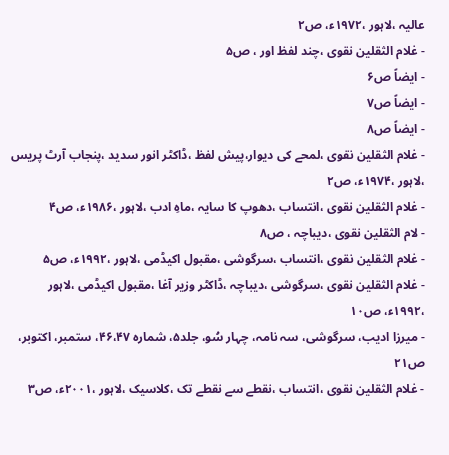عالیہ ،لاہور ،۱۹۷۲ء، ص۲
- غلام الثقلین نقوی ،چند لفظ اور ، ص۵
- ایضاً ص۶
- ایضاً ص۷
- ایضاً ص۸
- غلام الثقلین نقوی ،لمحے کی دیوار،پیش لفظ ،ڈاکٹر انور سدید ،پنجاب آرٹ پریس ،لاہور ،۱۹۷۴ء، ص۲
- غلام الثقلین نقوی ،انتساب ،دھوپ کا سایہ ،ماہِ ادب ،لاہور ،۱۹۸۶ء، ص۴
- لام الثقلین نقوی ،دیباچہ ، ص۸
- غلام الثقلین نقوی ،انتساب ،سرگوشی ،مقبول اکیڈمی ،لاہور ،۱۹۹۲ء، ص۵
- غلام الثقلین نقوی ،سرگوشی ،دیباچہ ،ڈاکٹر وزیر آغا ،مقبول اکیڈمی ،لاہور ،۱۹۹۲ء، ص۱۰
- میرزا ادیب، سرگوشی، سہ نامہ، چہار سُو، جلد۵، شمارہ ۴۶،۴۷، ستمبر، اکتوبر، ص۲۱
- غلام الثقلین نقوی ،انتساب ،نقطے سے نقطے تک ،کلاسیک ،لاہور ،۲۰۰۱ء، ص۳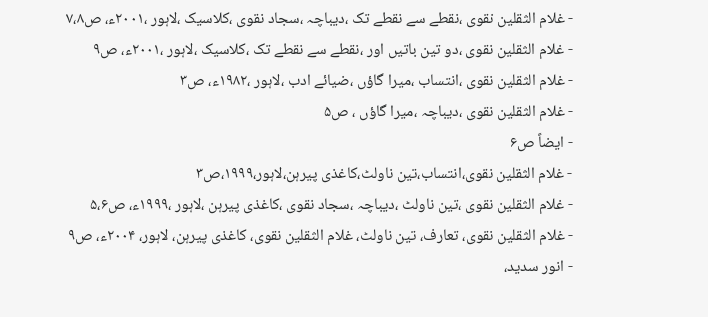- غلام الثقلین نقوی ،نقطے سے نقطے تک ،دیباچہ ،سجاد نقوی ،کلاسیک ،لاہور ،۲۰۰۱ء، ص۷،۸
- غلام الثقلین نقوی ،دو تین باتیں اور ،نقطے سے نقطے تک ،کلاسیک ،لاہور ،۲۰۰۱ء، ص۹
- غلام الثقلین نقوی ،انتساب ،میرا گاؤں ،ضیائے ادب ،لاہور ،۱۹۸۲ء، ص۳
- غلام الثقلین نقوی ،دیباچہ ،میرا گاؤں ، ص۵
- ایضاً ص۶
- غلام الثقلین نقوی،انتساب،تین ناولٹ،کاغذی پیرہن،لاہور،۱۹۹۹،ص۳
- غلام الثقلین نقوی ،تین ناولٹ ،دیباچہ ،سجاد نقوی ،کاغذی پیرہن ،لاہور ،۱۹۹۹ء، ص۵،۶
- غلام الثقلین نقوی، تعارف، تین ناولٹ، غلام الثقلین نقوی، کاغذی پیرہن، لاہور، ۲۰۰۴ء، ص۹
- انور سدید،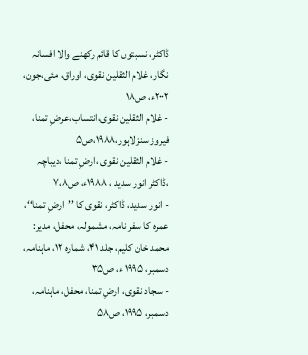ڈاکٹر، نسبتوں کا قائم رکھنے والا افسانہ نگار، غلام الثقلین نقوی، اوراق، مئی،جون، ۲۰۰۲ء، ص۱۸
- غلام الثقلین نقوی،انتساب،عرضِ تمنا، فیروز سنزلاہور،۱۹۸۸،ص۵
- غلام الثقلین نقوی ،ارضِ تمنا ،دیباچہ ،ڈاکٹر انور سدید ، ۱۹۸۸ء، ص۷،۸
- انور سدید، ڈاکٹر، نقوی کا ’’ارضِ تمنا‘‘، عمرہ کا سفر نامہ، مشمولہ، محفل، مدیر: محمد خان کلیم، جلد ۴۱، شمارہ ۱۲، ماہنامہ، دسمبر، ۱۹۹۵ ء، ص۳۵
- سجاد نقوی، ارضِ تمنا، محفل، ماہنامہ، دسمبر، ۱۹۹۵، ص۵۸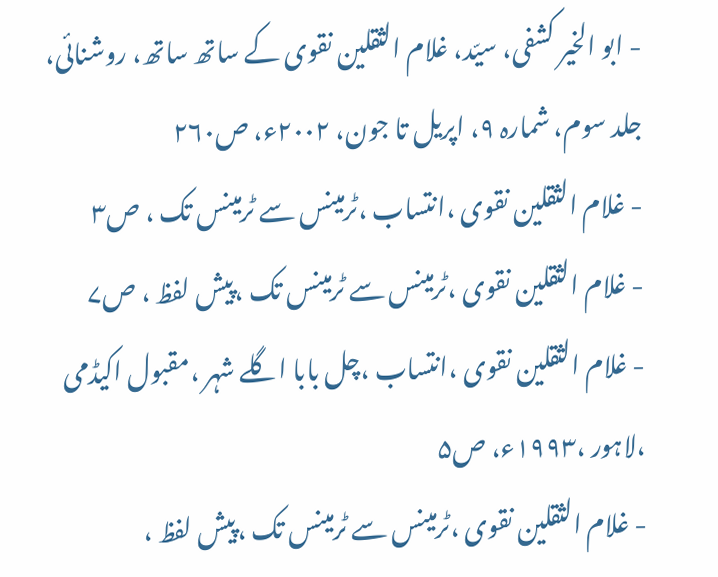- ابو الخیر کشفی، سیّد، غلام الثقلین نقوی کے ساتھ ساتھ، روشنائی، جلد سوم، شمارہ ۹، اپریل تا جون، ۲۰۰۲ء، ص۲۶۰
- غلام الثقلین نقوی ،انتساب ،ٹرمینس سے ٹرمینس تک ، ص۳
- غلام الثقلین نقوی ،ٹرمینس سے ٹرمینس تک ،پیش لفظ ، ص۷
- غلام الثقلین نقوی ،انتساب ،چل بابا اگلے شہر ،مقبول اکیڈمی ،لاہور ،۱۹۹۳ء، ص۵
- غلام الثقلین نقوی ،ٹرمینس سے ٹرمینس تک ،پیش لفظ ،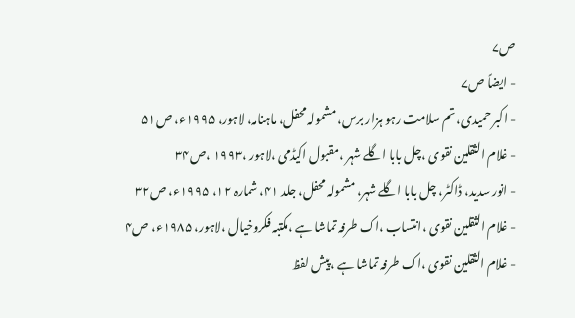ص۷
- ایضاً ص۷
- اکبر حمیدی، تم سلامت رہو ہزار برس، مشمولہ محفل، ماہنامہ، لاہور، ۱۹۹۵ء، ص۵۱
- غلام الثقلین نقوی ،چل بابا اگلے شہر ،مقبول اکیڈمی ،لاہور ،۱۹۹۳ ،ص۳۴
- انور سدید، ڈاکٹر، چل بابا اگلے شہر، مشمولہ محفل، جلد ۴۱، شمارہ ۱۲، ۱۹۹۵ء، ص۳۲
- غلام الثقلین نقوی ،انتساب ،اک طرفہ تماشا ہے ،مکتبہ فکروخیال ،لاہور، ۱۹۸۵ء، ص۴
- غلام الثقلین نقوی ،اک طرفہ تماشا ہے ،پیش لفظ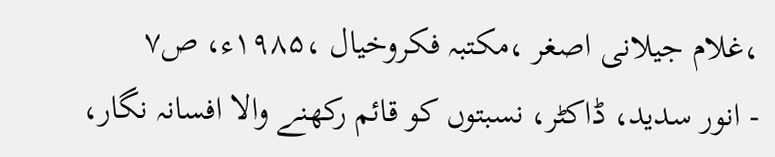،غلام جیلانی اصغر ،مکتبہ فکروخیال ،۱۹۸۵ء، ص۷
- انور سدید، ڈاکٹر، نسبتوں کو قائم رکھنے والا افسانہ نگار،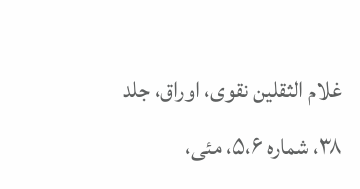غلام الثقلین نقوی، اوراق، جلد ۳۸، شمارہ ۵،۶، مئی،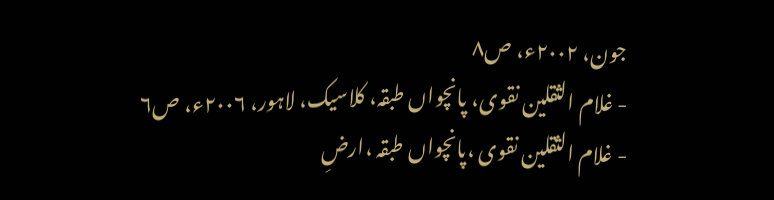جون، ۲۰۰۲ء، ص۸
- غلام الثقلین نقوی، پانچواں طبقہ، کلاسیک، لاہور، ۲۰۰۶ء، ص۶
- غلام الثقلین نقوی ،پانچواں طبقہ ،ارضِ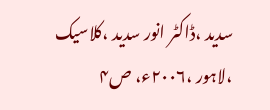سدید ،ڈاکٹر انور سدید ،کلاسیک ،لاہور ،۲۰۰۶ء، ص۴